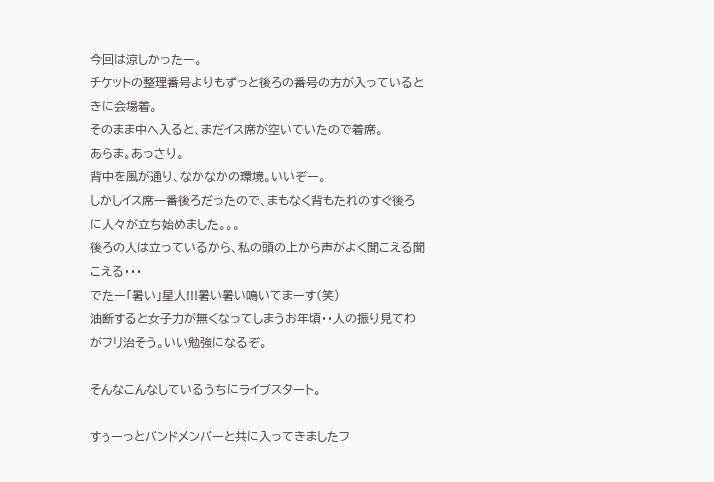今回は涼しかったー。
チケットの整理番号よりもずっと後ろの番号の方が入っているときに会場着。
そのまま中へ入ると、まだイス席が空いていたので着席。
あらま。あっさり。
背中を風が通り、なかなかの環境。いいぞー。
しかしイス席一番後ろだったので、まもなく背もたれのすぐ後ろに人々が立ち始めました。。。
後ろの人は立っているから、私の頭の上から声がよく聞こえる聞こえる・・・
でたー「暑い」星人!!!暑い暑い鳴いてまーす(笑)
油断すると女子力が無くなってしまうお年頃・・人の振り見てわがフリ治そう。いい勉強になるぞ。

そんなこんなしているうちにライブスタート。

すぅーっとバンドメンバーと共に入ってきましたフ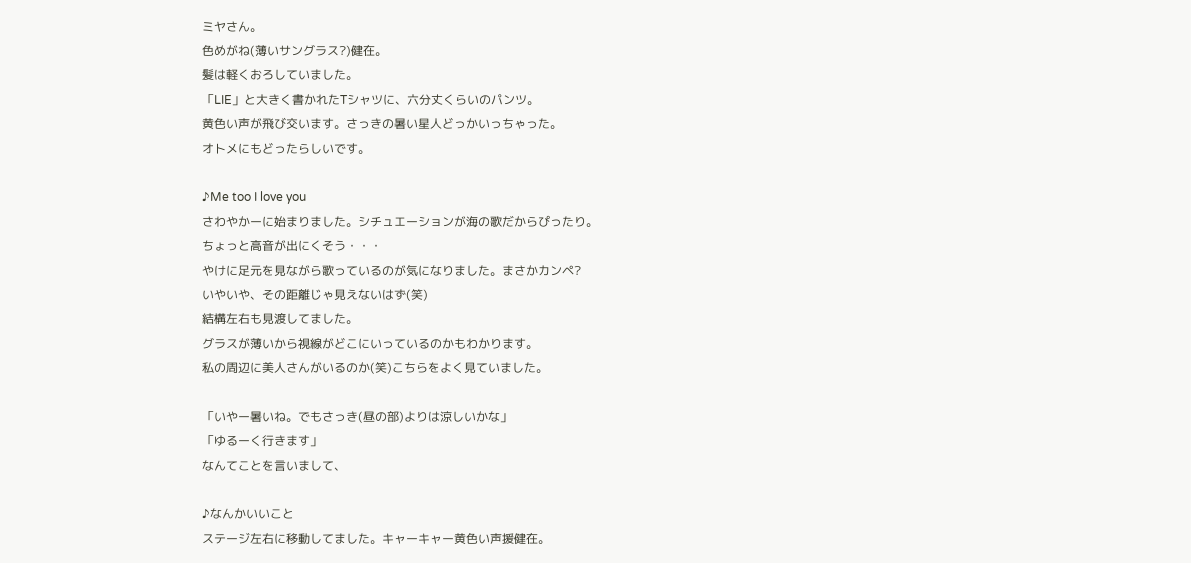ミヤさん。
色めがね(薄いサングラス?)健在。
髪は軽くおろしていました。
「LIE」と大きく書かれたTシャツに、六分丈くらいのパンツ。
黄色い声が飛び交います。さっきの暑い星人どっかいっちゃった。
オトメにもどったらしいです。

♪Me too I love you
さわやかーに始まりました。シチュエーションが海の歌だからぴったり。
ちょっと高音が出にくそう・・・
やけに足元を見ながら歌っているのが気になりました。まさかカンペ?
いやいや、その距離じゃ見えないはず(笑)
結構左右も見渡してました。
グラスが薄いから視線がどこにいっているのかもわかります。
私の周辺に美人さんがいるのか(笑)こちらをよく見ていました。

「いやー暑いね。でもさっき(昼の部)よりは涼しいかな」
「ゆるーく行きます」
なんてことを言いまして、

♪なんかいいこと
ステージ左右に移動してました。キャーキャー黄色い声援健在。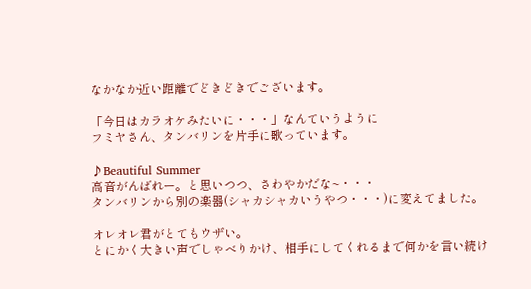なかなか近い距離でどきどきでございます。

「今日はカラオケみたいに・・・」なんていうように
フミヤさん、タンバリンを片手に歌っています。

♪Beautiful Summer
高音がんばれー。と思いつつ、さわやかだな~・・・
タンバリンから別の楽器(シャカシャカいうやつ・・・)に変えてました。

オレオレ君がとてもウザい。
とにかく大きい声でしゃべりかけ、相手にしてくれるまで何かを言い続け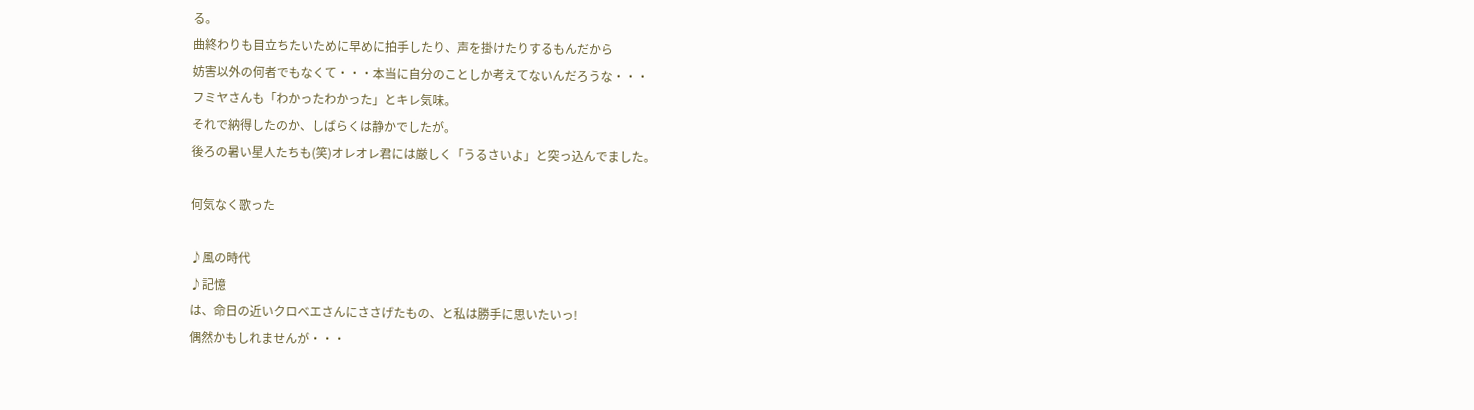る。
曲終わりも目立ちたいために早めに拍手したり、声を掛けたりするもんだから
妨害以外の何者でもなくて・・・本当に自分のことしか考えてないんだろうな・・・
フミヤさんも「わかったわかった」とキレ気味。
それで納得したのか、しばらくは静かでしたが。
後ろの暑い星人たちも(笑)オレオレ君には厳しく「うるさいよ」と突っ込んでました。

何気なく歌った

♪風の時代
♪記憶
は、命日の近いクロベエさんにささげたもの、と私は勝手に思いたいっ!
偶然かもしれませんが・・・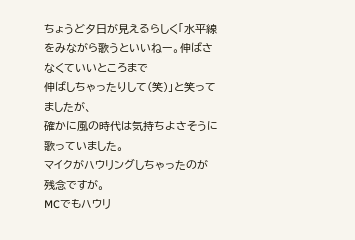ちょうど夕日が見えるらしく「水平線をみながら歌うといいねー。伸ばさなくていいところまで
伸ばしちゃったりして(笑)」と笑ってましたが、
確かに風の時代は気持ちよさそうに歌っていました。
マイクがハウリングしちゃったのが残念ですが。
MCでもハウリ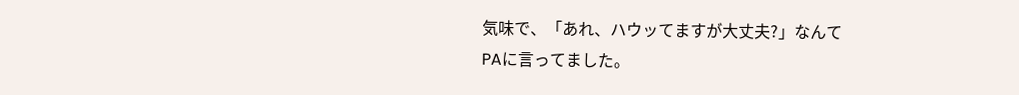気味で、「あれ、ハウッてますが大丈夫?」なんて
PAに言ってました。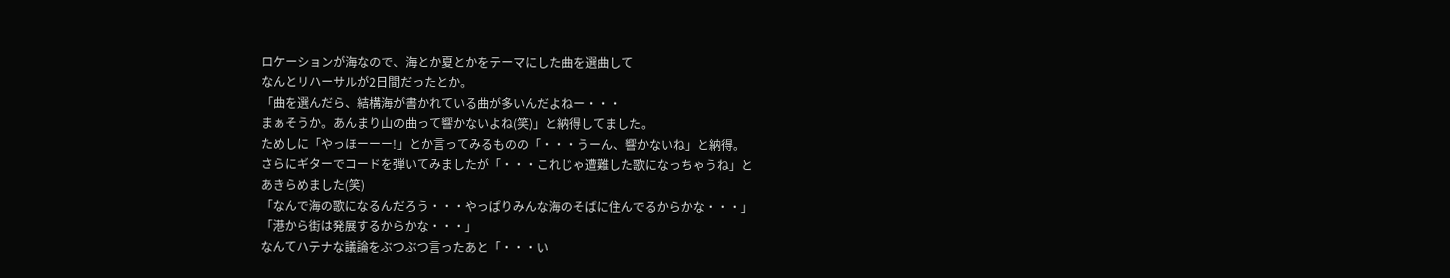ロケーションが海なので、海とか夏とかをテーマにした曲を選曲して
なんとリハーサルが2日間だったとか。
「曲を選んだら、結構海が書かれている曲が多いんだよねー・・・
まぁそうか。あんまり山の曲って響かないよね(笑)」と納得してました。
ためしに「やっほーーー!」とか言ってみるものの「・・・うーん、響かないね」と納得。
さらにギターでコードを弾いてみましたが「・・・これじゃ遭難した歌になっちゃうね」と
あきらめました(笑)
「なんで海の歌になるんだろう・・・やっぱりみんな海のそばに住んでるからかな・・・」
「港から街は発展するからかな・・・」
なんてハテナな議論をぶつぶつ言ったあと「・・・い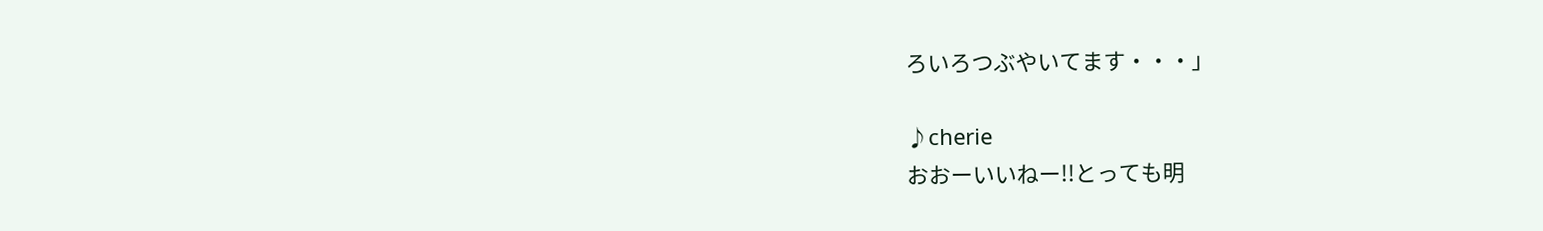ろいろつぶやいてます・・・」

♪cherie
おおーいいねー!!とっても明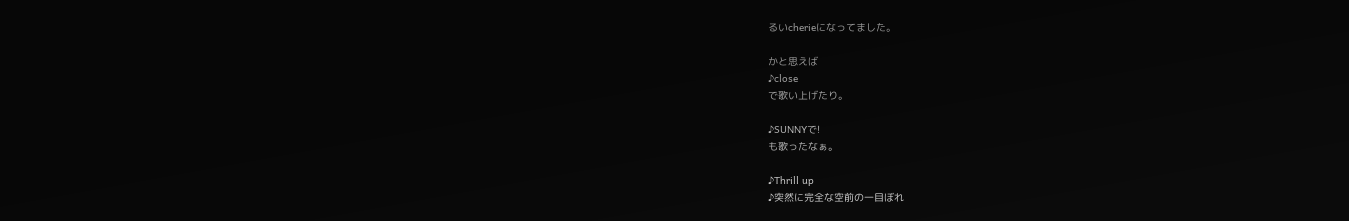るいcherieになってました。

かと思えば
♪close
で歌い上げたり。

♪SUNNYで!
も歌ったなぁ。

♪Thrill up
♪突然に完全な空前の一目ぼれ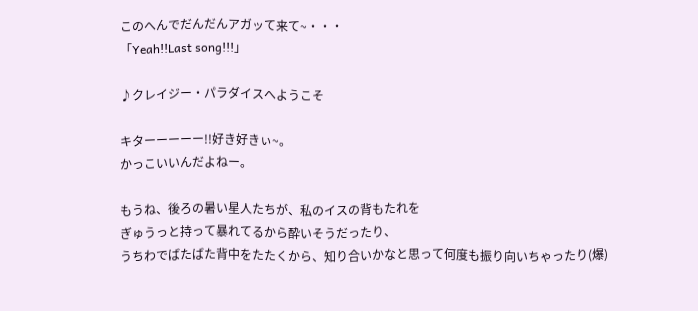このへんでだんだんアガッて来て~・・・
「Yeah!!Last song!!!」

♪クレイジー・パラダイスへようこそ

キターーーーー!!好き好きぃ~。
かっこいいんだよねー。

もうね、後ろの暑い星人たちが、私のイスの背もたれを
ぎゅうっと持って暴れてるから酔いそうだったり、
うちわでばたばた背中をたたくから、知り合いかなと思って何度も振り向いちゃったり(爆)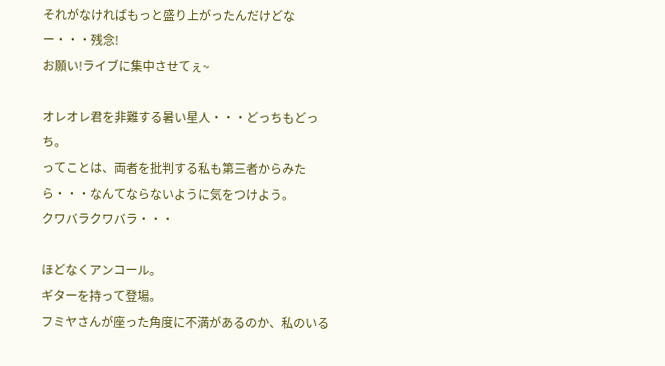それがなければもっと盛り上がったんだけどなー・・・残念!
お願い!ライブに集中させてぇ~

オレオレ君を非難する暑い星人・・・どっちもどっち。
ってことは、両者を批判する私も第三者からみたら・・・なんてならないように気をつけよう。
クワバラクワバラ・・・

ほどなくアンコール。
ギターを持って登場。
フミヤさんが座った角度に不満があるのか、私のいる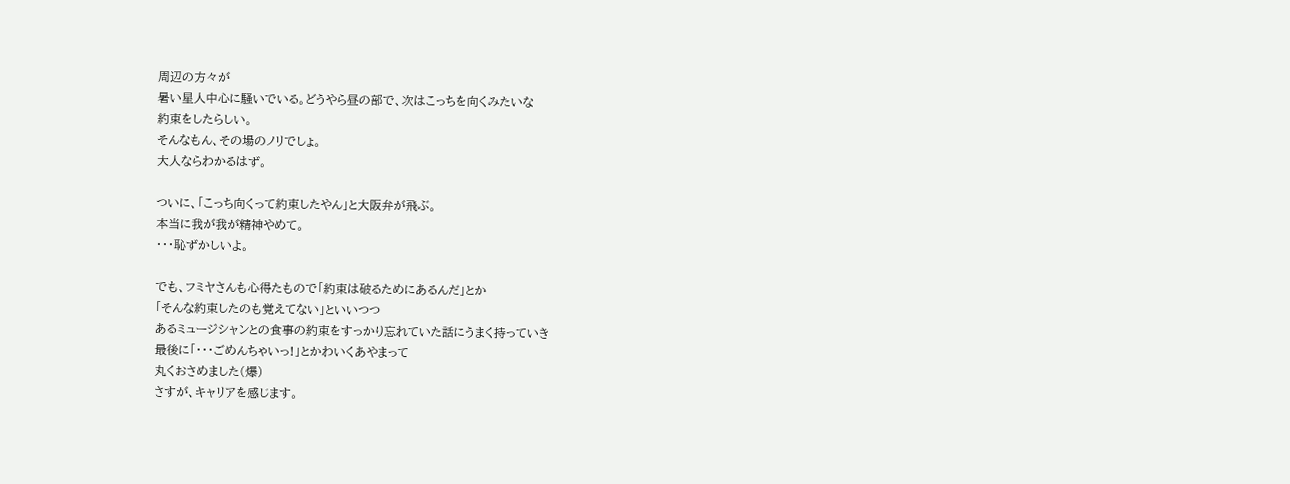周辺の方々が
暑い星人中心に騒いでいる。どうやら昼の部で、次はこっちを向くみたいな
約束をしたらしい。
そんなもん、その場のノリでしょ。
大人ならわかるはず。

ついに、「こっち向くって約束したやん」と大阪弁が飛ぶ。
本当に我が我が精神やめて。
・・・恥ずかしいよ。

でも、フミヤさんも心得たもので「約束は破るためにあるんだ」とか
「そんな約束したのも覚えてない」といいつつ
あるミュージシャンとの食事の約束をすっかり忘れていた話にうまく持っていき
最後に「・・・ごめんちゃいっ!」とかわいくあやまって
丸くおさめました(爆)
さすが、キャリアを感じます。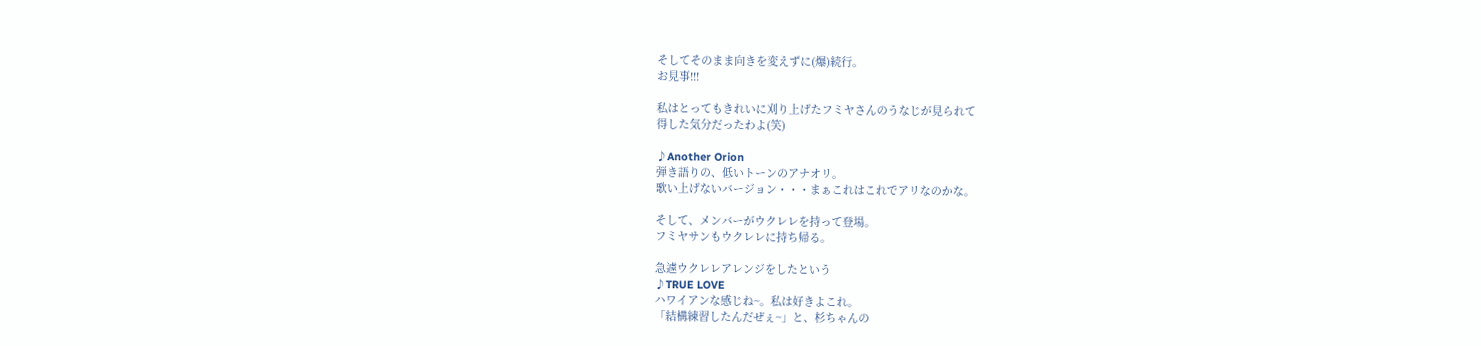そしてそのまま向きを変えずに(爆)続行。
お見事!!!

私はとってもきれいに刈り上げたフミヤさんのうなじが見られて
得した気分だったわよ(笑)

♪Another Orion
弾き語りの、低いトーンのアナオリ。
歌い上げないバージョン・・・まぁこれはこれでアリなのかな。

そして、メンバーがウクレレを持って登場。
フミヤサンもウクレレに持ち帰る。

急遽ウクレレアレンジをしたという
♪TRUE LOVE
ハワイアンな感じね~。私は好きよこれ。
「結構練習したんだぜぇ~」と、杉ちゃんの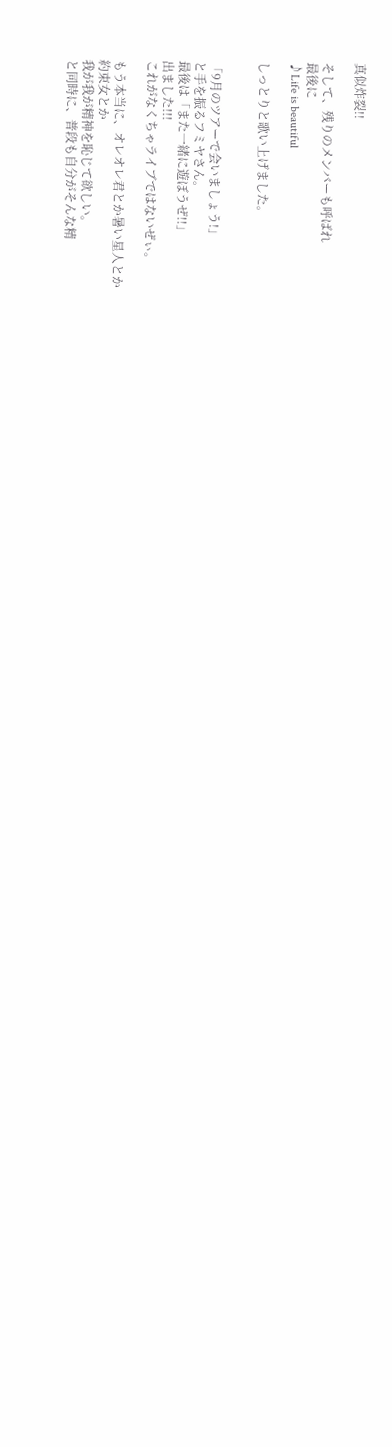真似炸裂!!

そして、残りのメンバーも呼ばれ
最後に
♪Life is beautiful

しっとりと歌い上げました。


「9月のツアーで会いましょう!」
と手を振るフミヤさん。
最後は「また一緒に遊ぼうぜ!!」
出ました!!!
これがなくちゃライブではないぜぃ。

もう本当に、オレオレ君とか暑い星人とか
約束女とか
我が我が精神を恥じて欲しい。
と同時に、普段も自分がそんな精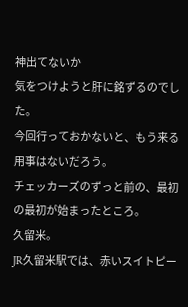神出てないか
気をつけようと肝に銘ずるのでした。
今回行っておかないと、もう来る用事はないだろう。
チェッカーズのずっと前の、最初の最初が始まったところ。
久留米。
JR久留米駅では、赤いスイトピー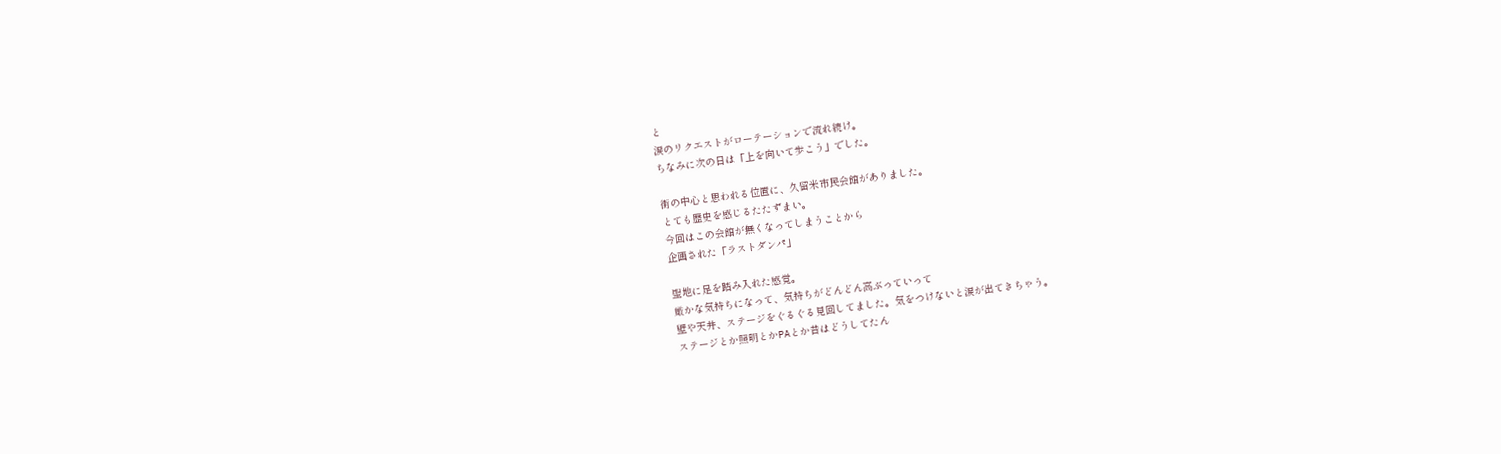と
涙のリクエストがローテーションで流れ続け。
ちなみに次の日は「上を向いて歩こう」でした。

街の中心と思われる位置に、久留米市民会館がありました。
とても歴史を感じるたたずまい。
今回はこの会館が無くなってしまうことから
企画された「ラストダンパ」

聖地に足を踏み入れた感覚。
厳かな気持ちになって、気持ちがどんどん高ぶっていって
壁や天井、ステージをぐるぐる見回してました。気をつけないと涙が出てきちゃう。
ステージとか照明とかPAとか昔はどうしてたん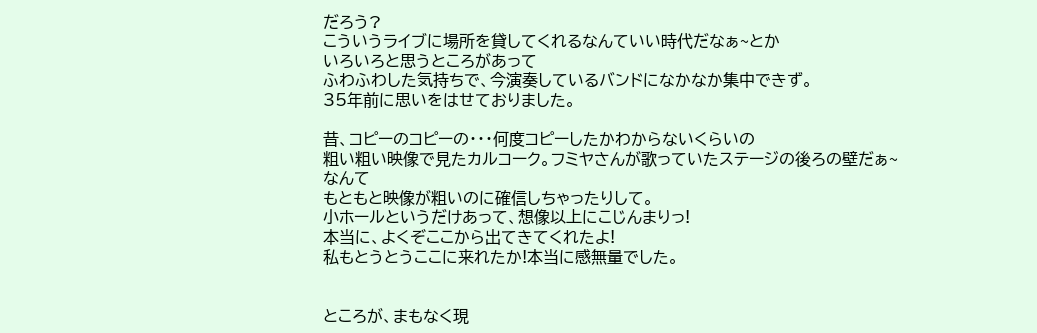だろう?
こういうライブに場所を貸してくれるなんていい時代だなぁ~とか
いろいろと思うところがあって
ふわふわした気持ちで、今演奏しているバンドになかなか集中できず。
35年前に思いをはせておりました。

昔、コピーのコピーの・・・何度コピーしたかわからないくらいの
粗い粗い映像で見たカルコーク。フミヤさんが歌っていたステージの後ろの壁だぁ~
なんて
もともと映像が粗いのに確信しちゃったりして。
小ホールというだけあって、想像以上にこじんまりっ!
本当に、よくぞここから出てきてくれたよ!
私もとうとうここに来れたか!本当に感無量でした。


ところが、まもなく現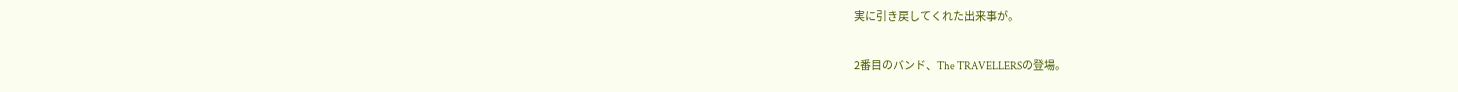実に引き戻してくれた出来事が。

2番目のバンド、The TRAVELLERSの登場。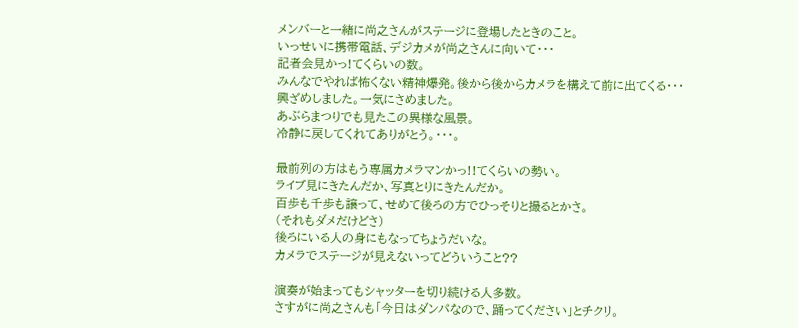メンバーと一緒に尚之さんがステージに登場したときのこと。
いっせいに携帯電話、デジカメが尚之さんに向いて・・・
記者会見かっ!てくらいの数。
みんなでやれば怖くない精神爆発。後から後からカメラを構えて前に出てくる・・・
興ざめしました。一気にさめました。
あぶらまつりでも見たこの異様な風景。
冷静に戻してくれてありがとう。・・・。

最前列の方はもう専属カメラマンかっ!!てくらいの勢い。
ライブ見にきたんだか、写真とりにきたんだか。
百歩も千歩も譲って、せめて後ろの方でひっそりと撮るとかさ。
(それもダメだけどさ)
後ろにいる人の身にもなってちょうだいな。
カメラでステージが見えないってどういうこと??

演奏が始まってもシャッターを切り続ける人多数。
さすがに尚之さんも「今日はダンパなので、踊ってください」とチクリ。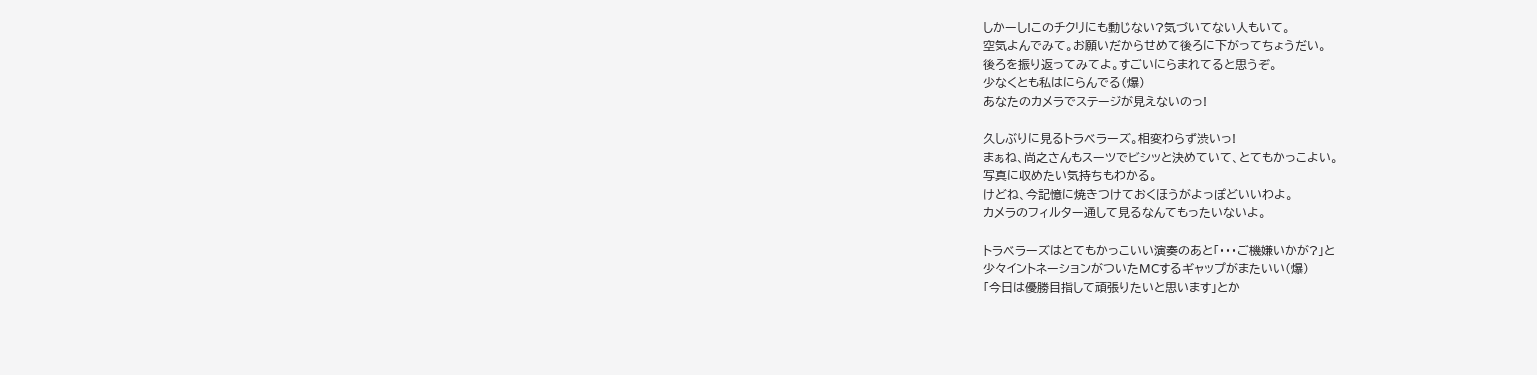しかーし!このチクリにも動じない?気づいてない人もいて。
空気よんでみて。お願いだからせめて後ろに下がってちょうだい。
後ろを振り返ってみてよ。すごいにらまれてると思うぞ。
少なくとも私はにらんでる(爆)
あなたのカメラでステージが見えないのっ!

久しぶりに見るトラベラーズ。相変わらず渋いっ!
まぁね、尚之さんもスーツでビシッと決めていて、とてもかっこよい。
写真に収めたい気持ちもわかる。
けどね、今記憶に焼きつけておくほうがよっぽどいいわよ。
カメラのフィルター通して見るなんてもったいないよ。

トラベラーズはとてもかっこいい演奏のあと「・・・ご機嫌いかが?」と
少々イントネーションがついたMCするギャップがまたいい(爆)
「今日は優勝目指して頑張りたいと思います」とか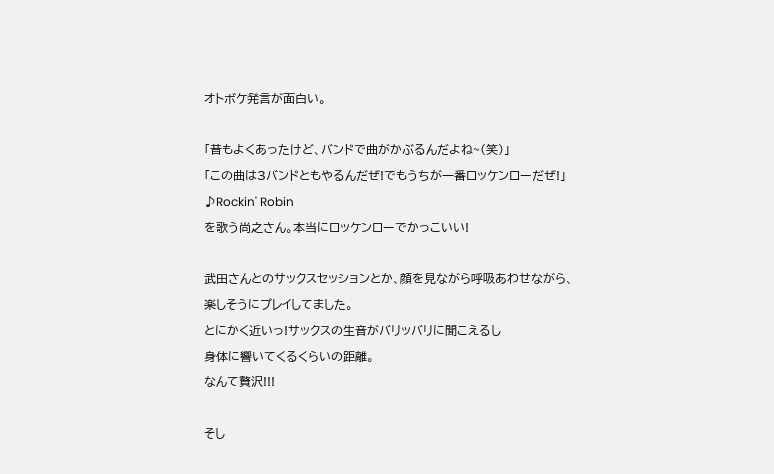オトボケ発言が面白い。

「昔もよくあったけど、バンドで曲がかぶるんだよね~(笑)」
「この曲は3バンドともやるんだぜ!でもうちが一番ロッケンローだぜ!」
♪Rockin' Robin
を歌う尚之さん。本当にロッケンローでかっこいい!

武田さんとのサックスセッションとか、顔を見ながら呼吸あわせながら、
楽しそうにプレイしてました。
とにかく近いっ!サックスの生音がバリッバリに聞こえるし
身体に響いてくるくらいの距離。
なんて贅沢!!!

そし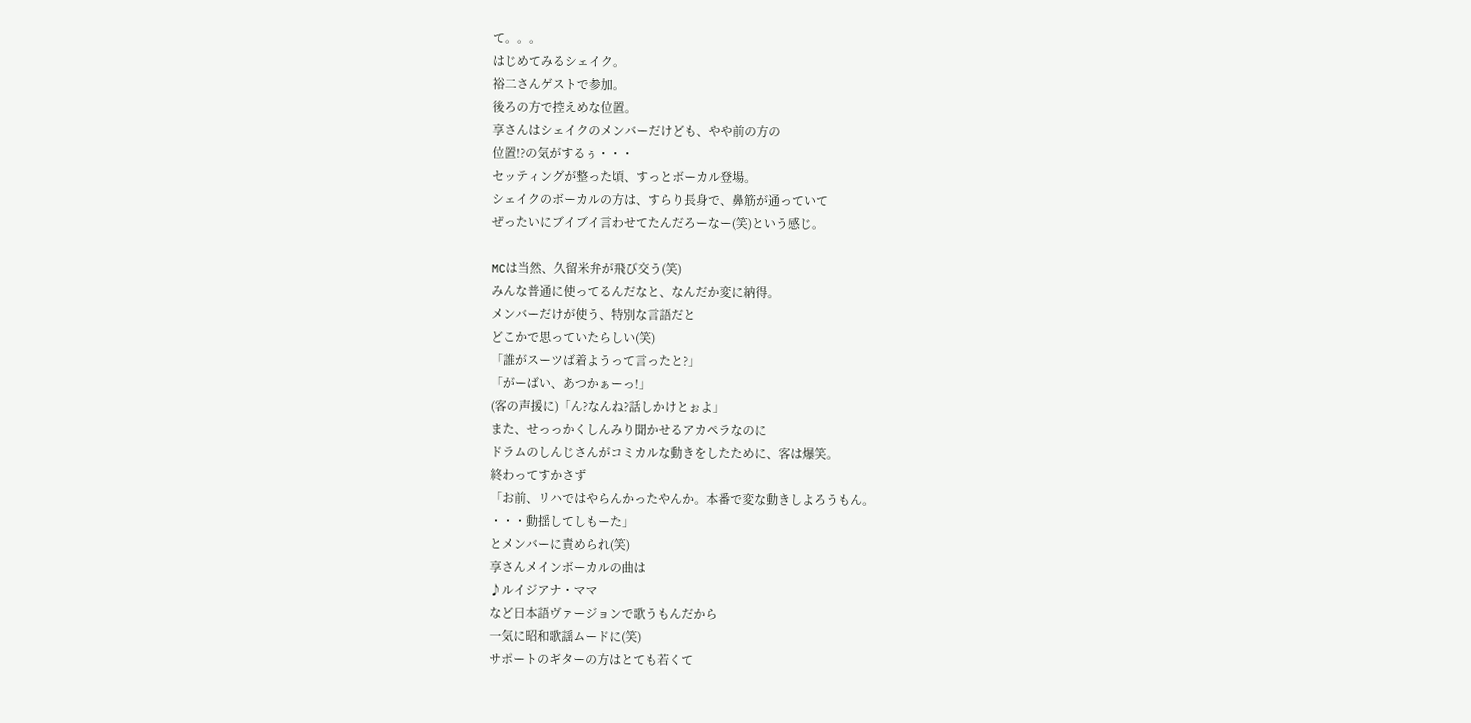て。。。
はじめてみるシェイク。
裕二さんゲストで参加。
後ろの方で控えめな位置。
享さんはシェイクのメンバーだけども、やや前の方の
位置!?の気がするぅ・・・
セッティングが整った頃、すっとボーカル登場。
シェイクのボーカルの方は、すらり長身で、鼻筋が通っていて
ぜったいにブイブイ言わせてたんだろーなー(笑)という感じ。

MCは当然、久留米弁が飛び交う(笑)
みんな普通に使ってるんだなと、なんだか変に納得。
メンバーだけが使う、特別な言語だと
どこかで思っていたらしい(笑)
「誰がスーツば着ようって言ったと?」
「がーばい、あつかぁーっ!」
(客の声援に)「ん?なんね?話しかけとぉよ」
また、せっっかくしんみり聞かせるアカペラなのに
ドラムのしんじさんがコミカルな動きをしたために、客は爆笑。
終わってすかさず
「お前、リハではやらんかったやんか。本番で変な動きしよろうもん。
・・・動揺してしもーた」
とメンバーに責められ(笑)
享さんメインボーカルの曲は
♪ルイジアナ・ママ
など日本語ヴァージョンで歌うもんだから
一気に昭和歌謡ムードに(笑)
サポートのギターの方はとても若くて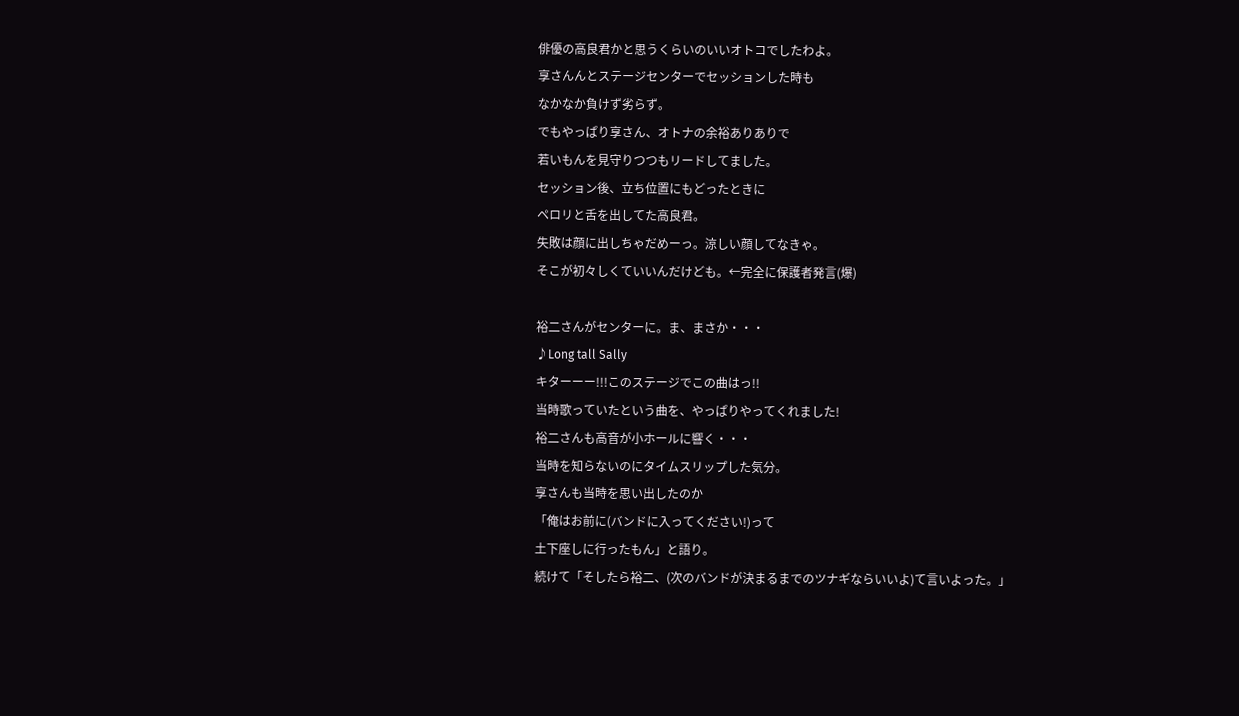俳優の高良君かと思うくらいのいいオトコでしたわよ。
享さんんとステージセンターでセッションした時も
なかなか負けず劣らず。
でもやっぱり享さん、オトナの余裕ありありで
若いもんを見守りつつもリードしてました。
セッション後、立ち位置にもどったときに
ペロリと舌を出してた高良君。
失敗は顔に出しちゃだめーっ。涼しい顔してなきゃ。
そこが初々しくていいんだけども。←完全に保護者発言(爆)

裕二さんがセンターに。ま、まさか・・・
♪Long tall Sally
キターーー!!!このステージでこの曲はっ!!
当時歌っていたという曲を、やっぱりやってくれました!
裕二さんも高音が小ホールに響く・・・
当時を知らないのにタイムスリップした気分。
享さんも当時を思い出したのか
「俺はお前に(バンドに入ってください!)って
土下座しに行ったもん」と語り。
続けて「そしたら裕二、(次のバンドが決まるまでのツナギならいいよ)て言いよった。」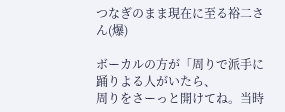つなぎのまま現在に至る裕二さん(爆)

ボーカルの方が「周りで派手に踊りよる人がいたら、
周りをさーっと開けてね。当時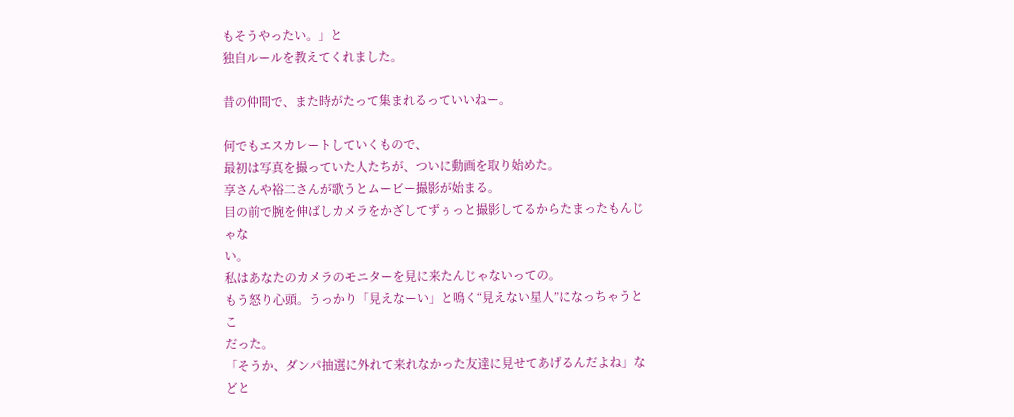もそうやったい。」と
独自ルールを教えてくれました。

昔の仲間で、また時がたって集まれるっていいねー。

何でもエスカレートしていくもので、
最初は写真を撮っていた人たちが、ついに動画を取り始めた。
享さんや裕二さんが歌うとムービー撮影が始まる。
目の前で腕を伸ばしカメラをかざしてずぅっと撮影してるからたまったもんじゃな
い。
私はあなたのカメラのモニターを見に来たんじゃないっての。
もう怒り心頭。うっかり「見えなーい」と鳴く“見えない星人”になっちゃうとこ
だった。
「そうか、ダンパ抽選に外れて来れなかった友達に見せてあげるんだよね」などと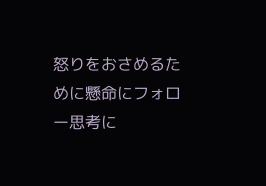怒りをおさめるために懸命にフォロー思考に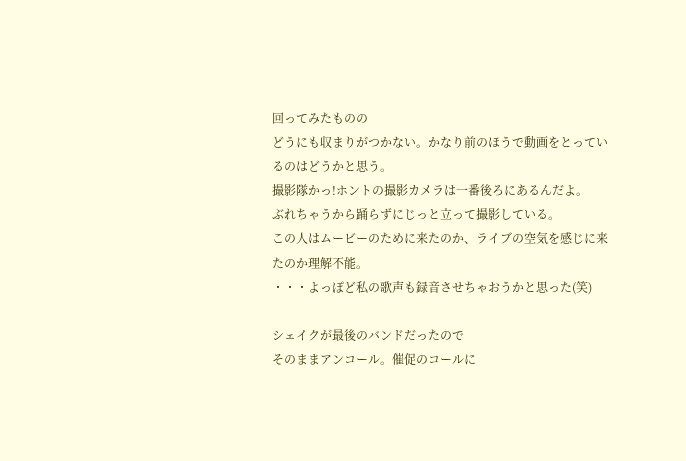回ってみたものの
どうにも収まりがつかない。かなり前のほうで動画をとっているのはどうかと思う。
撮影隊かっ!ホントの撮影カメラは一番後ろにあるんだよ。
ぶれちゃうから踊らずにじっと立って撮影している。
この人はムービーのために来たのか、ライブの空気を感じに来たのか理解不能。
・・・よっぽど私の歌声も録音させちゃおうかと思った(笑)

シェイクが最後のバンドだったので
そのままアンコール。催促のコールに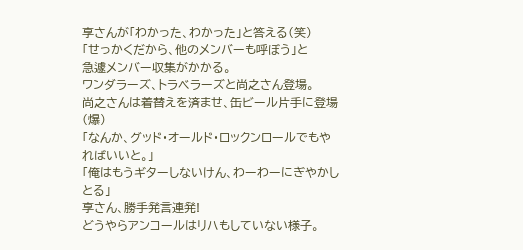享さんが「わかった、わかった」と答える(笑)
「せっかくだから、他のメンバーも呼ぼう」と
急遽メンバー収集がかかる。
ワンダラーズ、トラベラーズと尚之さん登場。
尚之さんは着替えを済ませ、缶ビール片手に登場(爆)
「なんか、グッド・オールド・ロックンロールでもやればいいと。」
「俺はもうギターしないけん、わーわーにぎやかしとる」
享さん、勝手発言連発!
どうやらアンコールはリハもしていない様子。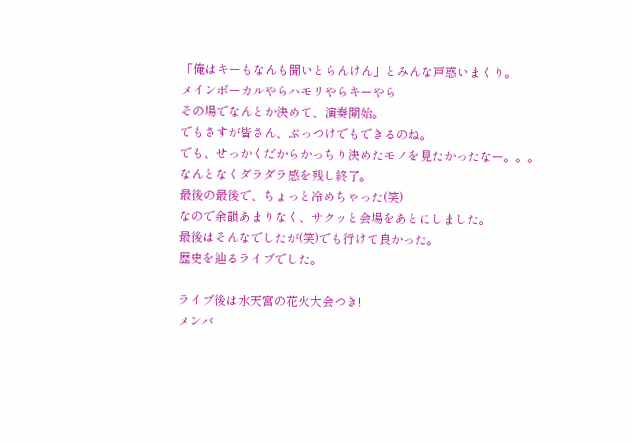「俺はキーもなんも聞いとらんけん」とみんな戸惑いまくり。
メインボーカルやらハモリやらキーやら
その場でなんとか決めて、演奏開始。
でもさすが皆さん、ぶっつけでもできるのね。
でも、せっかくだからかっちり決めたモノを見たかったなー。。。
なんとなくダラダラ感を残し終了。
最後の最後で、ちょっと冷めちゃった(笑)
なので余韻あまりなく、サクッと会場をあとにしました。
最後はそんなでしたが(笑)でも行けて良かった。
歴史を辿るライブでした。

ライブ後は水天宮の花火大会つき!
メンバ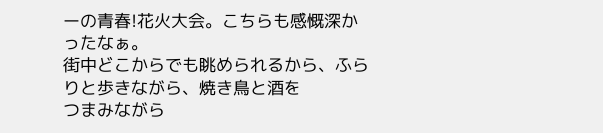ーの青春!花火大会。こちらも感慨深かったなぁ。
街中どこからでも眺められるから、ふらりと歩きながら、焼き鳥と酒を
つまみながら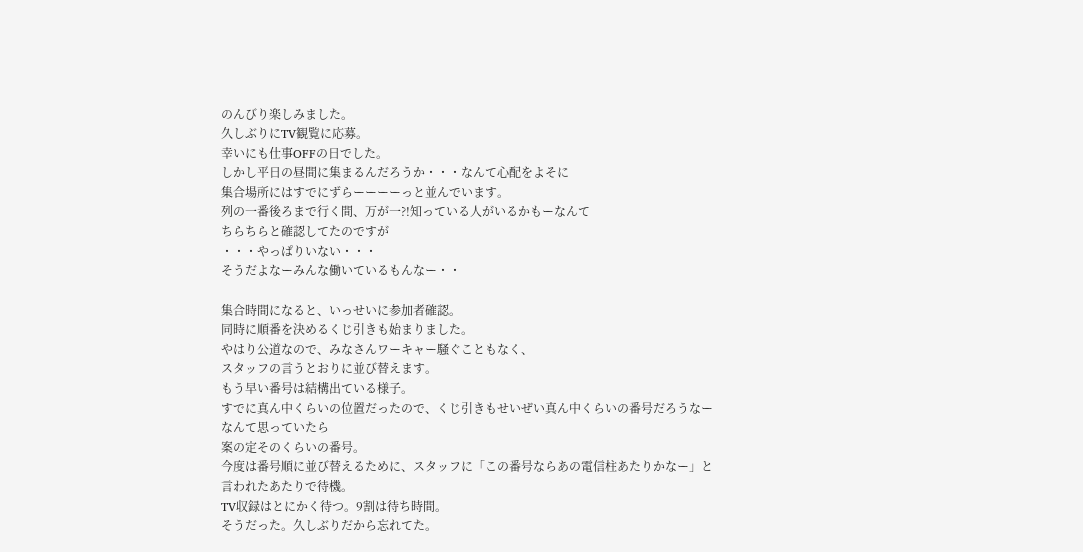のんびり楽しみました。
久しぶりにTV観覧に応募。
幸いにも仕事OFFの日でした。
しかし平日の昼間に集まるんだろうか・・・なんて心配をよそに
集合場所にはすでにずらーーーーっと並んでいます。
列の一番後ろまで行く間、万が一?!知っている人がいるかもーなんて
ちらちらと確認してたのですが
・・・やっぱりいない・・・
そうだよなーみんな働いているもんなー・・

集合時間になると、いっせいに参加者確認。
同時に順番を決めるくじ引きも始まりました。
やはり公道なので、みなさんワーキャー騒ぐこともなく、
スタッフの言うとおりに並び替えます。
もう早い番号は結構出ている様子。
すでに真ん中くらいの位置だったので、くじ引きもせいぜい真ん中くらいの番号だろうなー
なんて思っていたら
案の定そのくらいの番号。
今度は番号順に並び替えるために、スタッフに「この番号ならあの電信柱あたりかなー」と
言われたあたりで待機。
TV収録はとにかく待つ。9割は待ち時間。
そうだった。久しぶりだから忘れてた。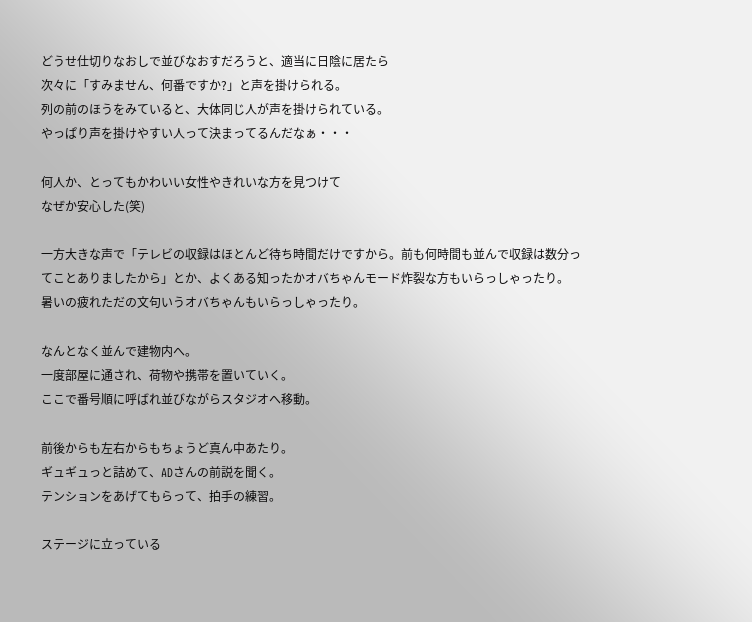どうせ仕切りなおしで並びなおすだろうと、適当に日陰に居たら
次々に「すみません、何番ですか?」と声を掛けられる。
列の前のほうをみていると、大体同じ人が声を掛けられている。
やっぱり声を掛けやすい人って決まってるんだなぁ・・・

何人か、とってもかわいい女性やきれいな方を見つけて
なぜか安心した(笑)

一方大きな声で「テレビの収録はほとんど待ち時間だけですから。前も何時間も並んで収録は数分ってことありましたから」とか、よくある知ったかオバちゃんモード炸裂な方もいらっしゃったり。
暑いの疲れただの文句いうオバちゃんもいらっしゃったり。

なんとなく並んで建物内へ。
一度部屋に通され、荷物や携帯を置いていく。
ここで番号順に呼ばれ並びながらスタジオへ移動。

前後からも左右からもちょうど真ん中あたり。
ギュギュっと詰めて、ADさんの前説を聞く。
テンションをあげてもらって、拍手の練習。

ステージに立っている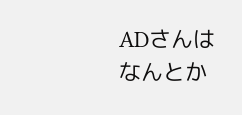ADさんはなんとか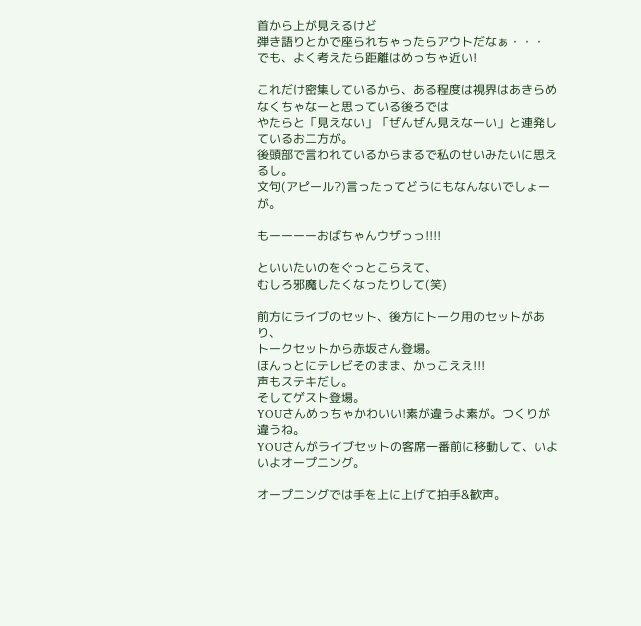首から上が見えるけど
弾き語りとかで座られちゃったらアウトだなぁ・・・
でも、よく考えたら距離はめっちゃ近い!

これだけ密集しているから、ある程度は視界はあきらめなくちゃなーと思っている後ろでは
やたらと「見えない」「ぜんぜん見えなーい」と連発しているお二方が。
後頭部で言われているからまるで私のせいみたいに思えるし。
文句(アピール?)言ったってどうにもなんないでしょーが。

もーーーーおばちゃんウザっっ!!!!

といいたいのをぐっとこらえて、
むしろ邪魔したくなったりして(笑)

前方にライブのセット、後方にトーク用のセットがあり、
トークセットから赤坂さん登場。
ほんっとにテレビそのまま、かっこええ!!!
声もステキだし。
そしてゲスト登場。
YOUさんめっちゃかわいい!素が違うよ素が。つくりが違うね。
YOUさんがライブセットの客席一番前に移動して、いよいよオープニング。

オープニングでは手を上に上げて拍手&歓声。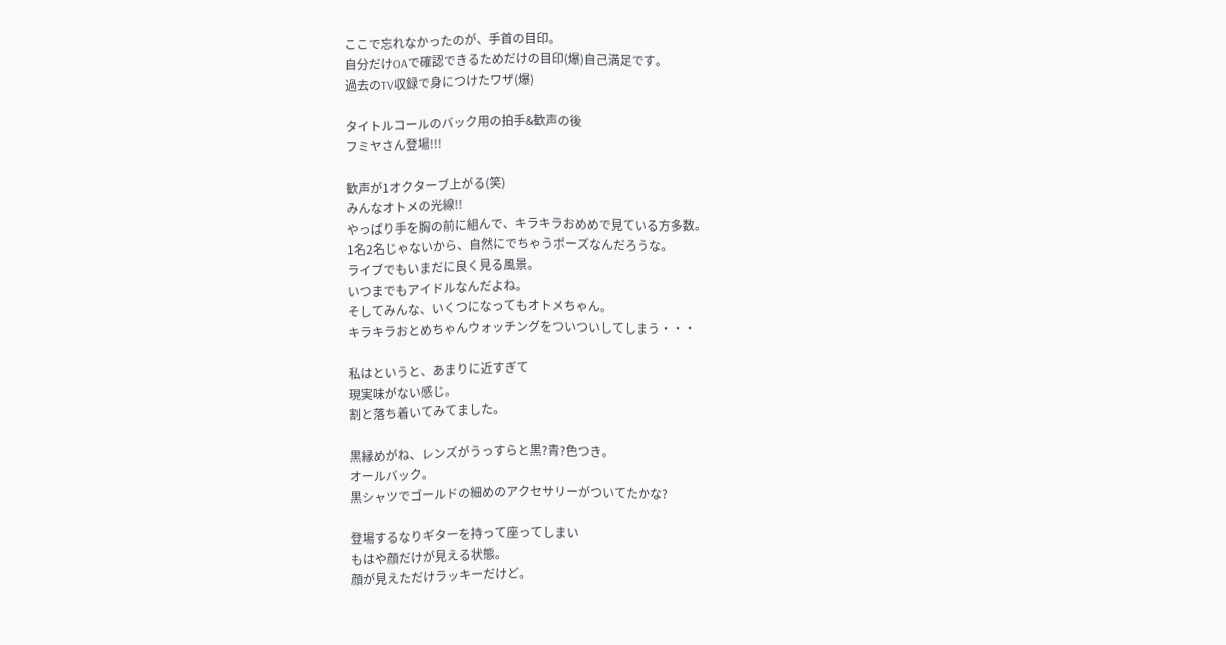ここで忘れなかったのが、手首の目印。
自分だけOAで確認できるためだけの目印(爆)自己満足です。
過去のTV収録で身につけたワザ(爆)

タイトルコールのバック用の拍手&歓声の後
フミヤさん登場!!!

歓声が1オクターブ上がる(笑)
みんなオトメの光線!!
やっぱり手を胸の前に組んで、キラキラおめめで見ている方多数。
1名2名じゃないから、自然にでちゃうポーズなんだろうな。
ライブでもいまだに良く見る風景。
いつまでもアイドルなんだよね。
そしてみんな、いくつになってもオトメちゃん。
キラキラおとめちゃんウォッチングをついついしてしまう・・・

私はというと、あまりに近すぎて
現実味がない感じ。
割と落ち着いてみてました。

黒縁めがね、レンズがうっすらと黒?青?色つき。
オールバック。
黒シャツでゴールドの細めのアクセサリーがついてたかな?

登場するなりギターを持って座ってしまい
もはや顔だけが見える状態。
顔が見えただけラッキーだけど。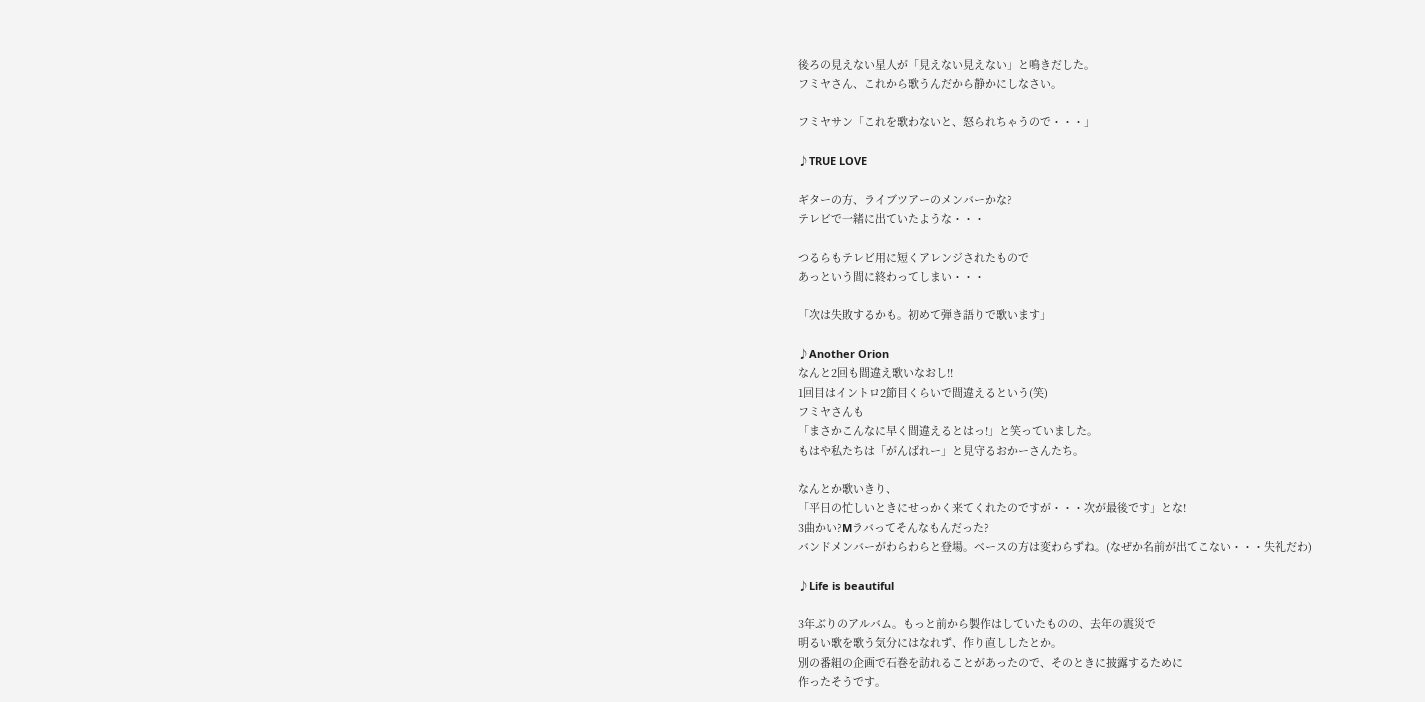後ろの見えない星人が「見えない見えない」と鳴きだした。
フミヤさん、これから歌うんだから静かにしなさい。

フミヤサン「これを歌わないと、怒られちゃうので・・・」

♪TRUE LOVE

ギターの方、ライブツアーのメンバーかな?
テレビで一緒に出ていたような・・・

つるらもテレビ用に短くアレンジされたもので
あっという間に終わってしまい・・・

「次は失敗するかも。初めて弾き語りで歌います」

♪Another Orion
なんと2回も間違え歌いなおし!!
1回目はイントロ2節目くらいで間違えるという(笑)
フミヤさんも
「まさかこんなに早く間違えるとはっ!」と笑っていました。
もはや私たちは「がんばれー」と見守るおかーさんたち。

なんとか歌いきり、
「平日の忙しいときにせっかく来てくれたのですが・・・次が最後です」とな!
3曲かい?Mラバってそんなもんだった?
バンドメンバーがわらわらと登場。ベースの方は変わらずね。(なぜか名前が出てこない・・・失礼だわ)

♪Life is beautiful

3年ぶりのアルバム。もっと前から製作はしていたものの、去年の震災で
明るい歌を歌う気分にはなれず、作り直ししたとか。
別の番組の企画で石巻を訪れることがあったので、そのときに披露するために
作ったそうです。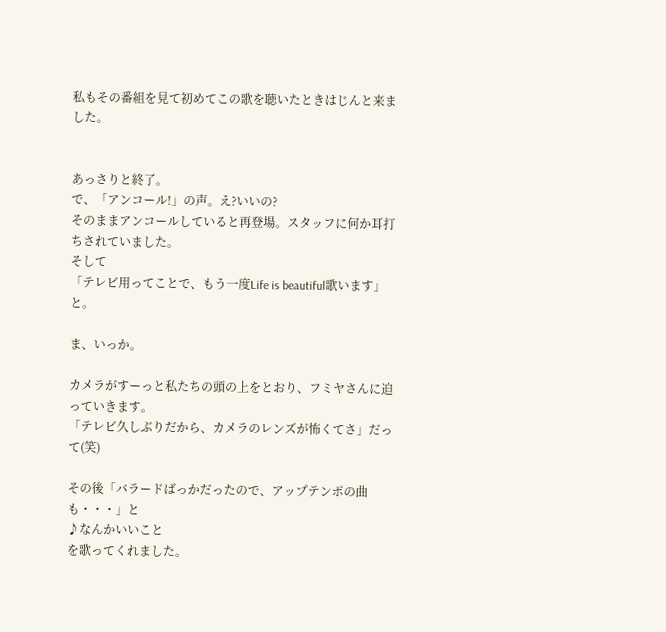私もその番組を見て初めてこの歌を聴いたときはじんと来ました。


あっさりと終了。
で、「アンコール!」の声。え?いいの?
そのままアンコールしていると再登場。スタッフに何か耳打ちされていました。
そして
「テレビ用ってことで、もう一度Life is beautiful歌います」と。

ま、いっか。

カメラがすーっと私たちの頭の上をとおり、フミヤさんに迫っていきます。
「テレビ久しぶりだから、カメラのレンズが怖くてさ」だって(笑)

その後「バラードばっかだったので、アップテンポの曲も・・・」と
♪なんかいいこと
を歌ってくれました。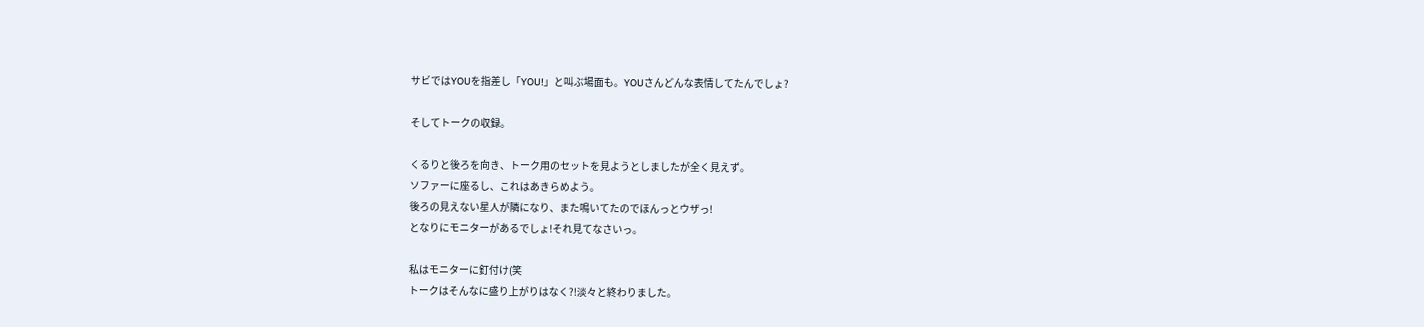サビではYOUを指差し「YOU!」と叫ぶ場面も。YOUさんどんな表情してたんでしょ?

そしてトークの収録。

くるりと後ろを向き、トーク用のセットを見ようとしましたが全く見えず。
ソファーに座るし、これはあきらめよう。
後ろの見えない星人が隣になり、また鳴いてたのでほんっとウザっ!
となりにモニターがあるでしょ!それ見てなさいっ。

私はモニターに釘付け(笑
トークはそんなに盛り上がりはなく?!淡々と終わりました。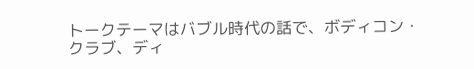トークテーマはバブル時代の話で、ボディコン・クラブ、ディ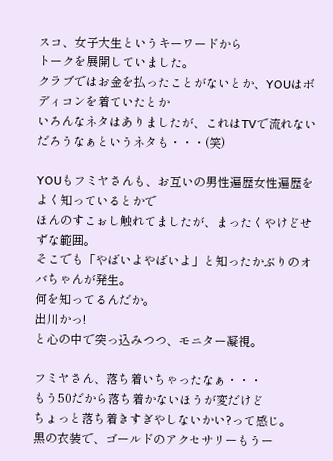スコ、女子大生というキーワードから
トークを展開していました。
クラブではお金を払ったことがないとか、YOUはボディコンを着ていたとか
いろんなネタはありましたが、これはTVで流れないだろうなぁというネタも・・・(笑)

YOUもフミヤさんも、お互いの男性遍歴女性遍歴をよく知っているとかで
ほんのすこぉし触れてましたが、まったくやけどせずな範囲。
そこでも「やばいよやばいよ」と知ったかぶりのオバちゃんが発生。
何を知ってるんだか。
出川かっ!
と心の中で突っ込みつつ、モニター凝視。

フミヤさん、落ち着いちゃったなぁ・・・
もう50だから落ち着かないほうが変だけど
ちょっと落ち着きすぎやしないかい?って感じ。
黒の衣装で、ゴールドのアクセサリーもうー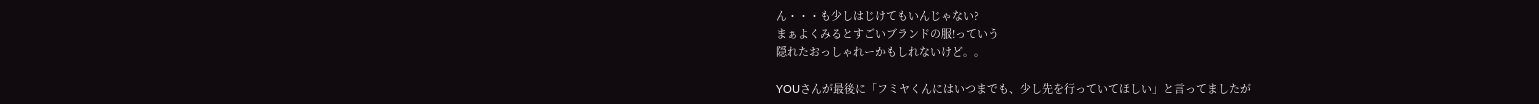ん・・・も少しはじけてもいんじゃない?
まぁよくみるとすごいブランドの服!っていう
隠れたおっしゃれーかもしれないけど。。

YOUさんが最後に「フミヤくんにはいつまでも、少し先を行っていてほしい」と言ってましたが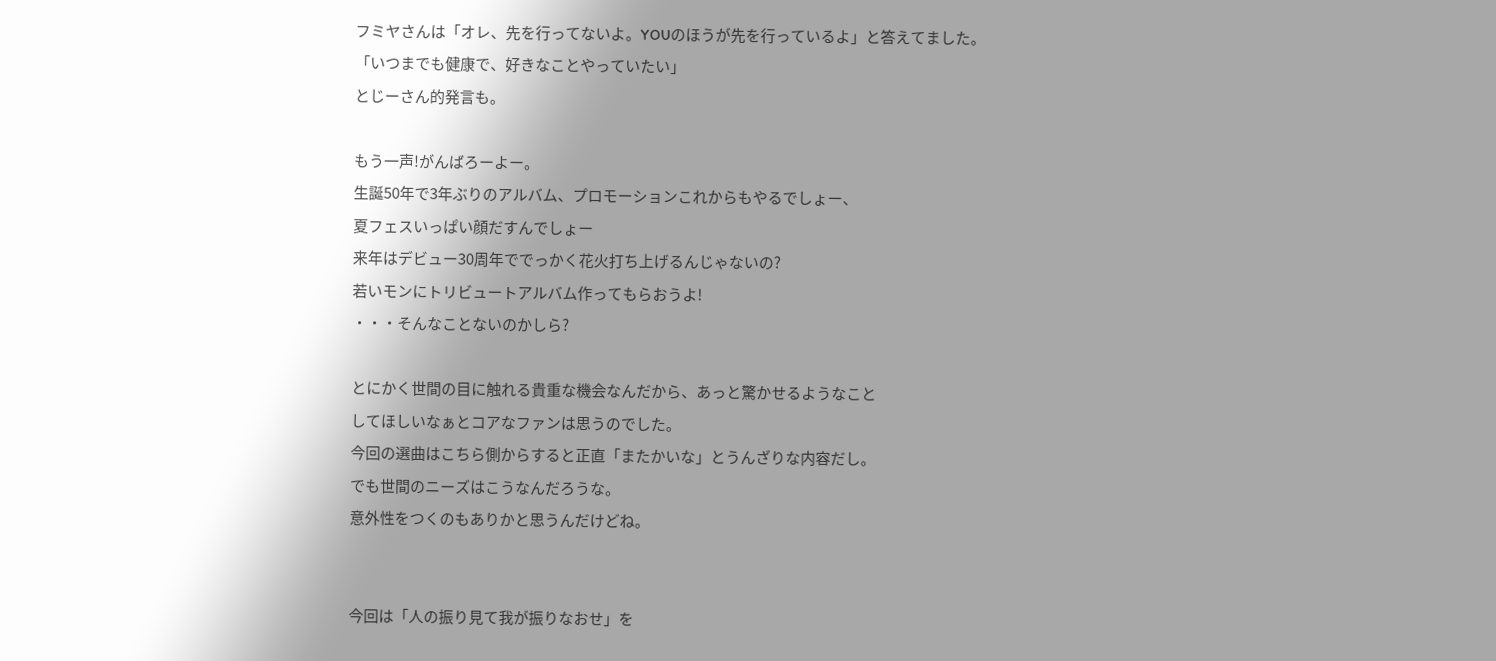フミヤさんは「オレ、先を行ってないよ。YOUのほうが先を行っているよ」と答えてました。
「いつまでも健康で、好きなことやっていたい」
とじーさん的発言も。

もう一声!がんばろーよー。
生誕50年で3年ぶりのアルバム、プロモーションこれからもやるでしょー、
夏フェスいっぱい顔だすんでしょー
来年はデビュー30周年ででっかく花火打ち上げるんじゃないの?
若いモンにトリビュートアルバム作ってもらおうよ!
・・・そんなことないのかしら?

とにかく世間の目に触れる貴重な機会なんだから、あっと驚かせるようなこと
してほしいなぁとコアなファンは思うのでした。
今回の選曲はこちら側からすると正直「またかいな」とうんざりな内容だし。
でも世間のニーズはこうなんだろうな。
意外性をつくのもありかと思うんだけどね。


今回は「人の振り見て我が振りなおせ」を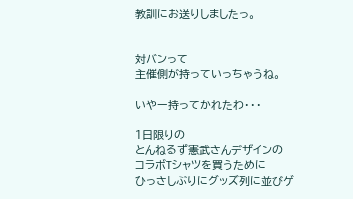教訓にお送りしましたっ。


対バンって
主催側が持っていっちゃうね。

いやー持ってかれたわ・・・

1日限りの
とんねるず憲武さんデザインの
コラボTシャツを買うために
ひっさしぶりにグッズ列に並びゲ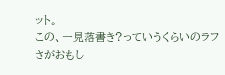ット。
この、一見落書き?っていうくらいのラフさがおもし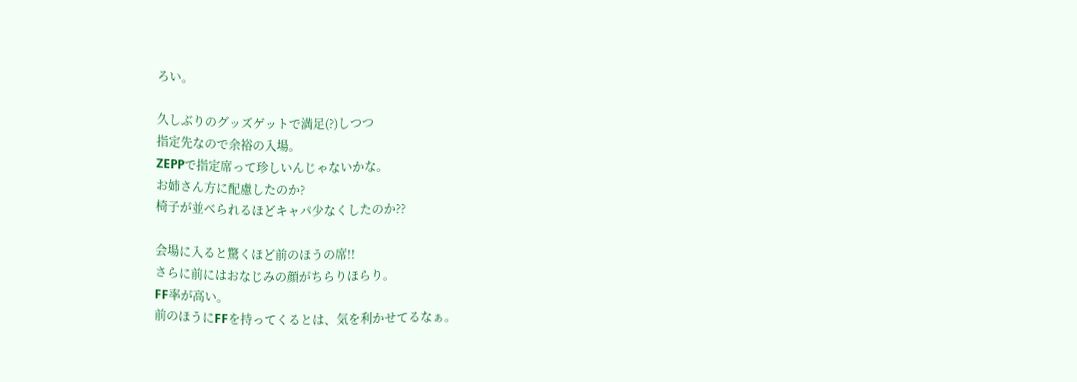ろい。

久しぶりのグッズゲットで満足(?)しつつ
指定先なので余裕の入場。
ZEPPで指定席って珍しいんじゃないかな。
お姉さん方に配慮したのか?
椅子が並べられるほどキャパ少なくしたのか??

会場に入ると驚くほど前のほうの席!!
さらに前にはおなじみの顔がちらりほらり。
FF率が高い。
前のほうにFFを持ってくるとは、気を利かせてるなぁ。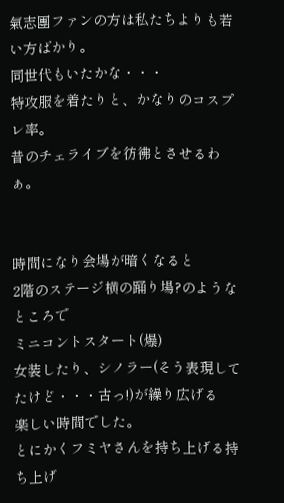氣志團ファンの方は私たちよりも若い方ばかり。
同世代もいたかな・・・
特攻服を着たりと、かなりのコスプレ率。
昔のチェライブを彷彿とさせるわぁ。


時間になり会場が暗くなると
2階のステージ横の踊り場?のようなところで
ミニコントスタート(爆)
女装したり、シノラー(そう表現してたけど・・・古っ!)が繰り広げる
楽しい時間でした。
とにかくフミヤさんを持ち上げる持ち上げ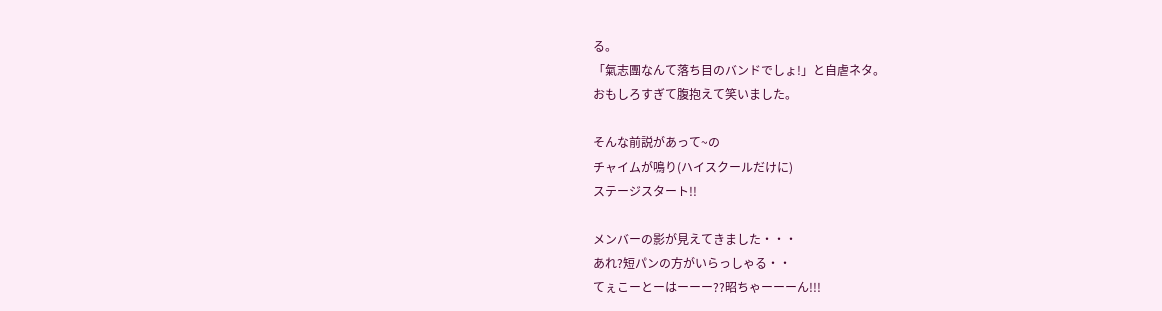る。
「氣志團なんて落ち目のバンドでしょ!」と自虐ネタ。
おもしろすぎて腹抱えて笑いました。

そんな前説があって~の
チャイムが鳴り(ハイスクールだけに)
ステージスタート!!

メンバーの影が見えてきました・・・
あれ?短パンの方がいらっしゃる・・
てぇこーとーはーーー??昭ちゃーーーん!!!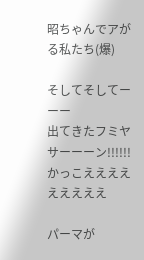昭ちゃんでアがる私たち(爆)

そしてそしてーーー
出てきたフミヤサーーーン!!!!!!
かっこえええええええええ

パーマが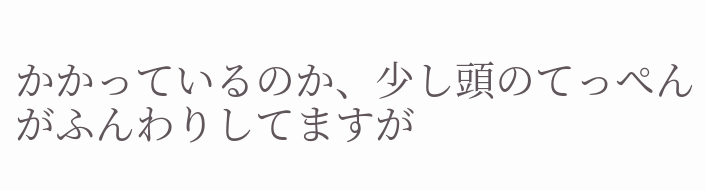かかっているのか、少し頭のてっぺんがふんわりしてますが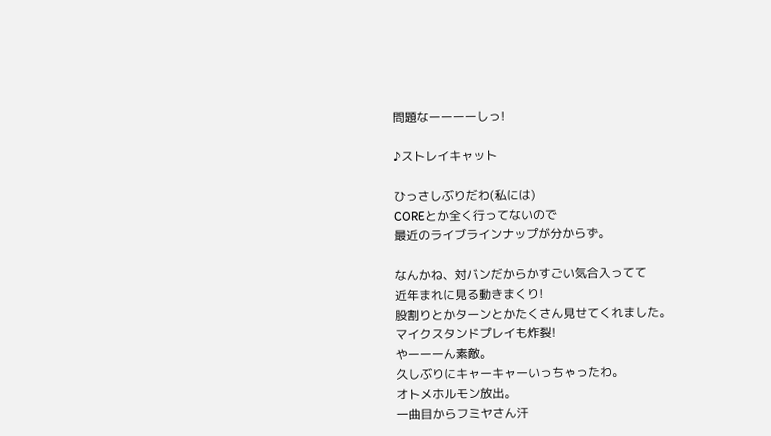問題なーーーーしっ!

♪ストレイキャット

ひっさしぶりだわ(私には)
COREとか全く行ってないので
最近のライブラインナップが分からず。

なんかね、対バンだからかすごい気合入ってて
近年まれに見る動きまくり!
股割りとかターンとかたくさん見せてくれました。
マイクスタンドプレイも炸裂!
やーーーん素敵。
久しぶりにキャーキャーいっちゃったわ。
オトメホルモン放出。
一曲目からフミヤさん汗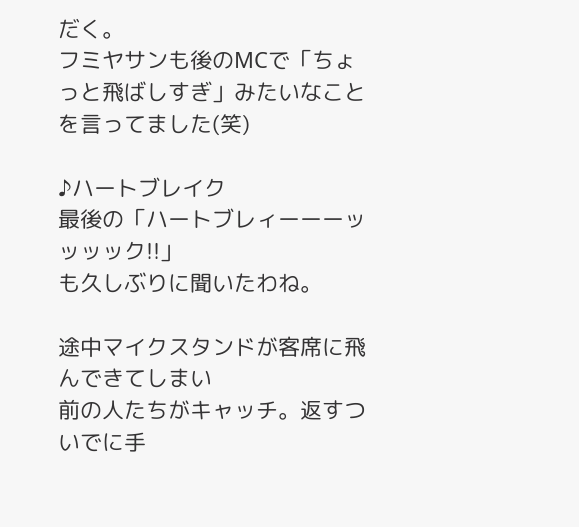だく。
フミヤサンも後のMCで「ちょっと飛ばしすぎ」みたいなことを言ってました(笑)

♪ハートブレイク
最後の「ハートブレィーーーッッッック!!」
も久しぶりに聞いたわね。

途中マイクスタンドが客席に飛んできてしまい
前の人たちがキャッチ。返すついでに手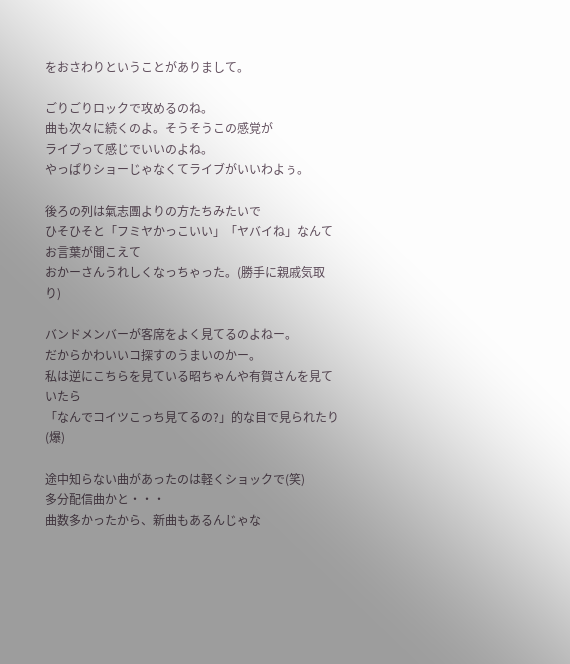をおさわりということがありまして。

ごりごりロックで攻めるのね。
曲も次々に続くのよ。そうそうこの感覚が
ライブって感じでいいのよね。
やっぱりショーじゃなくてライブがいいわよぅ。

後ろの列は氣志團よりの方たちみたいで
ひそひそと「フミヤかっこいい」「ヤバイね」なんてお言葉が聞こえて
おかーさんうれしくなっちゃった。(勝手に親戚気取り)

バンドメンバーが客席をよく見てるのよねー。
だからかわいいコ探すのうまいのかー。
私は逆にこちらを見ている昭ちゃんや有賀さんを見ていたら
「なんでコイツこっち見てるの?」的な目で見られたり(爆)

途中知らない曲があったのは軽くショックで(笑)
多分配信曲かと・・・
曲数多かったから、新曲もあるんじゃな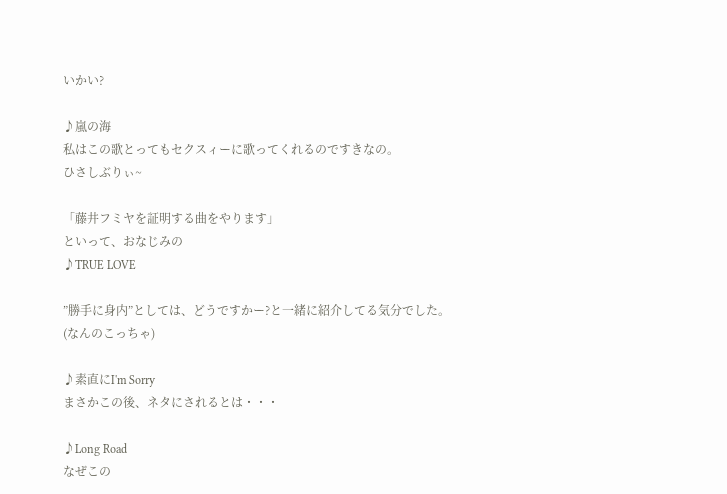いかい?

♪嵐の海
私はこの歌とってもセクスィーに歌ってくれるのですきなの。
ひさしぶりぃ~

「藤井フミヤを証明する曲をやります」
といって、おなじみの
♪TRUE LOVE

”勝手に身内”としては、どうですかー?と一緒に紹介してる気分でした。
(なんのこっちゃ)

♪素直にI'm Sorry
まさかこの後、ネタにされるとは・・・

♪Long Road
なぜこの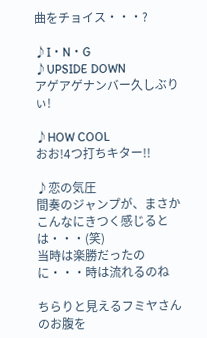曲をチョイス・・・?

♪I・N・G
♪UPSIDE DOWN
アゲアゲナンバー久しぶりぃ!

♪HOW COOL
おお!4つ打ちキター!!

♪恋の気圧
間奏のジャンプが、まさかこんなにきつく感じるとは・・・(笑)
当時は楽勝だったのに・・・時は流れるのね

ちらりと見えるフミヤさんのお腹を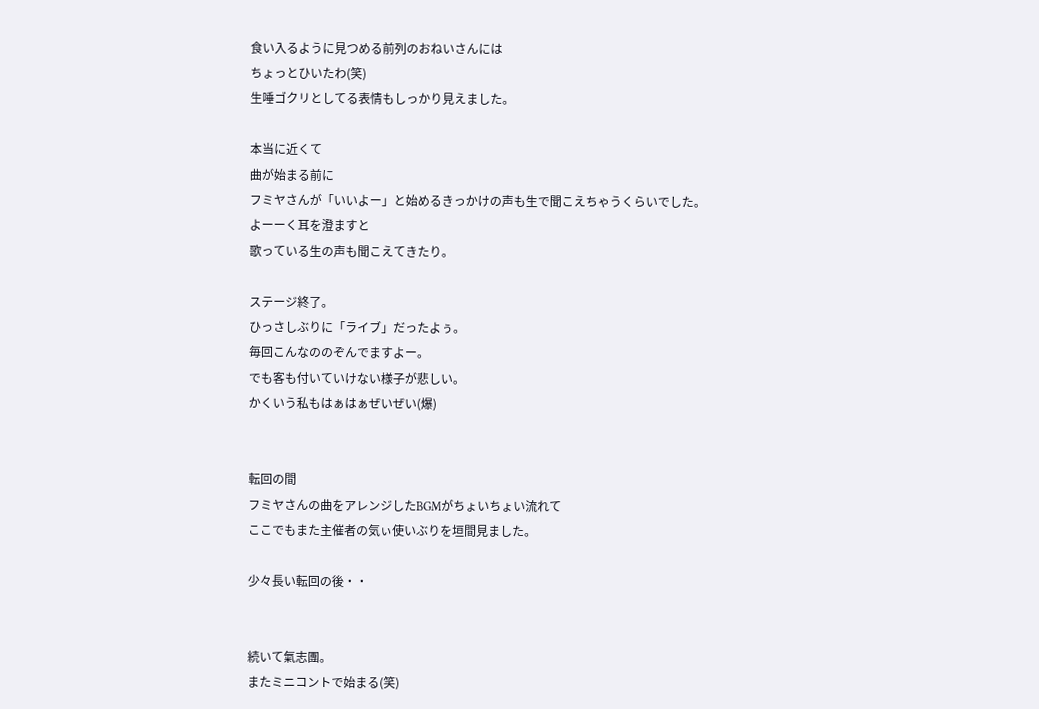食い入るように見つめる前列のおねいさんには
ちょっとひいたわ(笑)
生唾ゴクリとしてる表情もしっかり見えました。

本当に近くて
曲が始まる前に
フミヤさんが「いいよー」と始めるきっかけの声も生で聞こえちゃうくらいでした。
よーーく耳を澄ますと
歌っている生の声も聞こえてきたり。

ステージ終了。
ひっさしぶりに「ライブ」だったよぅ。
毎回こんなののぞんでますよー。
でも客も付いていけない様子が悲しい。
かくいう私もはぁはぁぜいぜい(爆)


転回の間
フミヤさんの曲をアレンジしたBGMがちょいちょい流れて
ここでもまた主催者の気ぃ使いぶりを垣間見ました。

少々長い転回の後・・


続いて氣志團。
またミニコントで始まる(笑)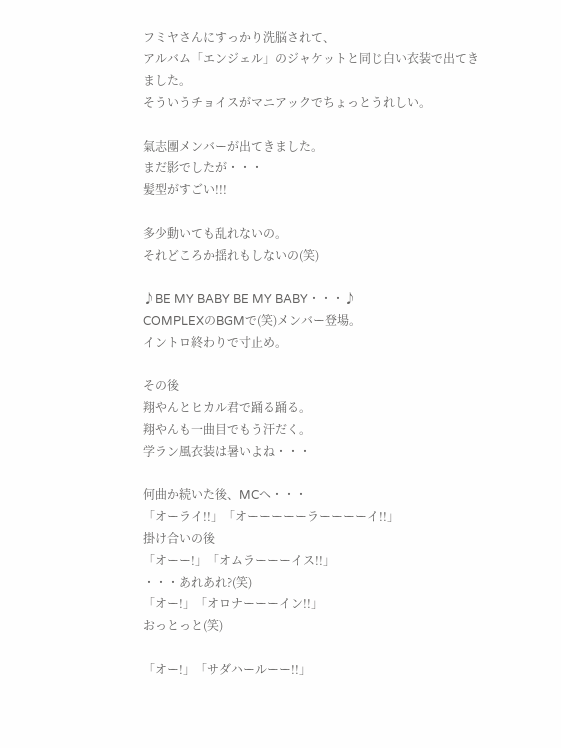フミヤさんにすっかり洗脳されて、
アルバム「エンジェル」のジャケットと同じ白い衣装で出てきました。
そういうチョイスがマニアックでちょっとうれしい。

氣志團メンバーが出てきました。
まだ影でしたが・・・
髪型がすごい!!!

多少動いても乱れないの。
それどころか揺れもしないの(笑)

♪BE MY BABY BE MY BABY・・・♪
COMPLEXのBGMで(笑)メンバー登場。
イントロ終わりで寸止め。

その後
翔やんとヒカル君で踊る踊る。
翔やんも一曲目でもう汗だく。
学ラン風衣装は暑いよね・・・

何曲か続いた後、MCへ・・・
「オーライ!!」「オーーーーーラーーーーイ!!」
掛け合いの後
「オーー!」「オムラーーーイス!!」
・・・あれあれ?(笑)
「オー!」「オロナーーーイン!!」
おっとっと(笑)

「オー!」「サダハールーー!!」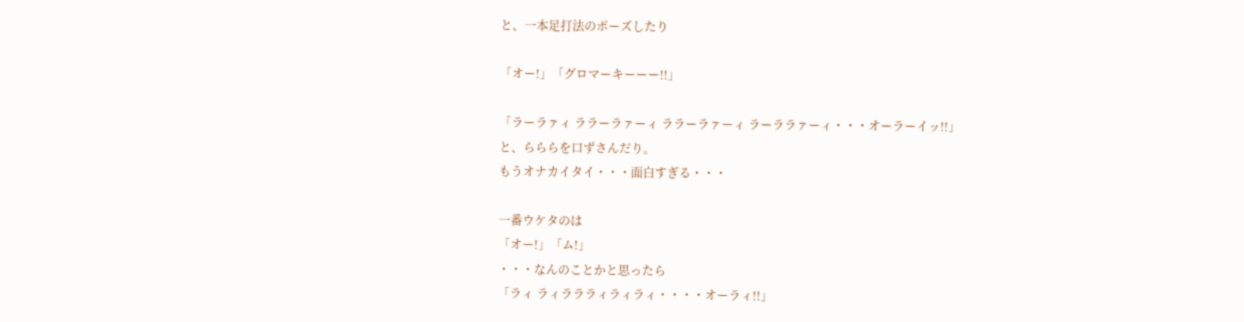と、一本足打法のポーズしたり

「オー!」「グロマーキーーー!!」

「ラーラァィ ララーラァーィ ララーラァーィ ラーララァーィ・・・オーラーイッ!!」
と、らららを口ずさんだり。
もうオナカイタイ・・・面白すぎる・・・

一番ウケタのは
「オー!」「ム!」
・・・なんのことかと思ったら
「ラィ ラィラララィラィラィ・・・・オーラィ!!」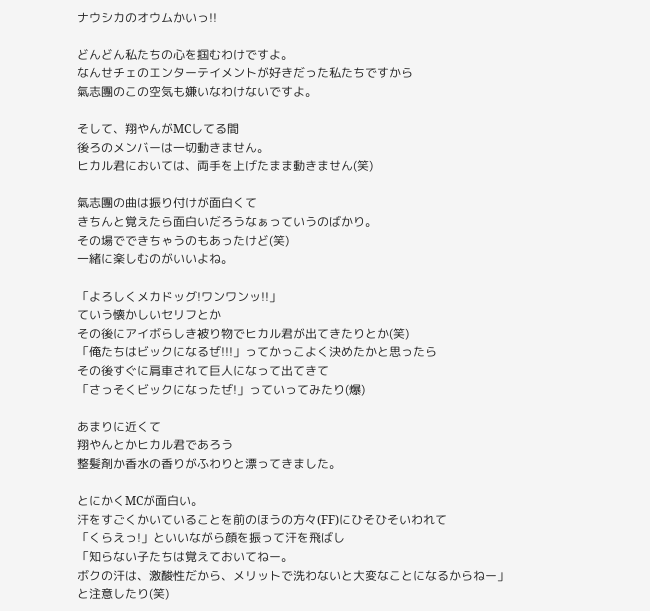ナウシカのオウムかいっ!!

どんどん私たちの心を掴むわけですよ。
なんせチェのエンターテイメントが好きだった私たちですから
氣志團のこの空気も嫌いなわけないですよ。

そして、翔やんがMCしてる間
後ろのメンバーは一切動きません。
ヒカル君においては、両手を上げたまま動きません(笑)

氣志團の曲は振り付けが面白くて
きちんと覚えたら面白いだろうなぁっていうのばかり。
その場でできちゃうのもあったけど(笑)
一緒に楽しむのがいいよね。

「よろしくメカドッグ!ワンワンッ!!」
ていう懐かしいセリフとか
その後にアイボらしき被り物でヒカル君が出てきたりとか(笑)
「俺たちはビックになるぜ!!!」ってかっこよく決めたかと思ったら
その後すぐに肩車されて巨人になって出てきて
「さっそくビックになったぜ!」っていってみたり(爆)

あまりに近くて
翔やんとかヒカル君であろう
整髪剤か香水の香りがふわりと漂ってきました。

とにかくMCが面白い。
汗をすごくかいていることを前のほうの方々(FF)にひそひそいわれて
「くらえっ!」といいながら顔を振って汗を飛ばし
「知らない子たちは覚えておいてねー。
ボクの汗は、激酸性だから、メリットで洗わないと大変なことになるからねー」
と注意したり(笑)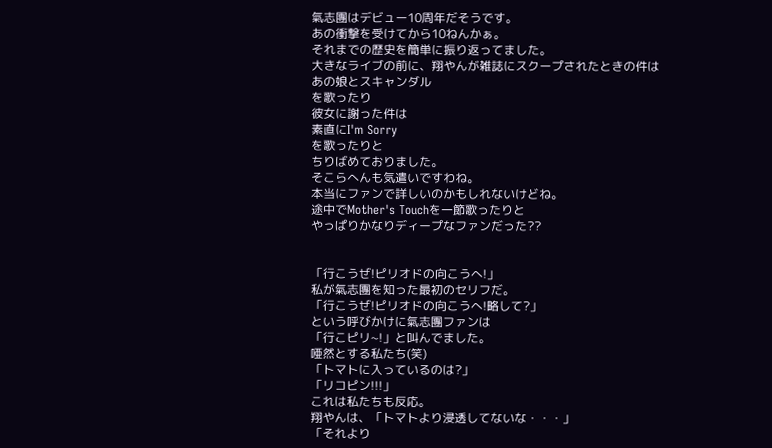氣志團はデビュー10周年だそうです。
あの衝撃を受けてから10ねんかぁ。
それまでの歴史を簡単に振り返ってました。
大きなライブの前に、翔やんが雑誌にスクープされたときの件は
あの娘とスキャンダル
を歌ったり
彼女に謝った件は
素直にI'm Sorry
を歌ったりと
ちりばめておりました。
そこらへんも気遣いですわね。
本当にファンで詳しいのかもしれないけどね。
途中でMother's Touchを一節歌ったりと
やっぱりかなりディープなファンだった??


「行こうぜ!ピリオドの向こうへ!」
私が氣志團を知った最初のセリフだ。
「行こうぜ!ピリオドの向こうへ!略して?」
という呼びかけに氣志團ファンは
「行こピリ~!」と叫んでました。
唖然とする私たち(笑)
「トマトに入っているのは?」
「リコピン!!!」
これは私たちも反応。
翔やんは、「トマトより浸透してないな・・・」
「それより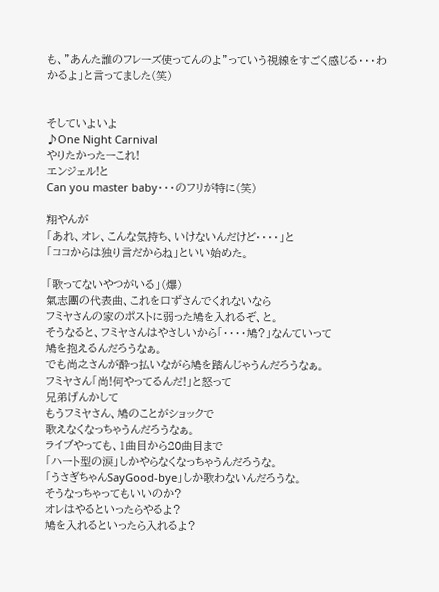も、”あんた誰のフレーズ使ってんのよ”っていう視線をすごく感じる・・・わかるよ」と言ってました(笑)


そしていよいよ
♪One Night Carnival
やりたかったーこれ!
エンジェル!と
Can you master baby・・・のフリが特に(笑)

翔やんが
「あれ、オレ、こんな気持ち、いけないんだけど・・・・」と
「ココからは独り言だからね」といい始めた。

「歌ってないやつがいる」(爆)
氣志團の代表曲、これを口ずさんでくれないなら
フミヤさんの家のポストに弱った鳩を入れるぞ、と。
そうなると、フミヤさんはやさしいから「・・・・鳩?」なんていって
鳩を抱えるんだろうなぁ。
でも尚之さんが酔っ払いながら鳩を踏んじゃうんだろうなぁ。
フミヤさん「尚!何やってるんだ!」と怒って
兄弟げんかして
もうフミヤさん、鳩のことがショックで
歌えなくなっちゃうんだろうなぁ。
ライブやっても、1曲目から20曲目まで
「ハート型の涙」しかやらなくなっちゃうんだろうな。
「うさぎちゃんSayGood-bye」しか歌わないんだろうな。
そうなっちゃってもいいのか?
オレはやるといったらやるよ?
鳩を入れるといったら入れるよ?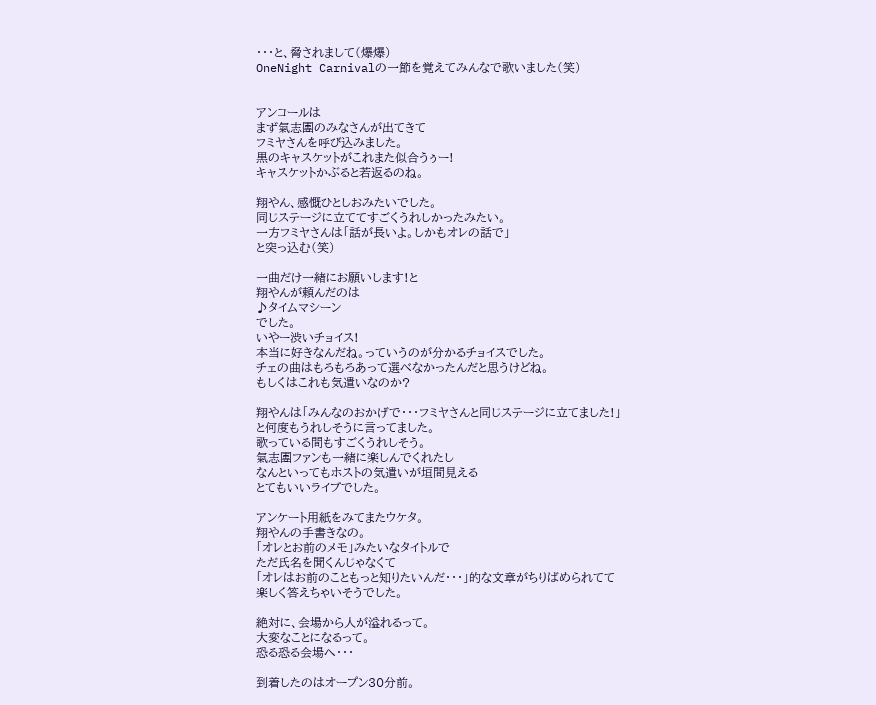・・・と、脅されまして(爆爆)
OneNight Carnivalの一節を覚えてみんなで歌いました(笑)


アンコールは
まず氣志團のみなさんが出てきて
フミヤさんを呼び込みました。
黒のキャスケットがこれまた似合うぅー!
キャスケットかぶると若返るのね。

翔やん、感慨ひとしおみたいでした。
同じステージに立ててすごくうれしかったみたい。
一方フミヤさんは「話が長いよ。しかもオレの話で」
と突っ込む(笑)

一曲だけ一緒にお願いします!と
翔やんが頼んだのは
♪タイムマシーン
でした。
いやー渋いチョイス!
本当に好きなんだね。っていうのが分かるチョイスでした。
チェの曲はもろもろあって選べなかったんだと思うけどね。
もしくはこれも気遣いなのか?

翔やんは「みんなのおかげで・・・フミヤさんと同じステージに立てました!」
と何度もうれしそうに言ってました。
歌っている間もすごくうれしそう。
氣志團ファンも一緒に楽しんでくれたし
なんといってもホストの気遣いが垣間見える
とてもいいライブでした。

アンケート用紙をみてまたウケタ。
翔やんの手書きなの。
「オレとお前のメモ」みたいなタイトルで
ただ氏名を聞くんじゃなくて
「オレはお前のこともっと知りたいんだ・・・」的な文章がちりばめられてて
楽しく答えちゃいそうでした。

絶対に、会場から人が溢れるって。
大変なことになるって。
恐る恐る会場へ・・・

到着したのはオープン30分前。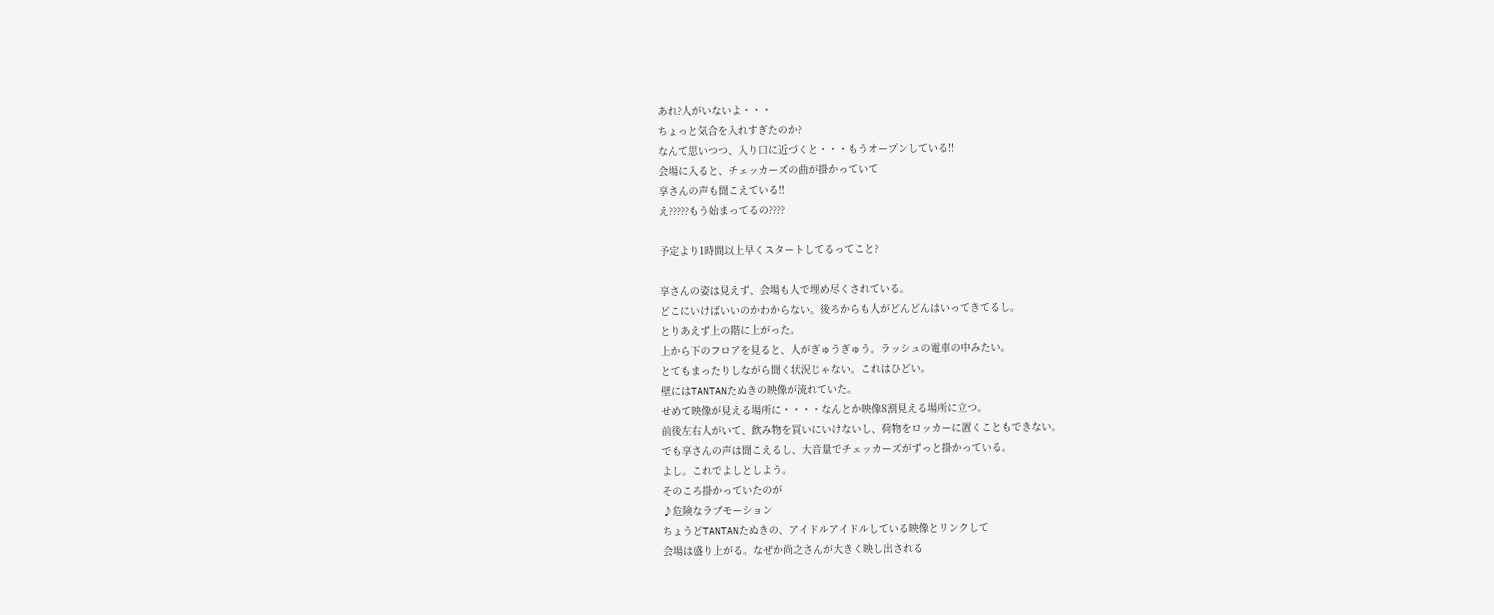あれ?人がいないよ・・・
ちょっと気合を入れすぎたのか?
なんて思いつつ、入り口に近づくと・・・もうオープンしている!!
会場に入ると、チェッカーズの曲が掛かっていて
享さんの声も聞こえている!!
え?????もう始まってるの????

予定より1時間以上早くスタートしてるってこと?

享さんの姿は見えず、会場も人で埋め尽くされている。
どこにいけばいいのかわからない。後ろからも人がどんどんはいってきてるし。
とりあえず上の階に上がった。
上から下のフロアを見ると、人がぎゅうぎゅう。ラッシュの電車の中みたい。
とてもまったりしながら聞く状況じゃない。これはひどい。
壁にはTANTANたぬきの映像が流れていた。
せめて映像が見える場所に・・・・なんとか映像8割見える場所に立つ。
前後左右人がいて、飲み物を買いにいけないし、荷物をロッカーに置くこともできない。
でも享さんの声は聞こえるし、大音量でチェッカーズがずっと掛かっている。
よし。これでよしとしよう。
そのころ掛かっていたのが
♪危険なラブモーション
ちょうどTANTANたぬきの、アイドルアイドルしている映像とリンクして
会場は盛り上がる。なぜか尚之さんが大きく映し出される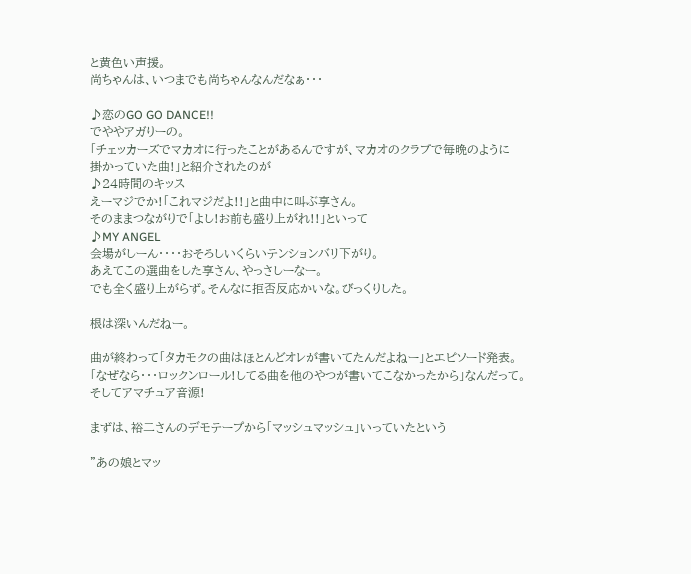と黄色い声援。
尚ちゃんは、いつまでも尚ちゃんなんだなぁ・・・

♪恋のGO GO DANCE!!
でややアガりーの。
「チェッカーズでマカオに行ったことがあるんですが、マカオのクラブで毎晩のように
掛かっていた曲!」と紹介されたのが
♪24時間のキッス
えーマジでか!「これマジだよ!!」と曲中に叫ぶ享さん。
そのままつながりで「よし!お前も盛り上がれ!!」といって
♪MY ANGEL
会場がしーん・・・・おそろしいくらいテンションバリ下がり。
あえてこの選曲をした享さん、やっさしーなー。
でも全く盛り上がらず。そんなに拒否反応かいな。びっくりした。

根は深いんだねー。

曲が終わって「タカモクの曲はほとんどオレが書いてたんだよねー」とエピソード発表。
「なぜなら・・・ロックンロール!してる曲を他のやつが書いてこなかったから」なんだって。
そしてアマチュア音源!

まずは、裕二さんのデモテープから「マッシュマッシュ」いっていたという

”あの娘とマッ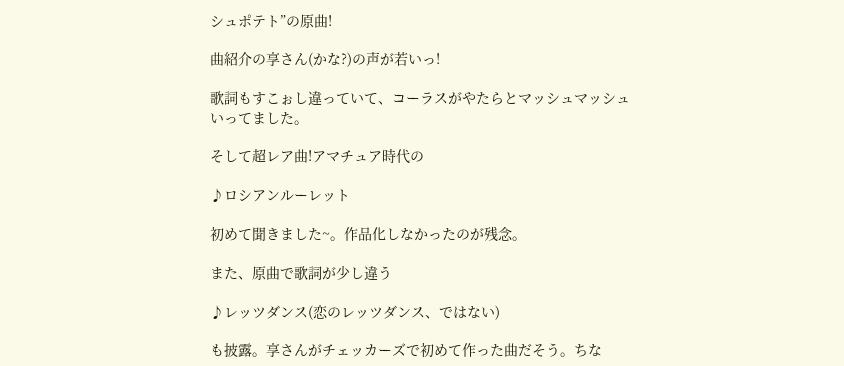シュポテト”の原曲!

曲紹介の享さん(かな?)の声が若いっ!

歌詞もすこぉし違っていて、コーラスがやたらとマッシュマッシュいってました。

そして超レア曲!アマチュア時代の

♪ロシアンルーレット

初めて聞きました~。作品化しなかったのが残念。

また、原曲で歌詞が少し違う

♪レッツダンス(恋のレッツダンス、ではない)

も披露。享さんがチェッカーズで初めて作った曲だそう。ちな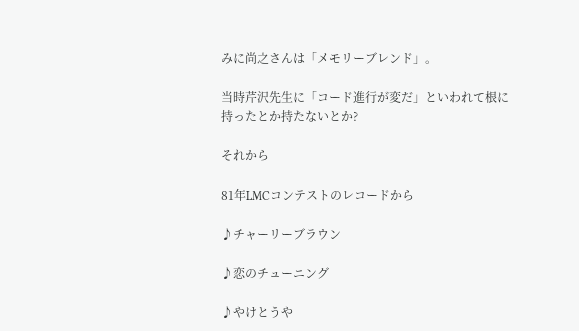みに尚之さんは「メモリーブレンド」。

当時芹沢先生に「コード進行が変だ」といわれて根に持ったとか持たないとか?

それから

81年LMCコンテストのレコードから

♪チャーリーブラウン

♪恋のチューニング

♪やけとうや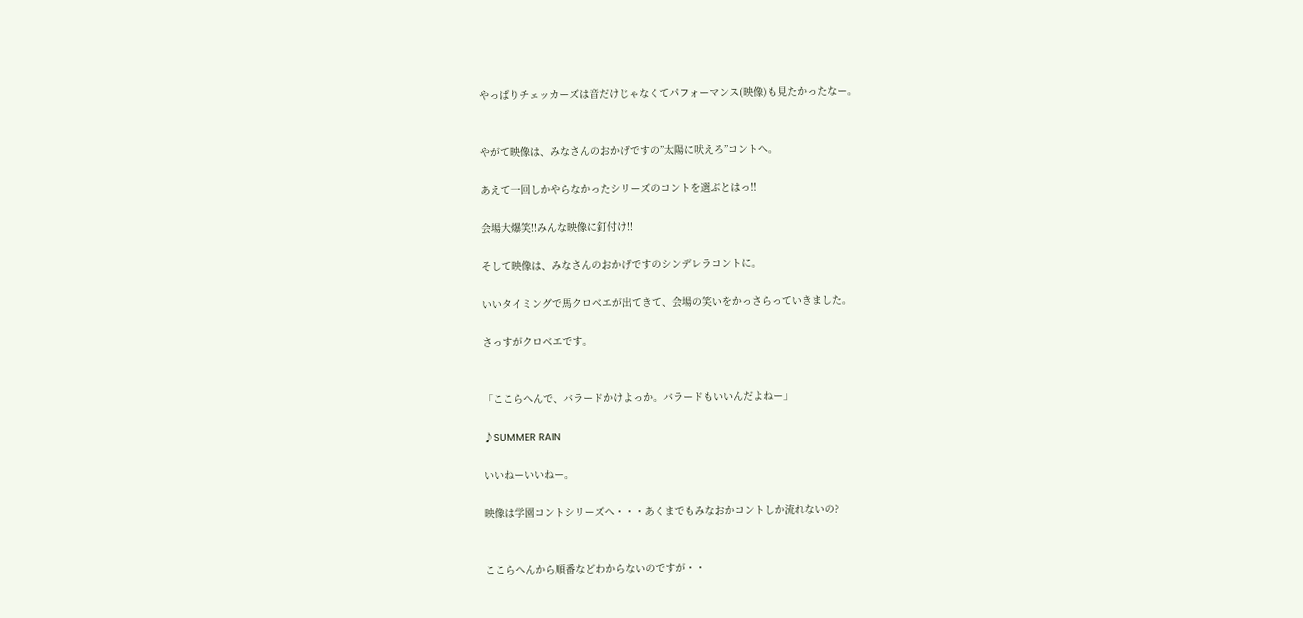やっぱりチェッカーズは音だけじゃなくてパフォーマンス(映像)も見たかったなー。


やがて映像は、みなさんのおかげですの”太陽に吠えろ”コントへ。

あえて一回しかやらなかったシリーズのコントを選ぶとはっ!!

会場大爆笑!!みんな映像に釘付け!!

そして映像は、みなさんのおかげですのシンデレラコントに。

いいタイミングで馬クロベエが出てきて、会場の笑いをかっさらっていきました。

さっすがクロベエです。


「ここらへんで、バラードかけよっか。バラードもいいんだよねー」

♪SUMMER RAIN

いいねーいいねー。

映像は学園コントシリーズへ・・・あくまでもみなおかコントしか流れないの?


ここらへんから順番などわからないのですが・・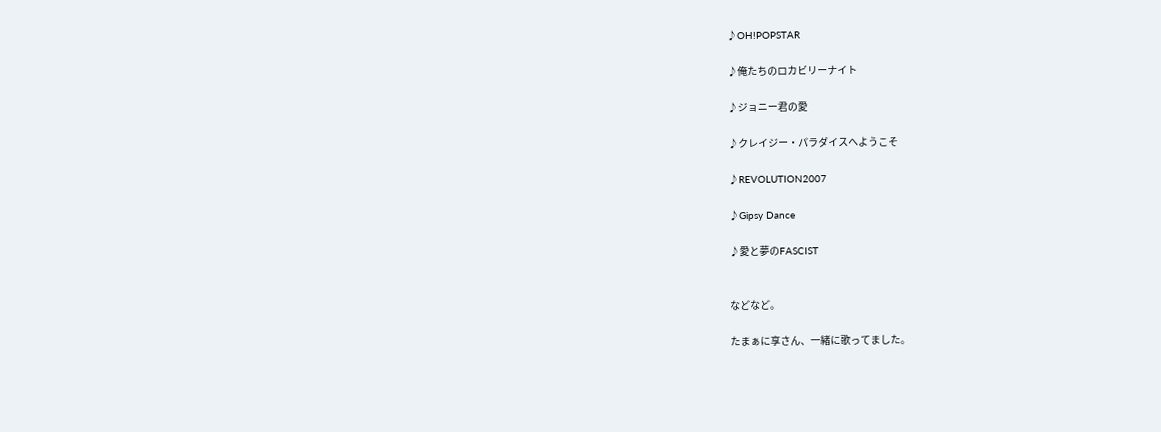♪OH!POPSTAR

♪俺たちのロカビリーナイト

♪ジョニー君の愛

♪クレイジー・パラダイスへようこそ

♪REVOLUTION2007

♪Gipsy Dance

♪愛と夢のFASCIST


などなど。

たまぁに享さん、一緒に歌ってました。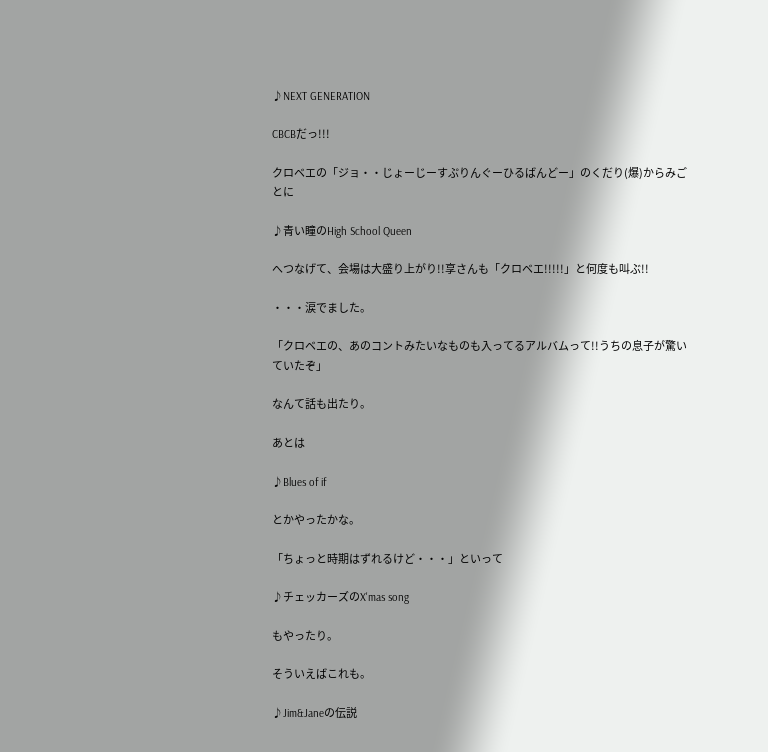♪NEXT GENERATION

CBCBだっ!!!

クロベエの「ジョ・・じょーじーすぷりんぐーひるばんどー」のくだり(爆)からみごとに

♪青い瞳のHigh School Queen

へつなげて、会場は大盛り上がり!!享さんも「クロベエ!!!!!」と何度も叫ぶ!!

・・・涙でました。

「クロベエの、あのコントみたいなものも入ってるアルバムって!!うちの息子が驚いていたぞ」

なんて話も出たり。

あとは

♪Blues of if

とかやったかな。

「ちょっと時期はずれるけど・・・」といって

♪チェッカーズのX'mas song

もやったり。

そういえばこれも。

♪Jim&Janeの伝説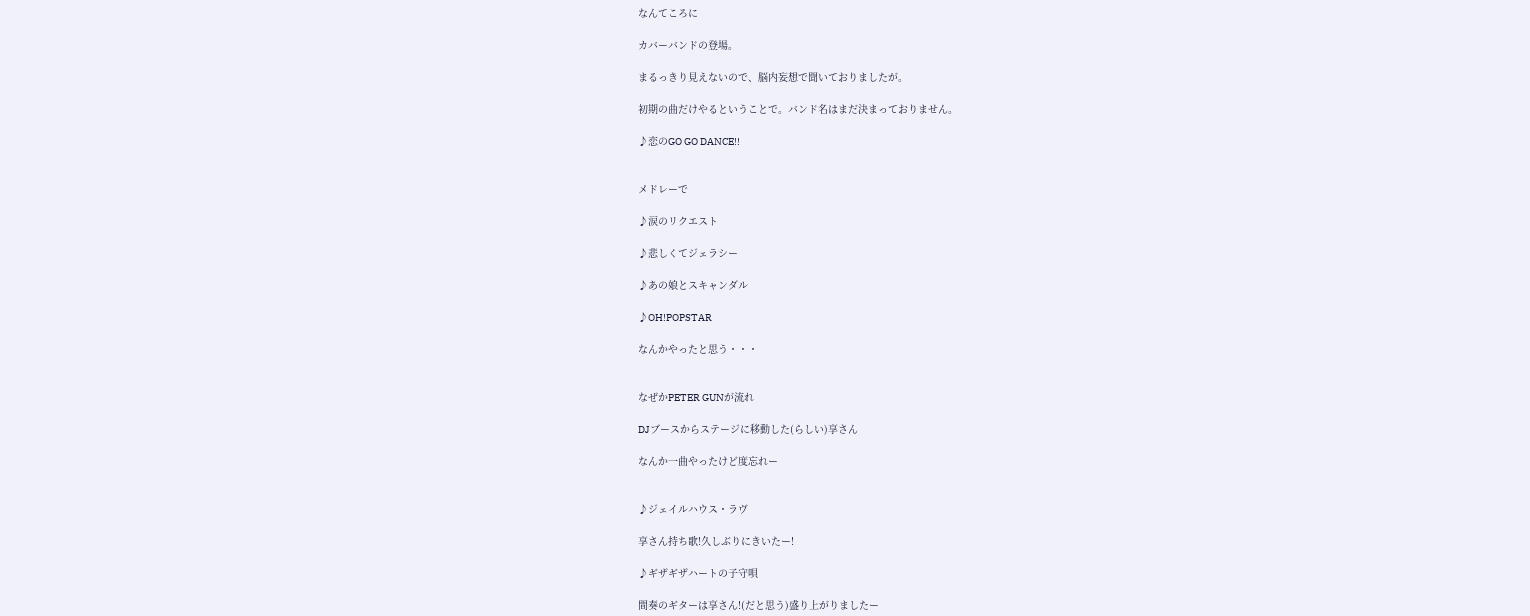なんてころに

カバーバンドの登場。

まるっきり見えないので、脳内妄想で聞いておりましたが。

初期の曲だけやるということで。バンド名はまだ決まっておりません。

♪恋のGO GO DANCE!!


メドレーで

♪涙のリクエスト

♪悲しくてジェラシー

♪あの娘とスキャンダル

♪OH!POPSTAR

なんかやったと思う・・・


なぜかPETER GUNが流れ

DJブースからステージに移動した(らしい)享さん

なんか一曲やったけど度忘れー


♪ジェイルハウス・ラヴ

享さん持ち歌!久しぶりにきいたー!

♪ギザギザハートの子守唄

間奏のギターは享さん!(だと思う)盛り上がりましたー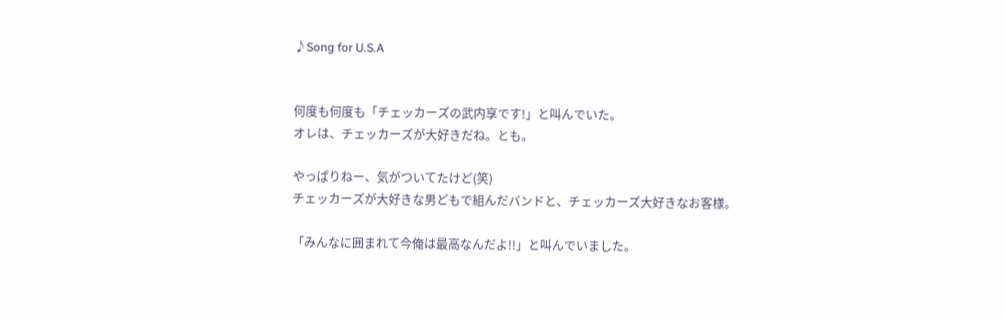♪Song for U.S.A


何度も何度も「チェッカーズの武内享です!」と叫んでいた。
オレは、チェッカーズが大好きだね。とも。

やっぱりねー、気がついてたけど(笑)
チェッカーズが大好きな男どもで組んだバンドと、チェッカーズ大好きなお客様。

「みんなに囲まれて今俺は最高なんだよ!!」と叫んでいました。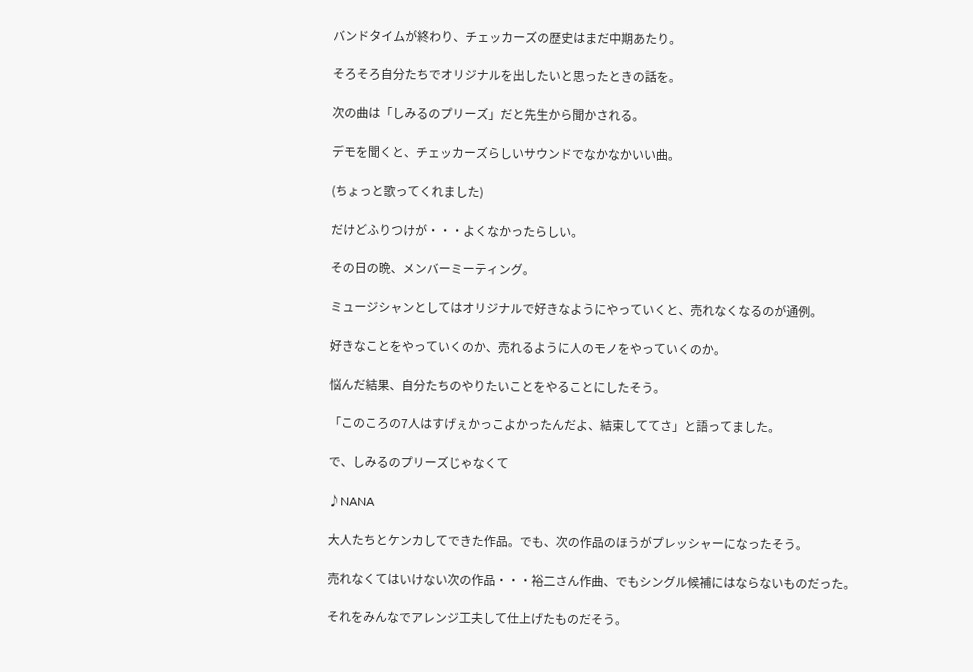バンドタイムが終わり、チェッカーズの歴史はまだ中期あたり。

そろそろ自分たちでオリジナルを出したいと思ったときの話を。

次の曲は「しみるのプリーズ」だと先生から聞かされる。

デモを聞くと、チェッカーズらしいサウンドでなかなかいい曲。

(ちょっと歌ってくれました)

だけどふりつけが・・・よくなかったらしい。

その日の晩、メンバーミーティング。

ミュージシャンとしてはオリジナルで好きなようにやっていくと、売れなくなるのが通例。

好きなことをやっていくのか、売れるように人のモノをやっていくのか。

悩んだ結果、自分たちのやりたいことをやることにしたそう。

「このころの7人はすげぇかっこよかったんだよ、結束しててさ」と語ってました。

で、しみるのプリーズじゃなくて

♪NANA

大人たちとケンカしてできた作品。でも、次の作品のほうがプレッシャーになったそう。

売れなくてはいけない次の作品・・・裕二さん作曲、でもシングル候補にはならないものだった。

それをみんなでアレンジ工夫して仕上げたものだそう。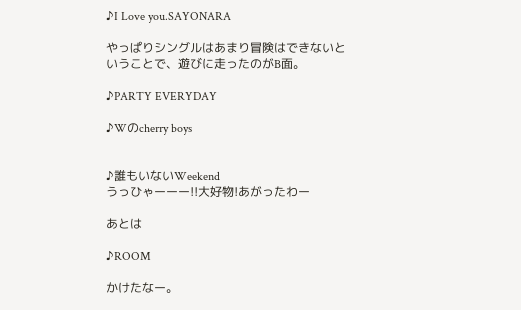♪I Love you.SAYONARA

やっぱりシングルはあまり冒険はできないということで、遊びに走ったのがB面。

♪PARTY EVERYDAY

♪Wのcherry boys


♪誰もいないWeekend
うっひゃーーー!!大好物!あがったわー

あとは

♪ROOM

かけたなー。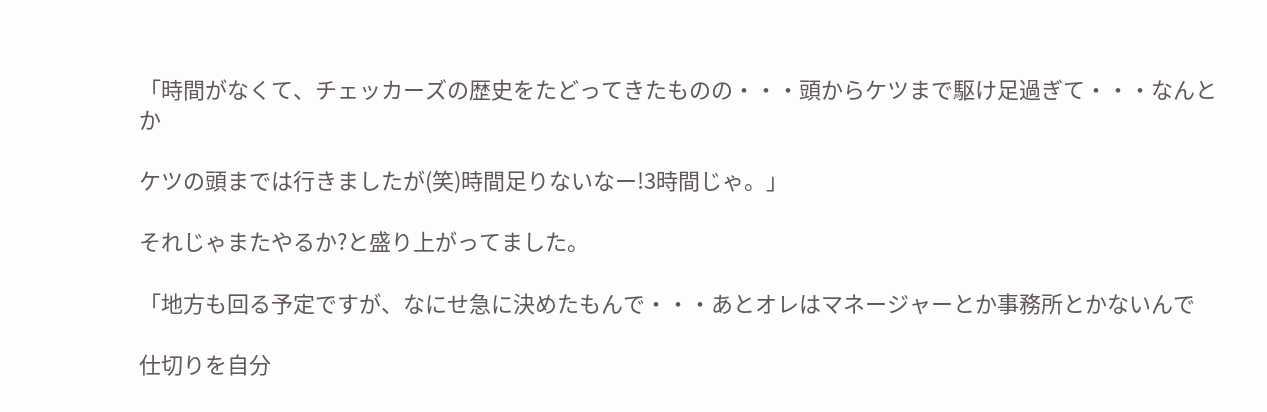「時間がなくて、チェッカーズの歴史をたどってきたものの・・・頭からケツまで駆け足過ぎて・・・なんとか

ケツの頭までは行きましたが(笑)時間足りないなー!3時間じゃ。」

それじゃまたやるか?と盛り上がってました。

「地方も回る予定ですが、なにせ急に決めたもんで・・・あとオレはマネージャーとか事務所とかないんで

仕切りを自分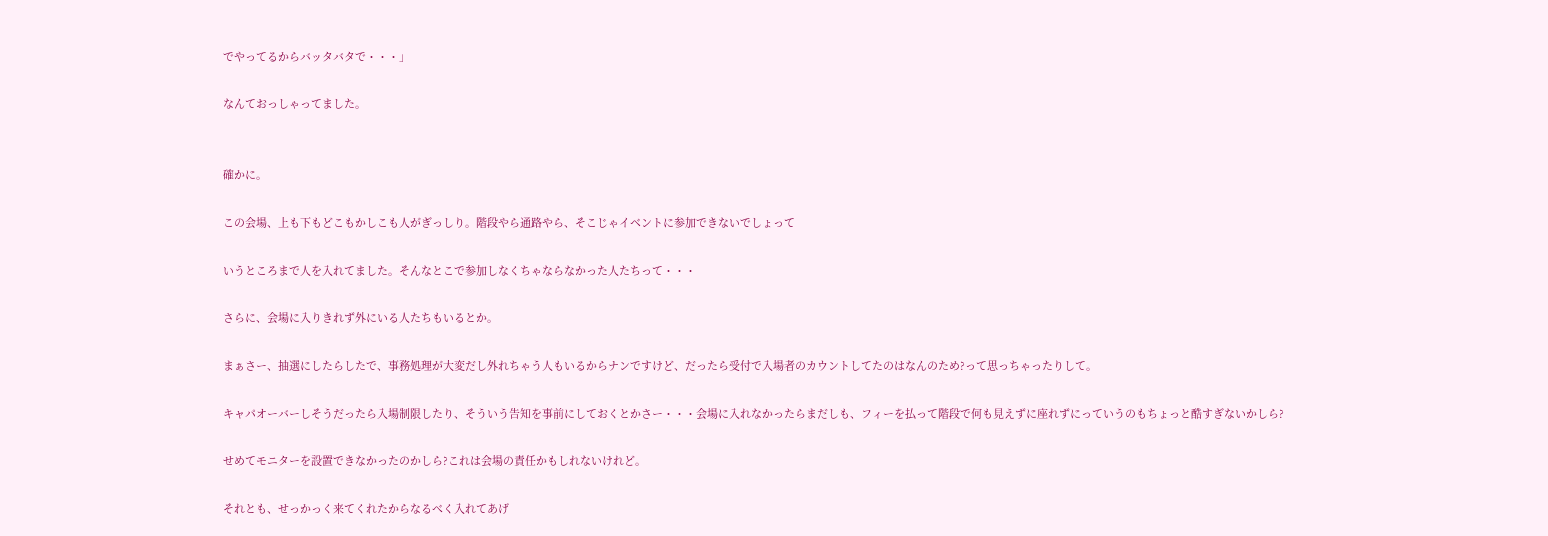でやってるからバッタバタで・・・」

なんておっしゃってました。


確かに。

この会場、上も下もどこもかしこも人がぎっしり。階段やら通路やら、そこじゃイベントに参加できないでしょって

いうところまで人を入れてました。そんなとこで参加しなくちゃならなかった人たちって・・・

さらに、会場に入りきれず外にいる人たちもいるとか。

まぁさー、抽選にしたらしたで、事務処理が大変だし外れちゃう人もいるからナンですけど、だったら受付で入場者のカウントしてたのはなんのため?って思っちゃったりして。

キャパオーバーしそうだったら入場制限したり、そういう告知を事前にしておくとかさー・・・会場に入れなかったらまだしも、フィーを払って階段で何も見えずに座れずにっていうのもちょっと酷すぎないかしら?

せめてモニターを設置できなかったのかしら?これは会場の責任かもしれないけれど。

それとも、せっかっく来てくれたからなるべく入れてあげ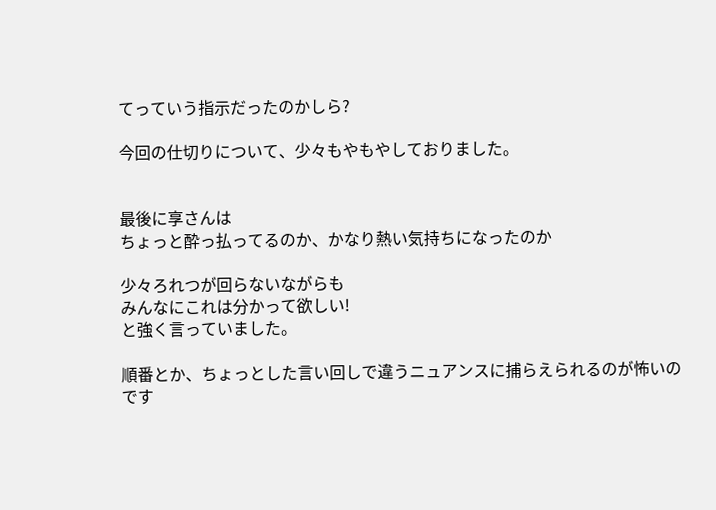てっていう指示だったのかしら?

今回の仕切りについて、少々もやもやしておりました。


最後に享さんは
ちょっと酔っ払ってるのか、かなり熱い気持ちになったのか

少々ろれつが回らないながらも
みんなにこれは分かって欲しい!
と強く言っていました。

順番とか、ちょっとした言い回しで違うニュアンスに捕らえられるのが怖いのです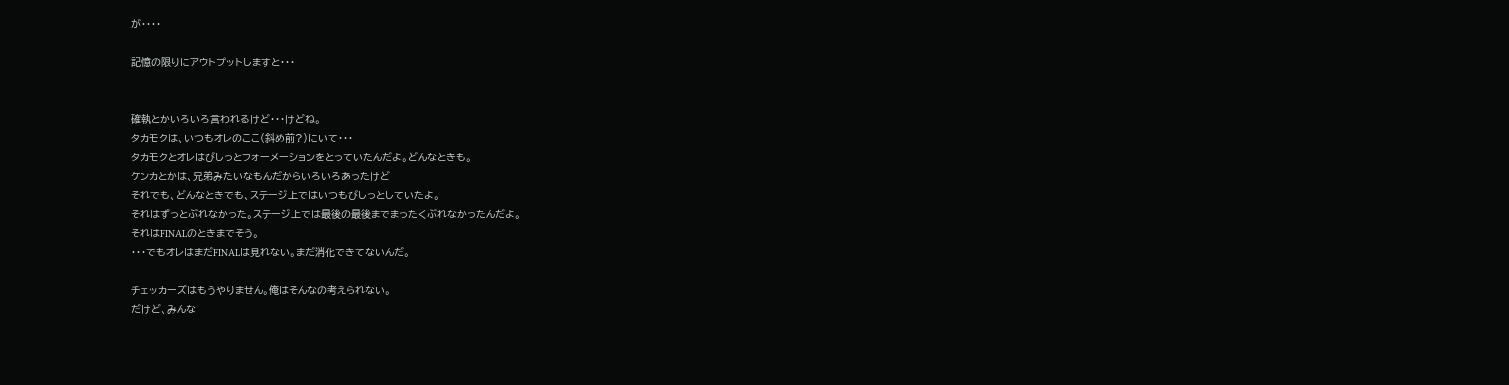が・・・・

記憶の限りにアウトプットしますと・・・


確執とかいろいろ言われるけど・・・けどね。
タカモクは、いつもオレのここ(斜め前?)にいて・・・
タカモクとオレはびしっとフォーメーションをとっていたんだよ。どんなときも。
ケンカとかは、兄弟みたいなもんだからいろいろあったけど
それでも、どんなときでも、ステージ上ではいつもびしっとしていたよ。
それはずっとぶれなかった。ステージ上では最後の最後までまったくぶれなかったんだよ。
それはFINALのときまでそう。
・・・でもオレはまだFINALは見れない。まだ消化できてないんだ。

チェッカーズはもうやりません。俺はそんなの考えられない。
だけど、みんな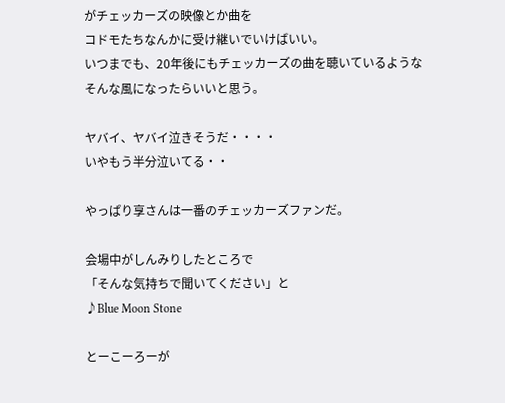がチェッカーズの映像とか曲を
コドモたちなんかに受け継いでいけばいい。
いつまでも、20年後にもチェッカーズの曲を聴いているような
そんな風になったらいいと思う。

ヤバイ、ヤバイ泣きそうだ・・・・
いやもう半分泣いてる・・

やっぱり享さんは一番のチェッカーズファンだ。

会場中がしんみりしたところで
「そんな気持ちで聞いてください」と
♪Blue Moon Stone

とーこーろーが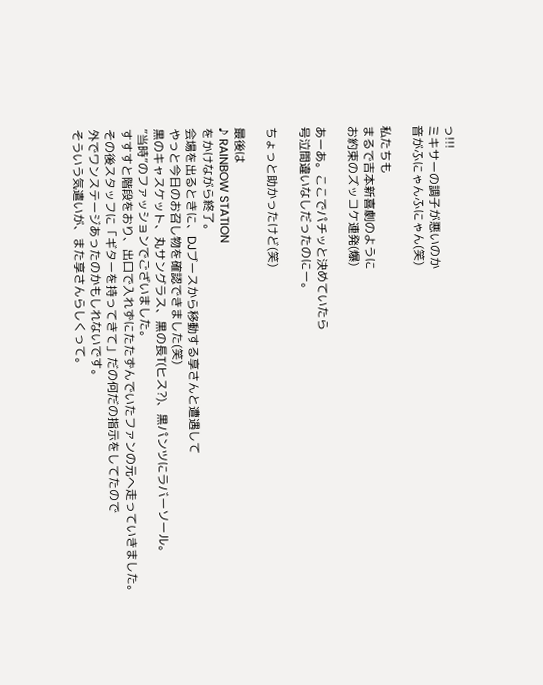っ!!!
ミキサーの調子が悪いのか
音がふにゃんふにゃん(笑)

私たちも
まるで吉本新喜劇のように
お約束のズッコケ連発(爆)

あーあ。ここでパチッと決めていたら
号泣間違いなしだったのにー。

ちょっと助かったけど(笑)

最後は
♪ RAINBOW STATION
をかけながら終了。
会場を出るときに、DJブースから移動する享さんと遭遇して
やっと今日のお召し物を確認できました(笑)
黒のキャスケット、丸サングラス、黒の長T(ヒス?)、黒パンツにラバーソール。
”当時”のファッションでございました。
すすすと階段をおり、出口で入れずにたたずんでいたファンの元へ走っていきました。
その後スタッフに「ギターを持ってきて」だの何だの指示をしてたので
外でワンステージあったのかもしれないです。
そういう気遣いが、また享さんらしくって。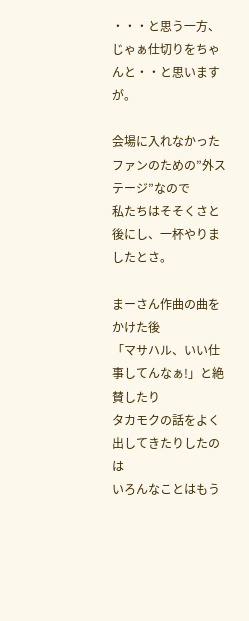・・・と思う一方、じゃぁ仕切りをちゃんと・・と思いますが。

会場に入れなかったファンのための”外ステージ”なので
私たちはそそくさと後にし、一杯やりましたとさ。

まーさん作曲の曲をかけた後
「マサハル、いい仕事してんなぁ!」と絶賛したり
タカモクの話をよく出してきたりしたのは
いろんなことはもう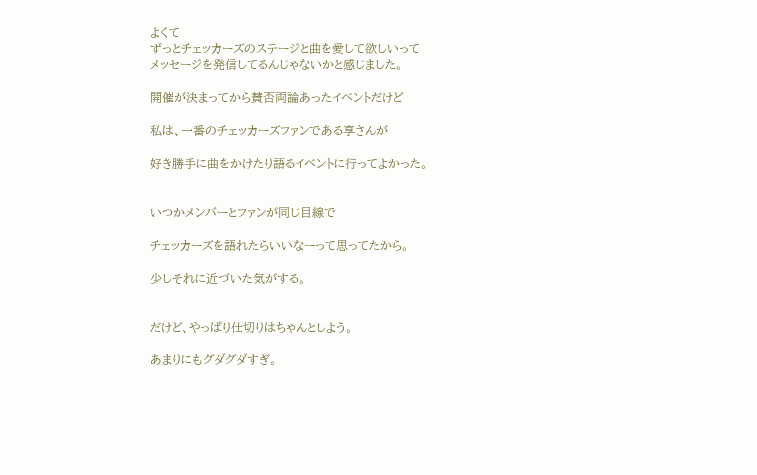よくて
ずっとチェッカーズのステージと曲を愛して欲しいって
メッセージを発信してるんじゃないかと感じました。

開催が決まってから賛否両論あったイベントだけど

私は、一番のチェッカーズファンである享さんが

好き勝手に曲をかけたり語るイベントに行ってよかった。


いつかメンバーとファンが同じ目線で

チェッカーズを語れたらいいなーって思ってたから。

少しそれに近づいた気がする。


だけど、やっぱり仕切りはちゃんとしよう。

あまりにもグダグダすぎ。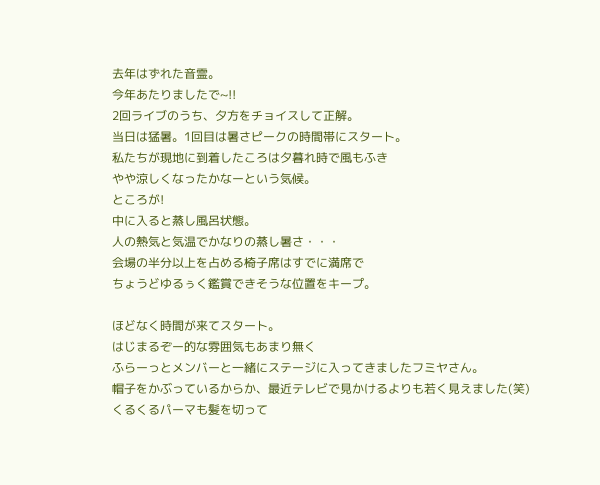去年はずれた音霊。
今年あたりましたで~!!
2回ライブのうち、夕方をチョイスして正解。
当日は猛暑。1回目は暑さピークの時間帯にスタート。
私たちが現地に到着したころは夕暮れ時で風もふき
やや涼しくなったかなーという気候。
ところが!
中に入ると蒸し風呂状態。
人の熱気と気温でかなりの蒸し暑さ・・・
会場の半分以上を占める椅子席はすでに満席で
ちょうどゆるぅく鑑賞できそうな位置をキープ。

ほどなく時間が来てスタート。
はじまるぞー的な雰囲気もあまり無く
ふらーっとメンバーと一緒にステージに入ってきましたフミヤさん。
帽子をかぶっているからか、最近テレビで見かけるよりも若く見えました(笑)
くるくるパーマも髪を切って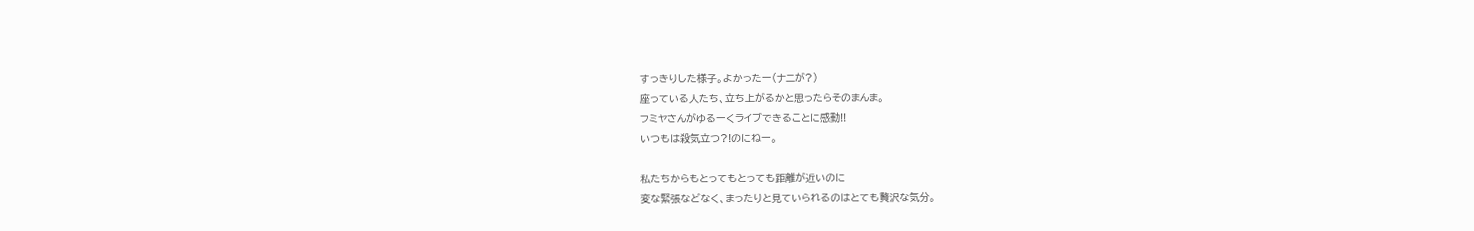すっきりした様子。よかったー(ナニが?)
座っている人たち、立ち上がるかと思ったらそのまんま。
フミヤさんがゆるーくライブできることに感動!!
いつもは殺気立つ?!のにねー。

私たちからもとってもとっても距離が近いのに
変な緊張などなく、まったりと見ていられるのはとても贅沢な気分。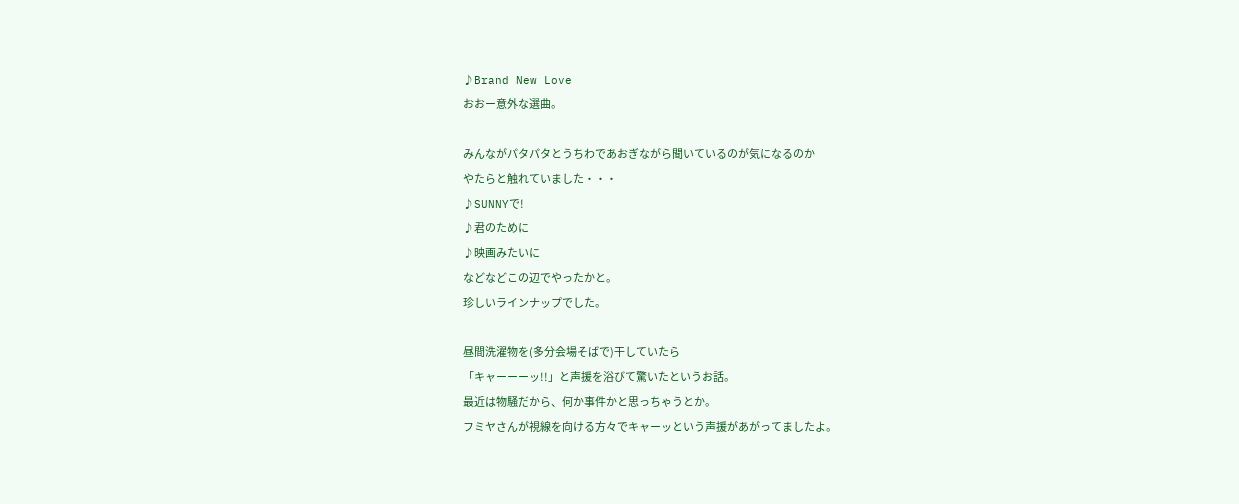♪Brand New Love
おおー意外な選曲。

みんながパタパタとうちわであおぎながら聞いているのが気になるのか
やたらと触れていました・・・
♪SUNNYで!
♪君のために
♪映画みたいに
などなどこの辺でやったかと。
珍しいラインナップでした。

昼間洗濯物を(多分会場そばで)干していたら
「キャーーーッ!!」と声援を浴びて驚いたというお話。
最近は物騒だから、何か事件かと思っちゃうとか。
フミヤさんが視線を向ける方々でキャーッという声援があがってましたよ。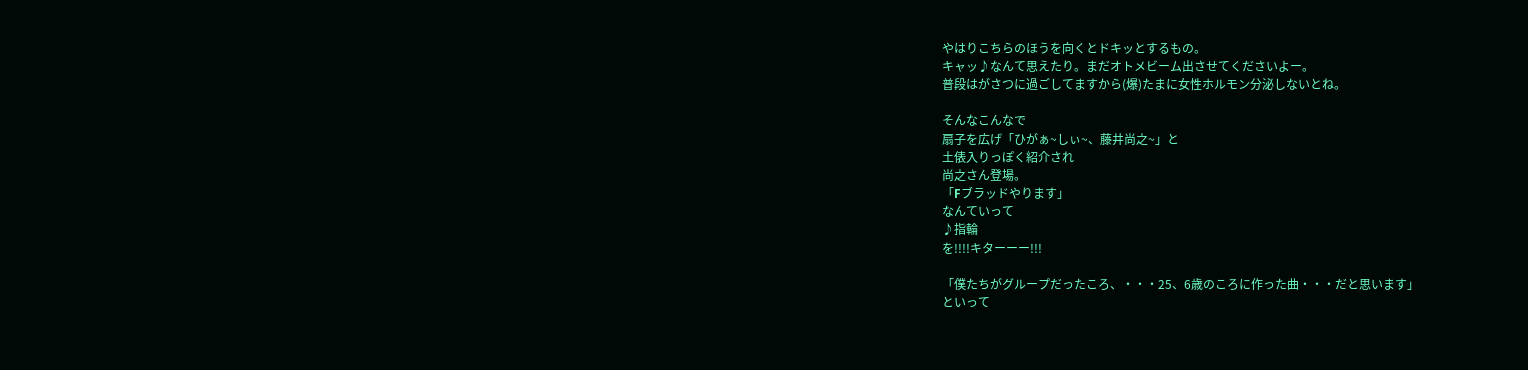やはりこちらのほうを向くとドキッとするもの。
キャッ♪なんて思えたり。まだオトメビーム出させてくださいよー。
普段はがさつに過ごしてますから(爆)たまに女性ホルモン分泌しないとね。

そんなこんなで
扇子を広げ「ひがぁ~しぃ~、藤井尚之~」と
土俵入りっぽく紹介され
尚之さん登場。
「Fブラッドやります」
なんていって
♪指輪
を!!!!キターーー!!!

「僕たちがグループだったころ、・・・25、6歳のころに作った曲・・・だと思います」
といって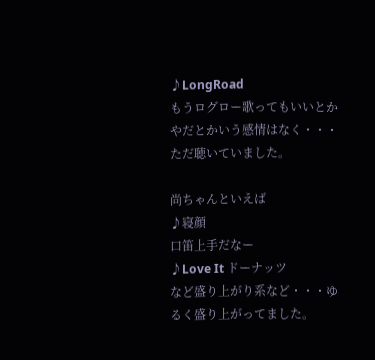♪LongRoad
もうログロー歌ってもいいとかやだとかいう感情はなく・・・ただ聴いていました。

尚ちゃんといえば
♪寝顔
口笛上手だなー
♪Love It ドーナッツ
など盛り上がり系など・・・ゆるく盛り上がってました。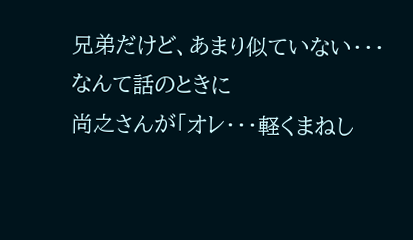兄弟だけど、あまり似ていない・・・なんて話のときに
尚之さんが「オレ・・・軽くまねし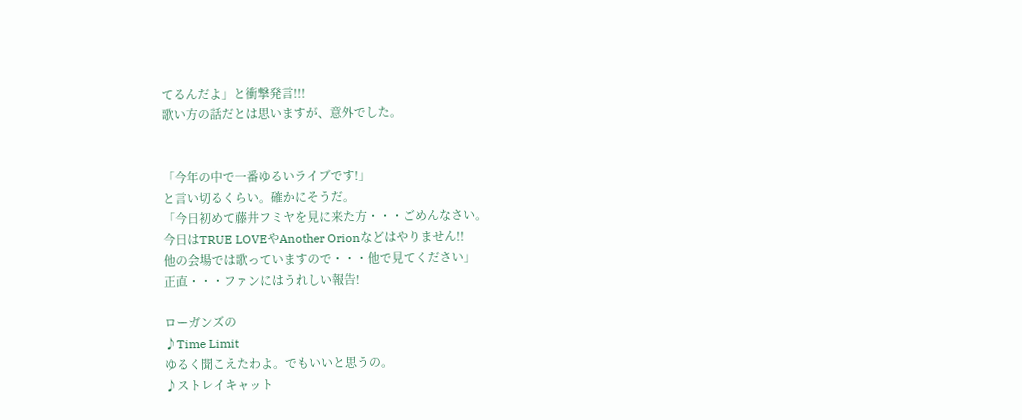てるんだよ」と衝撃発言!!!
歌い方の話だとは思いますが、意外でした。


「今年の中で一番ゆるいライブです!」
と言い切るくらい。確かにそうだ。
「今日初めて藤井フミヤを見に来た方・・・ごめんなさい。
今日はTRUE LOVEやAnother Orionなどはやりません!!
他の会場では歌っていますので・・・他で見てください」
正直・・・ファンにはうれしい報告!

ローガンズの
♪Time Limit
ゆるく聞こえたわよ。でもいいと思うの。
♪ストレイキャット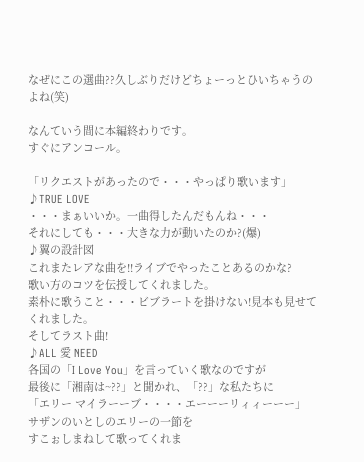なぜにこの選曲??久しぶりだけどちょーっとひいちゃうのよね(笑)

なんていう間に本編終わりです。
すぐにアンコール。

「リクエストがあったので・・・やっぱり歌います」
♪TRUE LOVE
・・・まぁいいか。一曲得したんだもんね・・・
それにしても・・・大きな力が動いたのか?(爆)
♪翼の設計図
これまたレアな曲を!!ライブでやったことあるのかな?
歌い方のコツを伝授してくれました。
素朴に歌うこと・・・ビブラートを掛けない!見本も見せてくれました。
そしてラスト曲!
♪ALL 愛 NEED
各国の「I Love You」を言っていく歌なのですが
最後に「湘南は~??」と聞かれ、「??」な私たちに
「エリー マイラーーブ・・・・エーーーリィィーーー」
サザンのいとしのエリーの一節を
すこぉしまねして歌ってくれま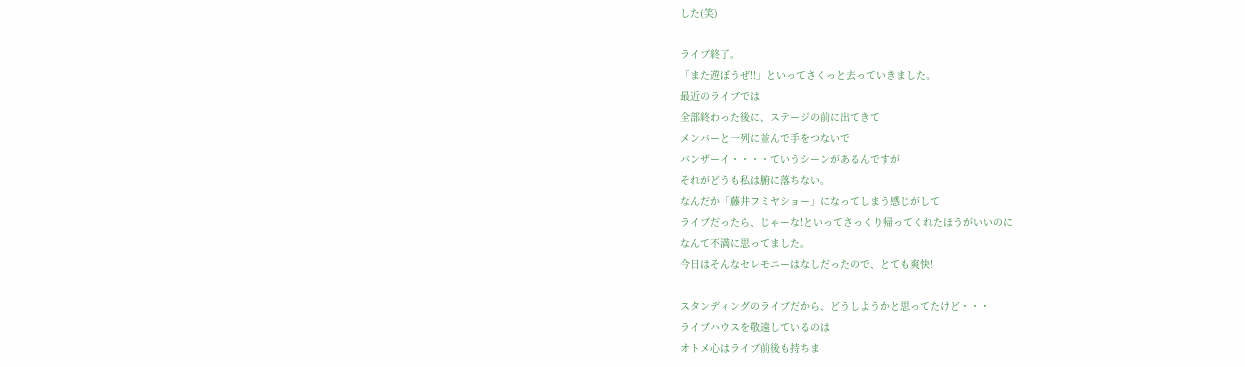した(笑)

ライブ終了。
「また遊ぼうぜ!!」といってさくっと去っていきました。
最近のライブでは
全部終わった後に、ステージの前に出てきて
メンバーと一列に並んで手をつないで
バンザーイ・・・・ていうシーンがあるんですが
それがどうも私は腑に落ちない。
なんだか「藤井フミヤショー」になってしまう感じがして
ライブだったら、じゃーな!といってさっくり帰ってくれたほうがいいのに
なんて不満に思ってました。
今日はそんなセレモニーはなしだったので、とても爽快!

スタンディングのライブだから、どうしようかと思ってたけど・・・
ライブハウスを敬遠しているのは
オトメ心はライブ前後も持ちま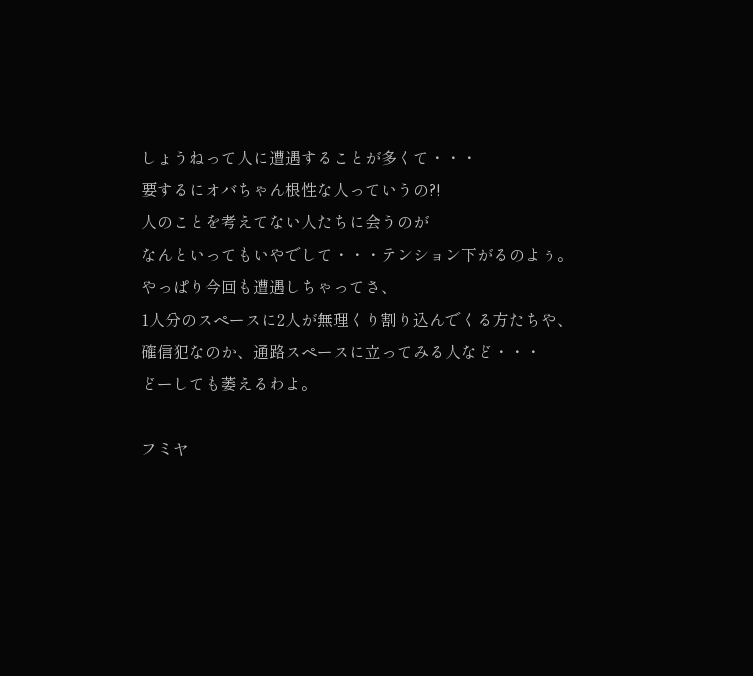しょうねって人に遭遇することが多くて・・・
要するにオバちゃん根性な人っていうの?!
人のことを考えてない人たちに会うのが
なんといってもいやでして・・・テンション下がるのよぅ。
やっぱり今回も遭遇しちゃってさ、
1人分のスペースに2人が無理くり割り込んでくる方たちや、
確信犯なのか、通路スペースに立ってみる人など・・・
どーしても萎えるわよ。

フミヤ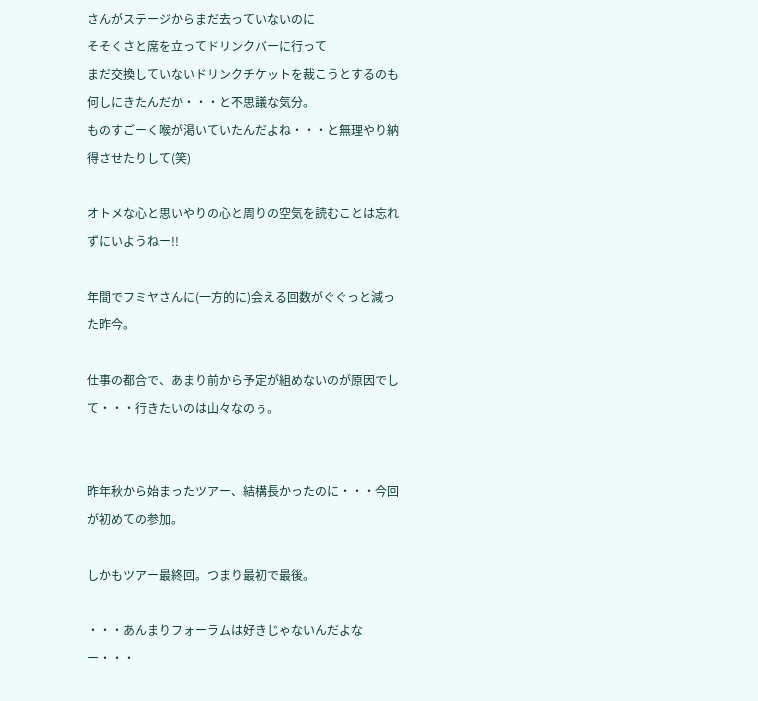さんがステージからまだ去っていないのに
そそくさと席を立ってドリンクバーに行って
まだ交換していないドリンクチケットを裁こうとするのも
何しにきたんだか・・・と不思議な気分。
ものすごーく喉が渇いていたんだよね・・・と無理やり納得させたりして(笑)

オトメな心と思いやりの心と周りの空気を読むことは忘れずにいようねー!!

年間でフミヤさんに(一方的に)会える回数がぐぐっと減った昨今。

仕事の都合で、あまり前から予定が組めないのが原因でして・・・行きたいのは山々なのぅ。


昨年秋から始まったツアー、結構長かったのに・・・今回が初めての参加。

しかもツアー最終回。つまり最初で最後。

・・・あんまりフォーラムは好きじゃないんだよなー・・・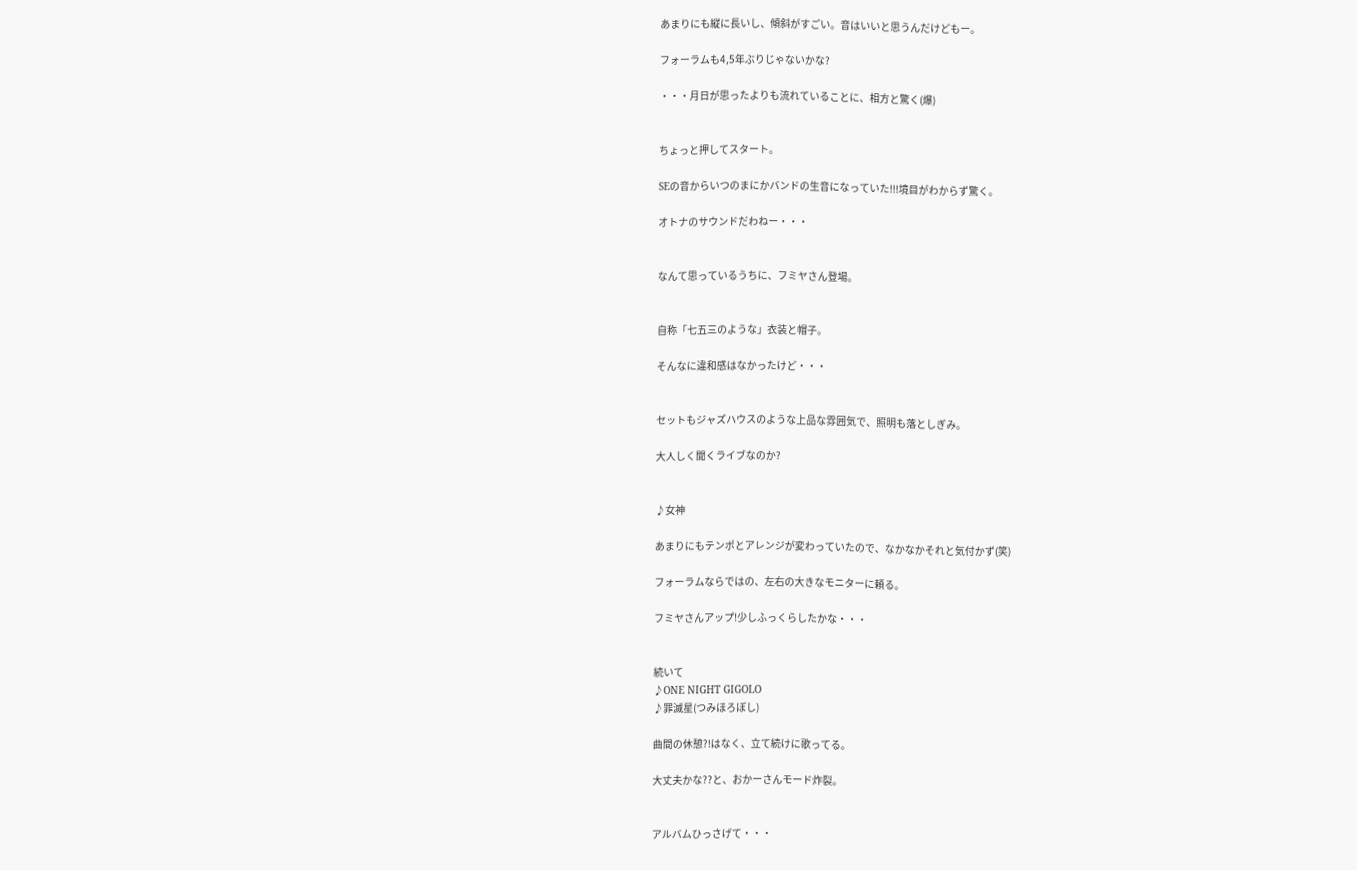あまりにも縦に長いし、傾斜がすごい。音はいいと思うんだけどもー。

フォーラムも4,5年ぶりじゃないかな?

・・・月日が思ったよりも流れていることに、相方と驚く(爆)


ちょっと押してスタート。

SEの音からいつのまにかバンドの生音になっていた!!!境目がわからず驚く。

オトナのサウンドだわねー・・・


なんて思っているうちに、フミヤさん登場。


自称「七五三のような」衣装と帽子。

そんなに違和感はなかったけど・・・


セットもジャズハウスのような上品な雰囲気で、照明も落としぎみ。

大人しく聞くライブなのか?


♪女神

あまりにもテンポとアレンジが変わっていたので、なかなかそれと気付かず(笑)

フォーラムならではの、左右の大きなモニターに頼る。

フミヤさんアップ!少しふっくらしたかな・・・


続いて
♪ONE NIGHT GIGOLO
♪罪滅星(つみほろぼし)

曲間の休憩?!はなく、立て続けに歌ってる。

大丈夫かな??と、おかーさんモード炸裂。


アルバムひっさげて・・・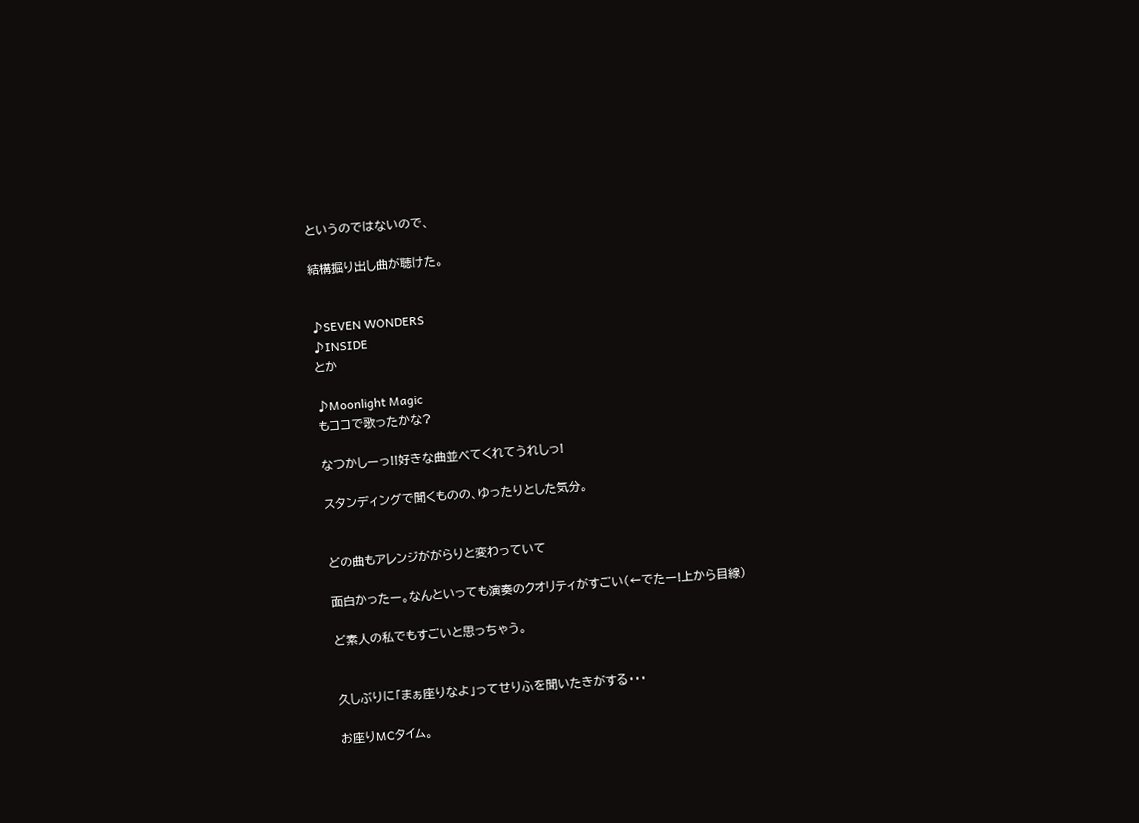というのではないので、

結構掘り出し曲が聴けた。


♪SEVEN WONDERS
♪INSIDE
とか

♪Moonlight Magic
もココで歌ったかな?

なつかしーっ!!好きな曲並べてくれてうれしっ!

スタンディングで聞くものの、ゆったりとした気分。


どの曲もアレンジががらりと変わっていて

面白かったー。なんといっても演奏のクオリティがすごい(←でたー!上から目線)

ど素人の私でもすごいと思っちゃう。


久しぶりに「まぁ座りなよ」ってせりふを聞いたきがする・・・

お座りMCタイム。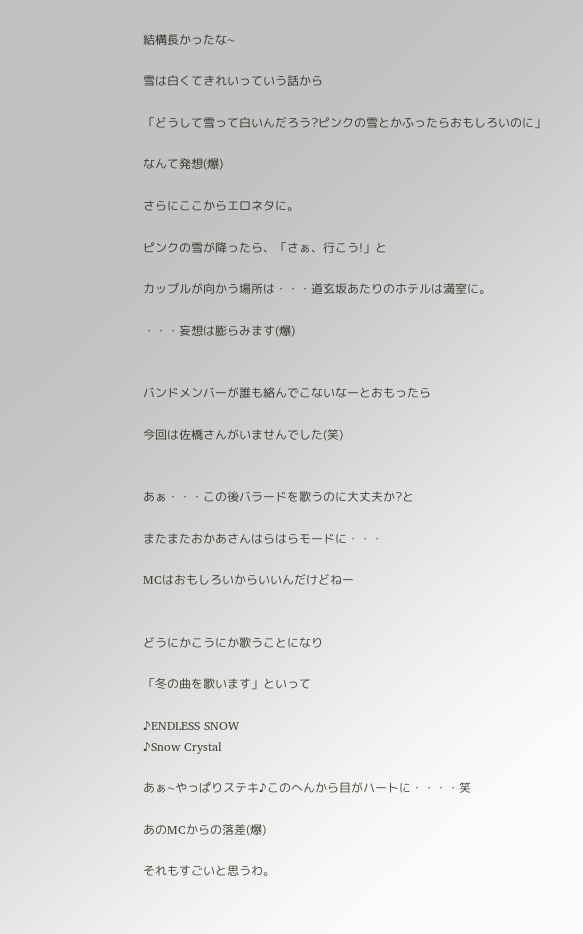結構長かったな~

雪は白くてきれいっていう話から

「どうして雪って白いんだろう?ピンクの雪とかふったらおもしろいのに」

なんて発想(爆)

さらにここからエロネタに。

ピンクの雪が降ったら、「さぁ、行こう!」と

カップルが向かう場所は・・・道玄坂あたりのホテルは満室に。

・・・妄想は膨らみます(爆)


バンドメンバーが誰も絡んでこないなーとおもったら

今回は佐橋さんがいませんでした(笑)


あぁ・・・この後バラードを歌うのに大丈夫か?と

またまたおかあさんはらはらモードに・・・

MCはおもしろいからいいんだけどねー


どうにかこうにか歌うことになり

「冬の曲を歌います」といって

♪ENDLESS SNOW
♪Snow Crystal

あぁ~やっぱりステキ♪このへんから目がハートに・・・・笑

あのMCからの落差(爆)

それもすごいと思うわ。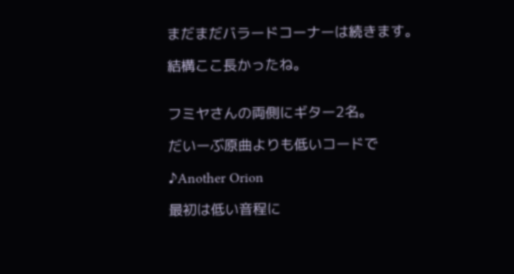まだまだバラードコーナーは続きます。

結構ここ長かったね。


フミヤさんの両側にギター2名。

だいーぶ原曲よりも低いコードで

♪Another Orion

最初は低い音程に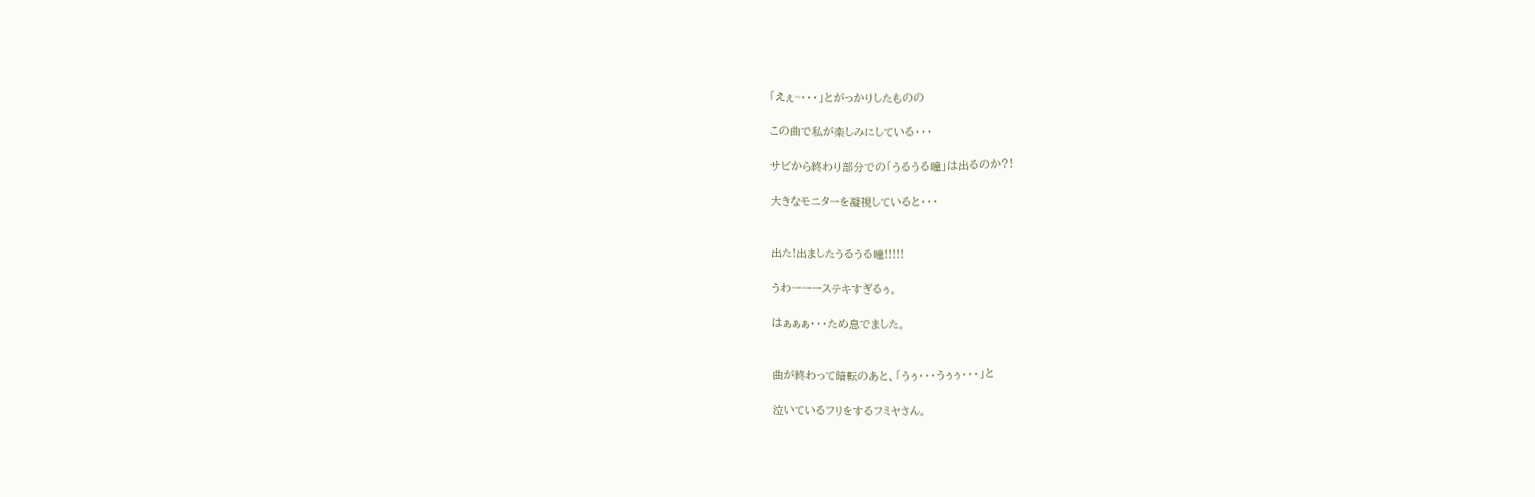「えぇ~・・・」とがっかりしたものの

この曲で私が楽しみにしている・・・

サビから終わり部分での「うるうる瞳」は出るのか?!

大きなモニターを凝視していると・・・


出た!出ましたうるうる瞳!!!!!

うわーーーステキすぎるぅ。

はぁぁぁ・・・ため息でました。


曲が終わって暗転のあと、「うぅ・・・うぅぅ・・・」と

泣いているフリをするフミヤさん。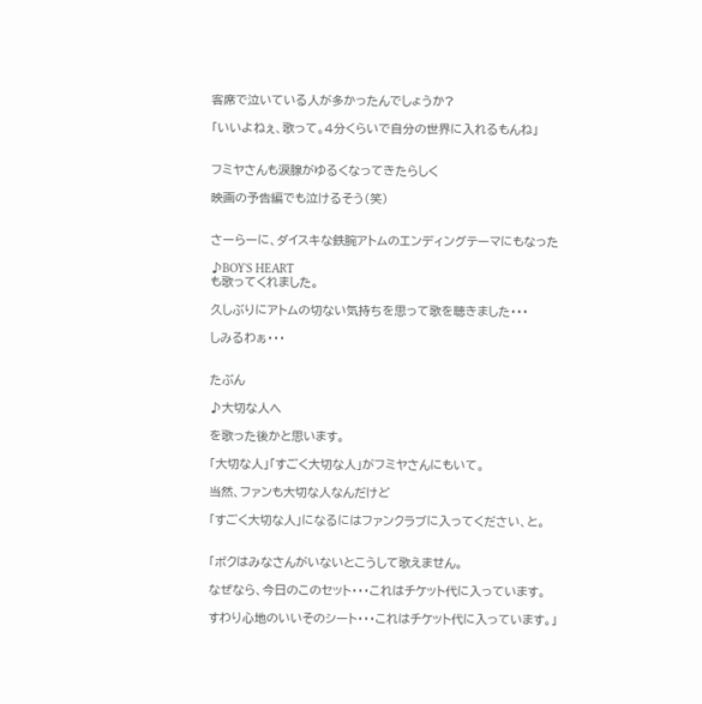客席で泣いている人が多かったんでしょうか?

「いいよねぇ、歌って。4分くらいで自分の世界に入れるもんね」


フミヤさんも涙腺がゆるくなってきたらしく

映画の予告編でも泣けるそう(笑)


さーらーに、ダイスキな鉄腕アトムのエンディングテーマにもなった

♪BOY'S HEART
も歌ってくれました。

久しぶりにアトムの切ない気持ちを思って歌を聴きました・・・

しみるわぁ・・・


たぶん

♪大切な人へ

を歌った後かと思います。

「大切な人」「すごく大切な人」がフミヤさんにもいて。

当然、ファンも大切な人なんだけど

「すごく大切な人」になるにはファンクラブに入ってください、と。


「ボクはみなさんがいないとこうして歌えません。

なぜなら、今日のこのセット・・・これはチケット代に入っています。

すわり心地のいいそのシート・・・これはチケット代に入っています。」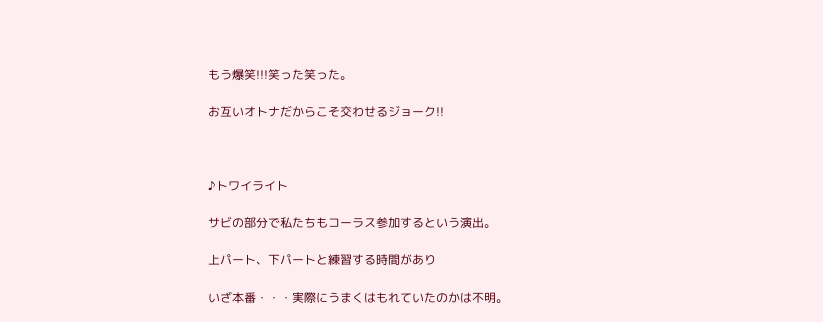もう爆笑!!!笑った笑った。

お互いオトナだからこそ交わせるジョーク!!



♪トワイライト

サビの部分で私たちもコーラス参加するという演出。

上パート、下パートと練習する時間があり

いざ本番・・・実際にうまくはもれていたのかは不明。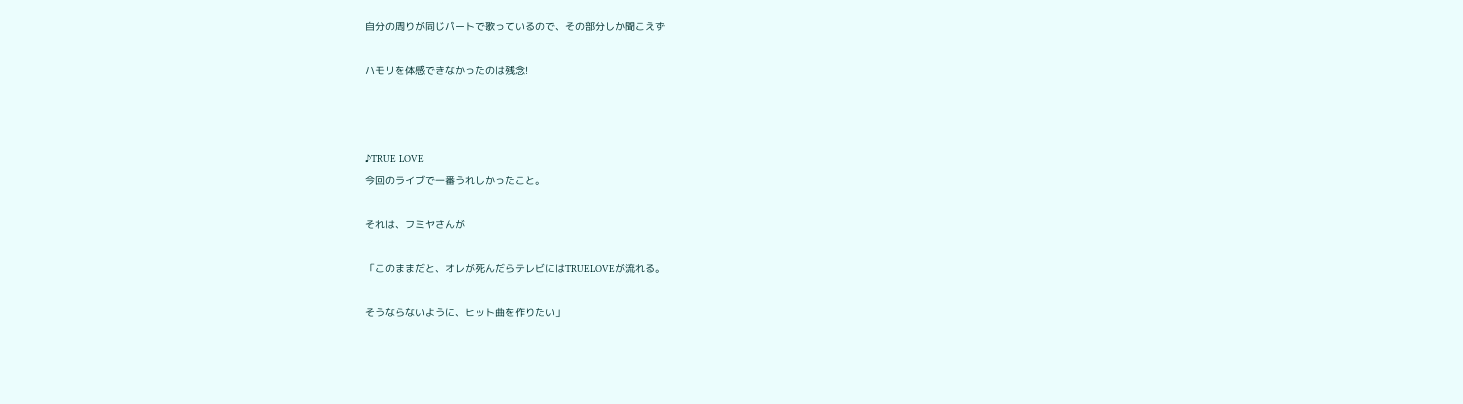自分の周りが同じパートで歌っているので、その部分しか聞こえず

ハモリを体感できなかったのは残念!



♪TRUE LOVE
今回のライブで一番うれしかったこと。

それは、フミヤさんが

「このままだと、オレが死んだらテレビにはTRUELOVEが流れる。

そうならないように、ヒット曲を作りたい」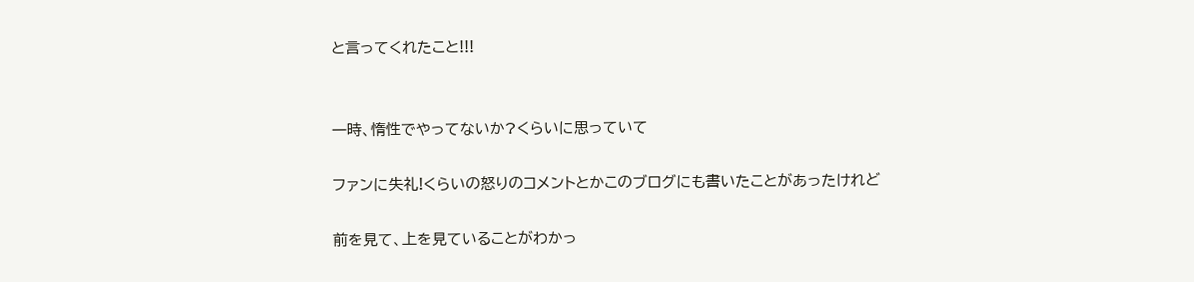と言ってくれたこと!!!


一時、惰性でやってないか?くらいに思っていて

ファンに失礼!くらいの怒りのコメントとかこのブログにも書いたことがあったけれど

前を見て、上を見ていることがわかっ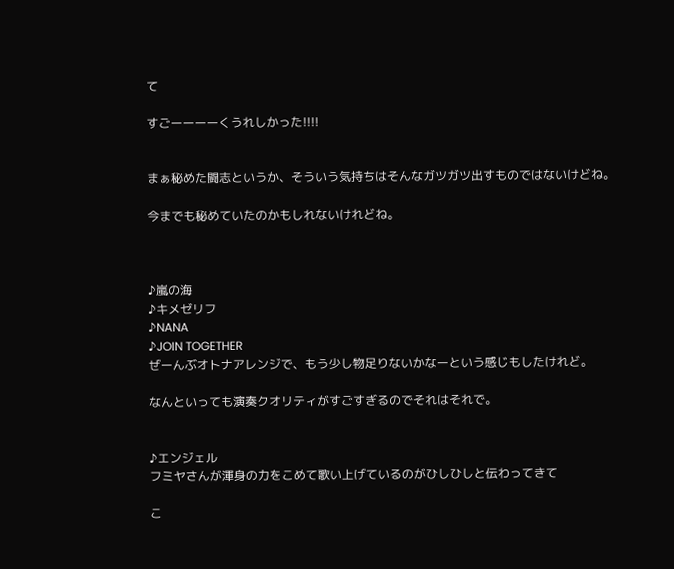て

すごーーーーくうれしかった!!!!


まぁ秘めた闘志というか、そういう気持ちはそんなガツガツ出すものではないけどね。

今までも秘めていたのかもしれないけれどね。



♪嵐の海
♪キメゼリフ
♪NANA
♪JOIN TOGETHER
ぜーんぶオトナアレンジで、もう少し物足りないかなーという感じもしたけれど。

なんといっても演奏クオリティがすごすぎるのでそれはそれで。


♪エンジェル
フミヤさんが渾身の力をこめて歌い上げているのがひしひしと伝わってきて

こ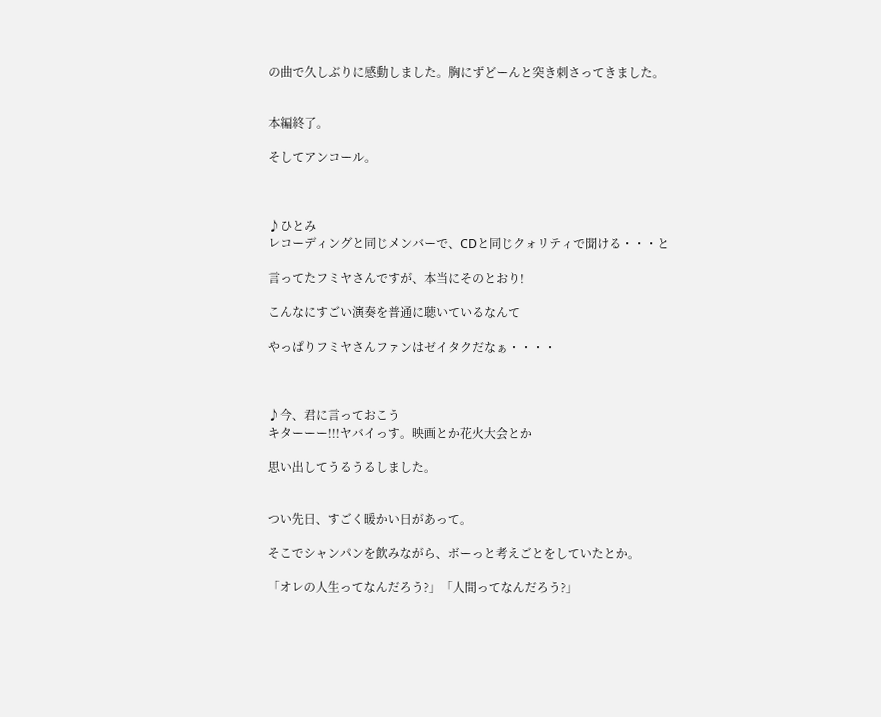の曲で久しぶりに感動しました。胸にずどーんと突き刺さってきました。


本編終了。

そしてアンコール。



♪ひとみ
レコーディングと同じメンバーで、CDと同じクォリティで聞ける・・・と

言ってたフミヤさんですが、本当にそのとおり!

こんなにすごい演奏を普通に聴いているなんて

やっぱりフミヤさんファンはゼイタクだなぁ・・・・



♪今、君に言っておこう
キターーー!!!ヤバイっす。映画とか花火大会とか

思い出してうるうるしました。


つい先日、すごく暖かい日があって。

そこでシャンパンを飲みながら、ボーっと考えごとをしていたとか。

「オレの人生ってなんだろう?」「人間ってなんだろう?」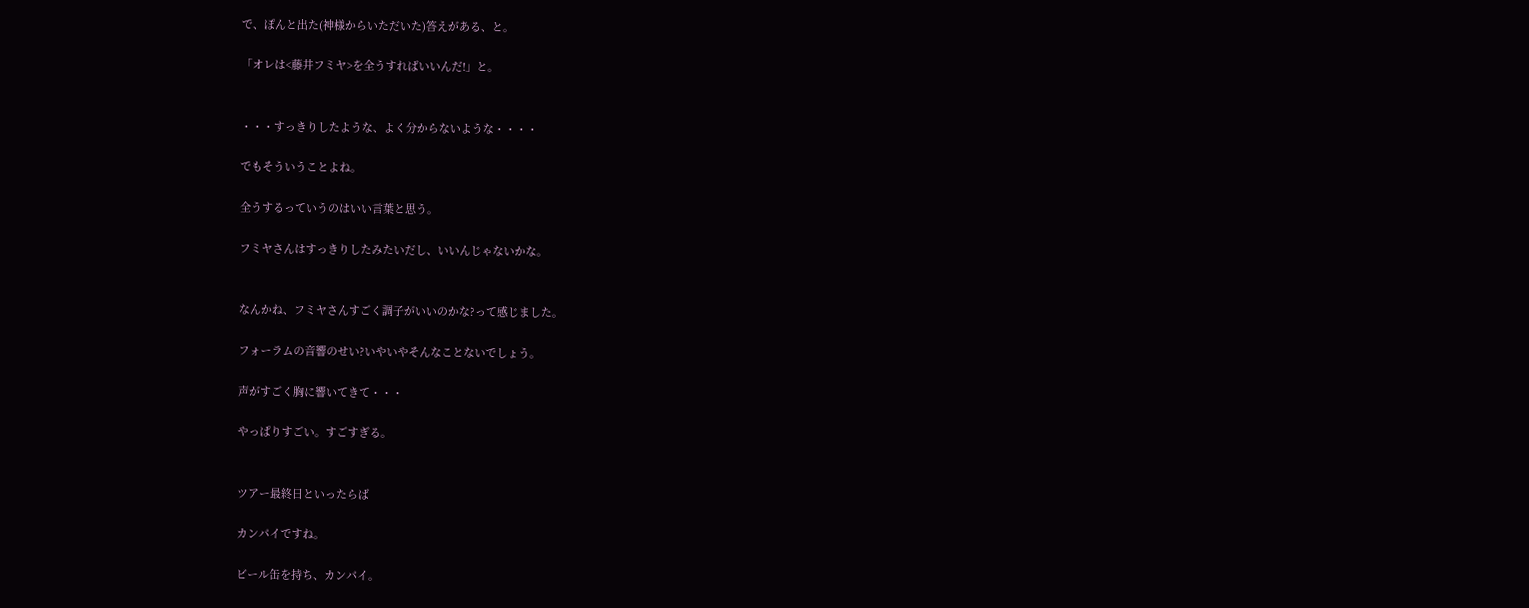で、ぽんと出た(神様からいただいた)答えがある、と。

「オレは<藤井フミヤ>を全うすればいいんだ!」と。


・・・すっきりしたような、よく分からないような・・・・

でもそういうことよね。

全うするっていうのはいい言葉と思う。

フミヤさんはすっきりしたみたいだし、いいんじゃないかな。


なんかね、フミヤさんすごく調子がいいのかな?って感じました。

フォーラムの音響のせい?いやいやそんなことないでしょう。

声がすごく胸に響いてきて・・・

やっぱりすごい。すごすぎる。


ツアー最終日といったらば

カンパイですね。

ビール缶を持ち、カンパイ。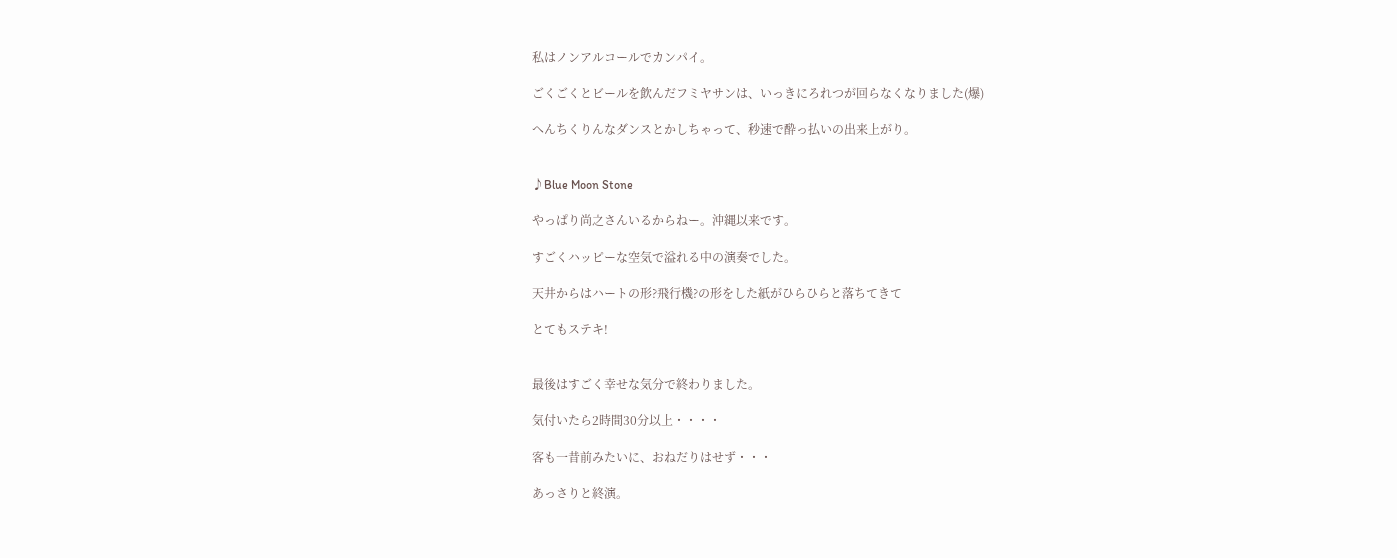私はノンアルコールでカンパイ。

ごくごくとビールを飲んだフミヤサンは、いっきにろれつが回らなくなりました(爆)

へんちくりんなダンスとかしちゃって、秒速で酔っ払いの出来上がり。


♪Blue Moon Stone

やっぱり尚之さんいるからねー。沖縄以来です。

すごくハッピーな空気で溢れる中の演奏でした。

天井からはハートの形?飛行機?の形をした紙がひらひらと落ちてきて

とてもステキ!


最後はすごく幸せな気分で終わりました。

気付いたら2時間30分以上・・・・

客も一昔前みたいに、おねだりはせず・・・

あっさりと終演。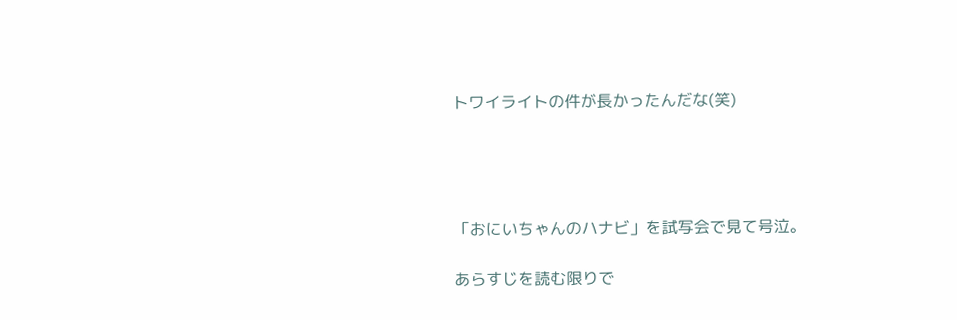トワイライトの件が長かったんだな(笑)




「おにいちゃんのハナビ」を試写会で見て号泣。

あらすじを読む限りで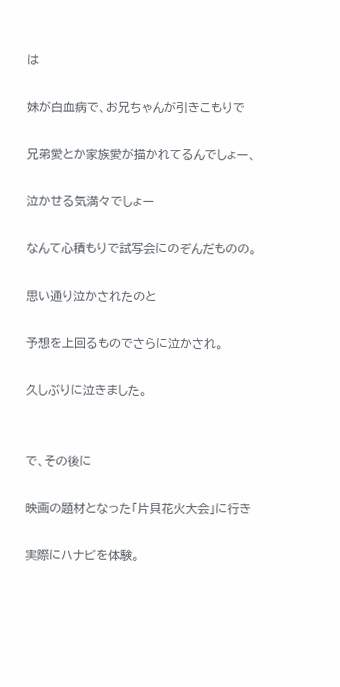は

妹が白血病で、お兄ちゃんが引きこもりで

兄弟愛とか家族愛が描かれてるんでしょー、

泣かせる気満々でしょー

なんて心積もりで試写会にのぞんだものの。

思い通り泣かされたのと

予想を上回るものでさらに泣かされ。

久しぶりに泣きました。


で、その後に

映画の題材となった「片貝花火大会」に行き

実際にハナビを体験。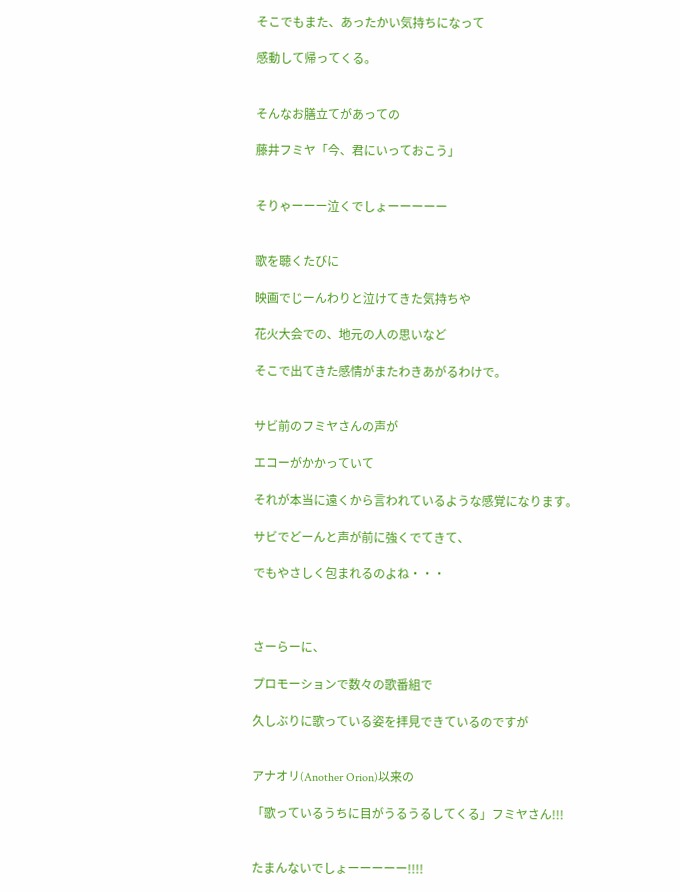そこでもまた、あったかい気持ちになって

感動して帰ってくる。


そんなお膳立てがあっての

藤井フミヤ「今、君にいっておこう」


そりゃーーー泣くでしょーーーーー


歌を聴くたびに

映画でじーんわりと泣けてきた気持ちや

花火大会での、地元の人の思いなど

そこで出てきた感情がまたわきあがるわけで。


サビ前のフミヤさんの声が

エコーがかかっていて

それが本当に遠くから言われているような感覚になります。

サビでどーんと声が前に強くでてきて、

でもやさしく包まれるのよね・・・



さーらーに、

プロモーションで数々の歌番組で

久しぶりに歌っている姿を拝見できているのですが


アナオリ(Another Orion)以来の

「歌っているうちに目がうるうるしてくる」フミヤさん!!!


たまんないでしょーーーーー!!!!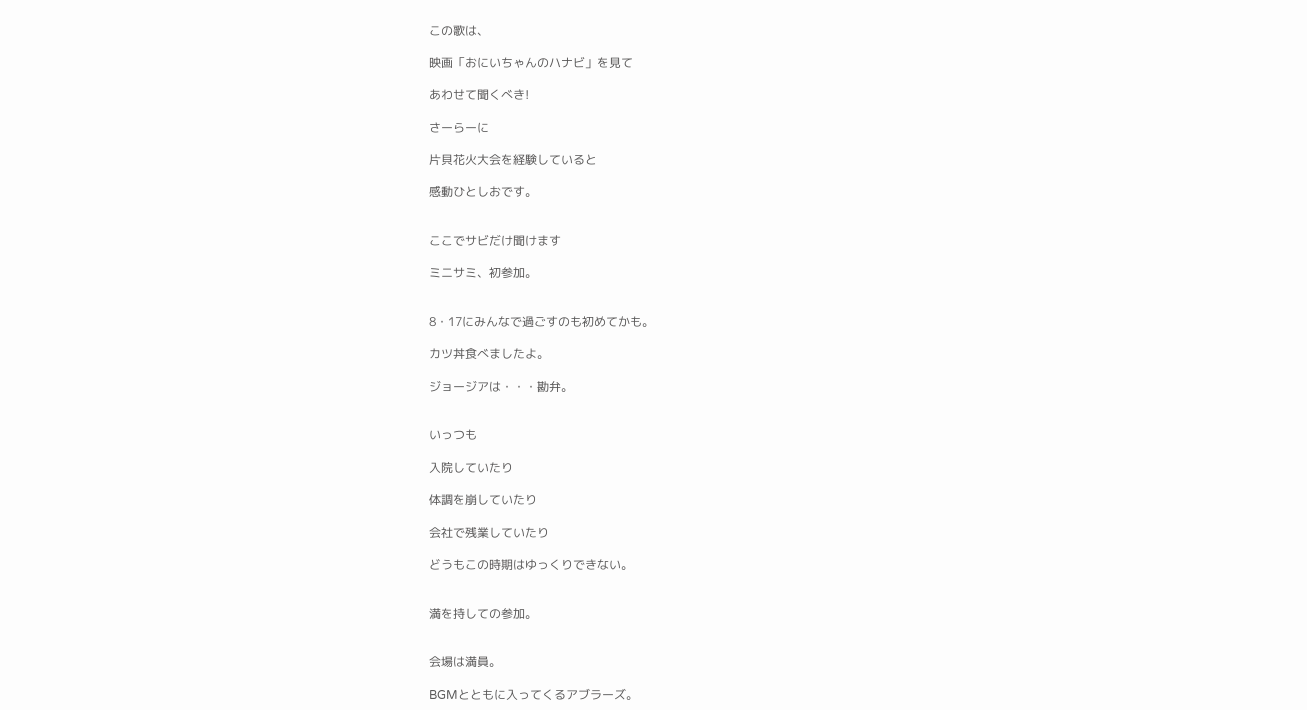この歌は、

映画「おにいちゃんのハナビ」を見て

あわせて聞くべき!

さーらーに

片貝花火大会を経験していると

感動ひとしおです。


ここでサビだけ聞けます

ミニサミ、初参加。


8・17にみんなで過ごすのも初めてかも。

カツ丼食べましたよ。

ジョージアは・・・勘弁。


いっつも

入院していたり

体調を崩していたり

会社で残業していたり

どうもこの時期はゆっくりできない。


満を持しての参加。


会場は満員。

BGMとともに入ってくるアブラーズ。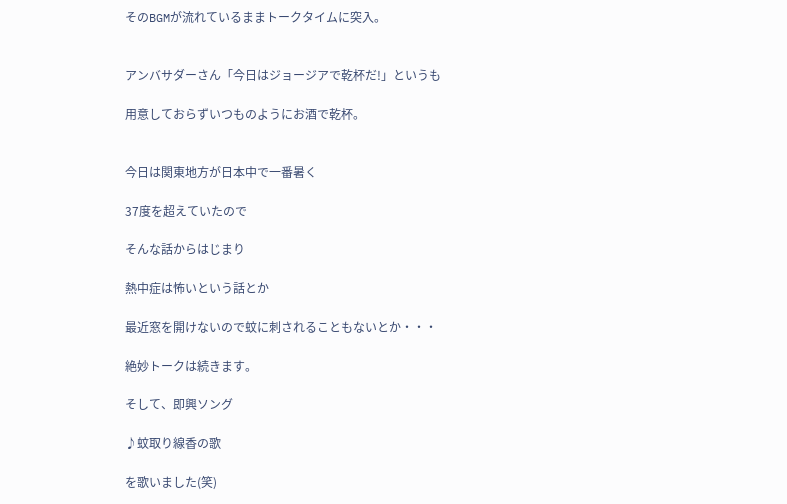そのBGMが流れているままトークタイムに突入。


アンバサダーさん「今日はジョージアで乾杯だ!」というも

用意しておらずいつものようにお酒で乾杯。


今日は関東地方が日本中で一番暑く

37度を超えていたので

そんな話からはじまり

熱中症は怖いという話とか

最近窓を開けないので蚊に刺されることもないとか・・・

絶妙トークは続きます。

そして、即興ソング

♪蚊取り線香の歌

を歌いました(笑)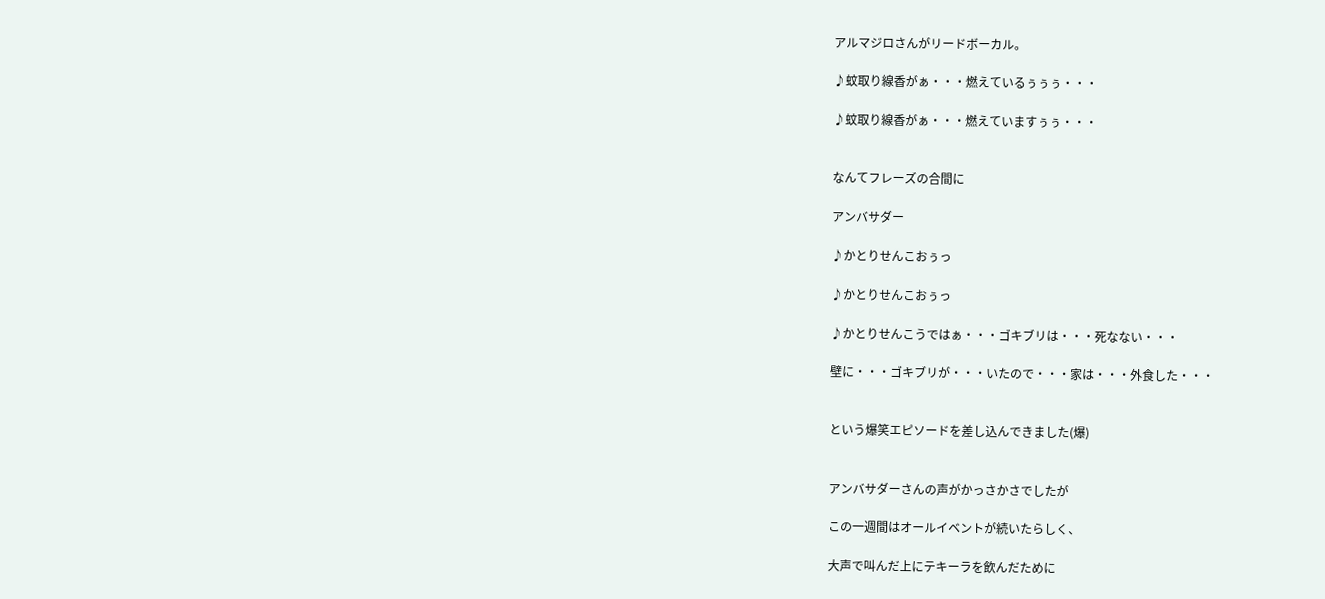アルマジロさんがリードボーカル。

♪蚊取り線香がぁ・・・燃えているぅぅぅ・・・

♪蚊取り線香がぁ・・・燃えていますぅぅ・・・


なんてフレーズの合間に

アンバサダー

♪かとりせんこおぅっ

♪かとりせんこおぅっ

♪かとりせんこうではぁ・・・ゴキブリは・・・死なない・・・

壁に・・・ゴキブリが・・・いたので・・・家は・・・外食した・・・


という爆笑エピソードを差し込んできました(爆)


アンバサダーさんの声がかっさかさでしたが

この一週間はオールイベントが続いたらしく、

大声で叫んだ上にテキーラを飲んだために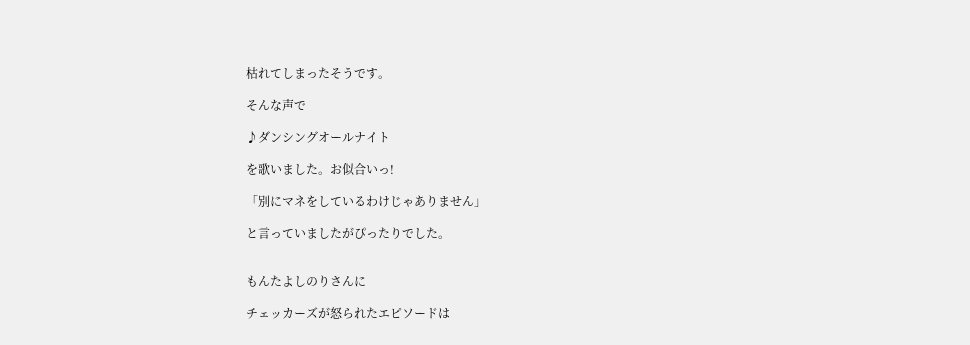枯れてしまったそうです。

そんな声で

♪ダンシングオールナイト

を歌いました。お似合いっ!

「別にマネをしているわけじゃありません」

と言っていましたがぴったりでした。


もんたよしのりさんに

チェッカーズが怒られたエピソードは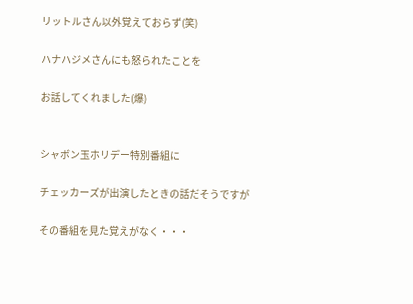リットルさん以外覚えておらず(笑)

ハナハジメさんにも怒られたことを

お話してくれました(爆)


シャボン玉ホリデー特別番組に

チェッカーズが出演したときの話だそうですが

その番組を見た覚えがなく・・・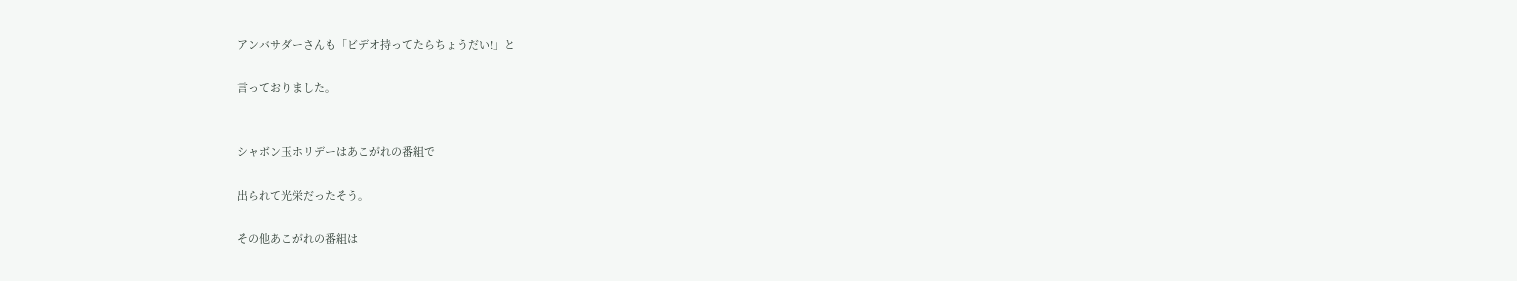アンバサダーさんも「ビデオ持ってたらちょうだい!」と

言っておりました。


シャボン玉ホリデーはあこがれの番組で

出られて光栄だったそう。

その他あこがれの番組は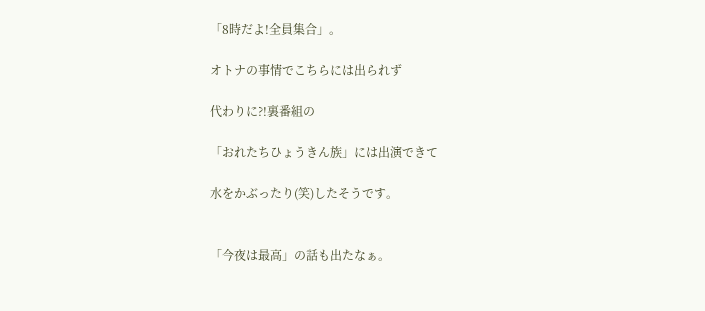「8時だよ!全員集合」。

オトナの事情でこちらには出られず

代わりに?!裏番組の

「おれたちひょうきん族」には出演できて

水をかぶったり(笑)したそうです。


「今夜は最高」の話も出たなぁ。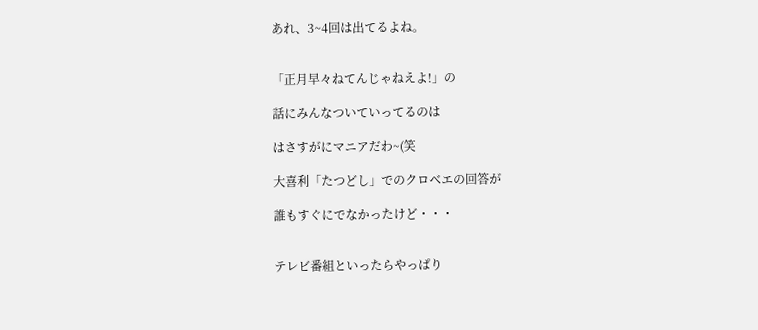あれ、3~4回は出てるよね。


「正月早々ねてんじゃねえよ!」の

話にみんなついていってるのは

はさすがにマニアだわ~(笑

大喜利「たつどし」でのクロベエの回答が

誰もすぐにでなかったけど・・・


テレビ番組といったらやっぱり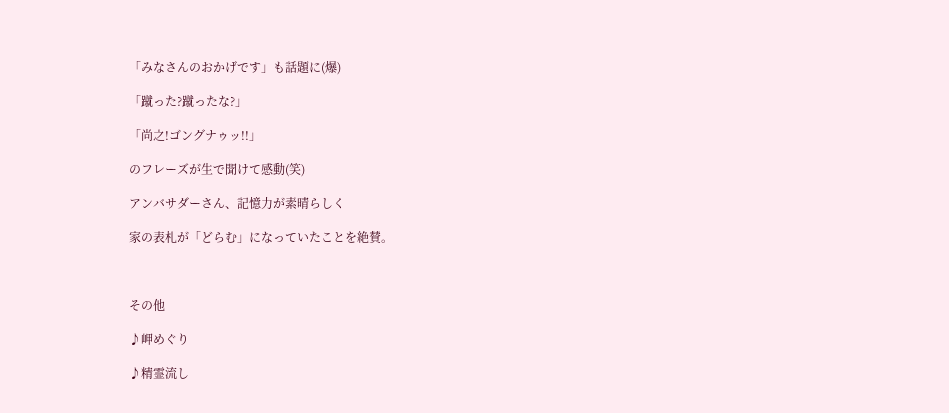「みなさんのおかげです」も話題に(爆)

「蹴った?蹴ったな?」

「尚之!ゴングナゥッ!!」

のフレーズが生で聞けて感動(笑)

アンバサダーさん、記憶力が素晴らしく

家の表札が「どらむ」になっていたことを絶賛。



その他

♪岬めぐり

♪精霊流し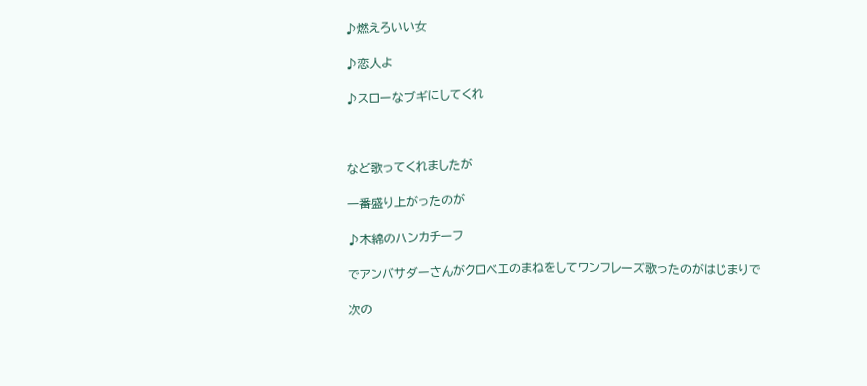♪燃えろいい女

♪恋人よ

♪スローなブギにしてくれ



など歌ってくれましたが

一番盛り上がったのが

♪木綿のハンカチーフ

でアンバサダーさんがクロベエのまねをしてワンフレーズ歌ったのがはじまりで

次の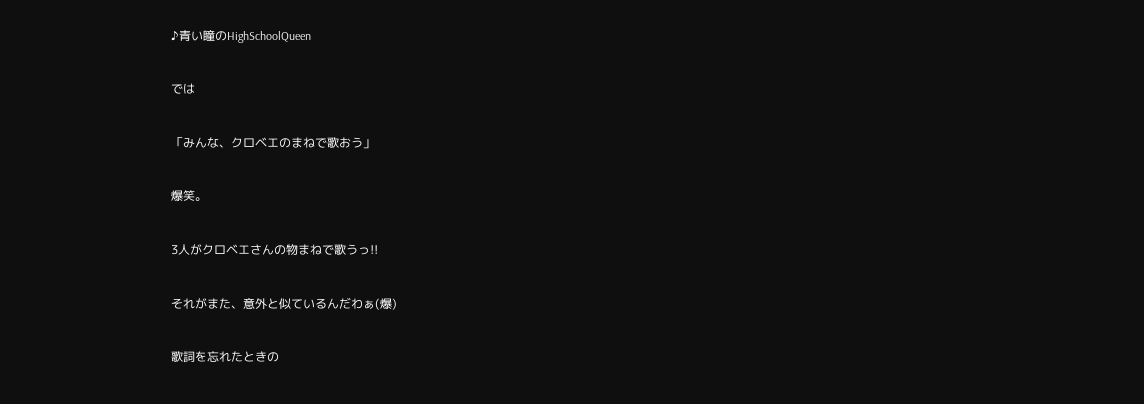♪青い瞳のHighSchoolQueen

では

「みんな、クロベエのまねで歌おう」

爆笑。

3人がクロベエさんの物まねで歌うっ!!

それがまた、意外と似ているんだわぁ(爆)

歌詞を忘れたときの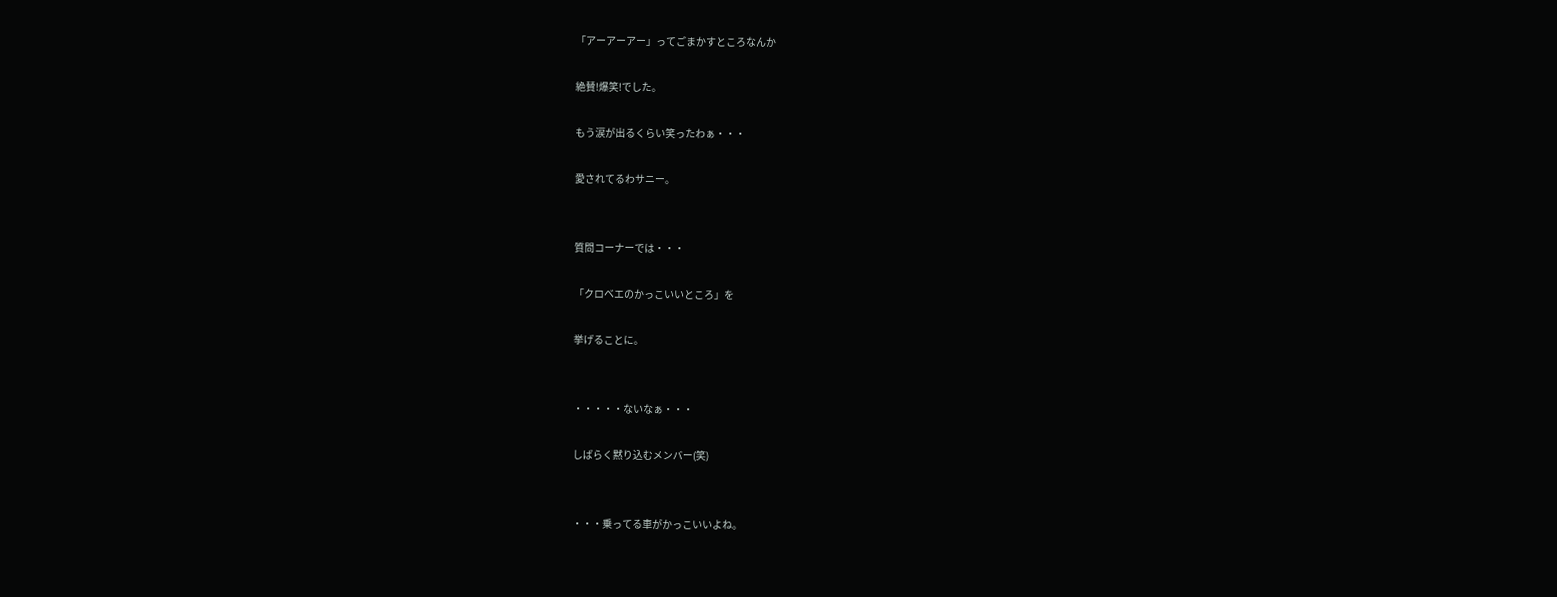「アーアーアー」ってごまかすところなんか

絶賛!爆笑!でした。

もう涙が出るくらい笑ったわぁ・・・

愛されてるわサニー。


質問コーナーでは・・・

「クロベエのかっこいいところ」を

挙げることに。


・・・・・ないなぁ・・・

しばらく黙り込むメンバー(笑)


・・・乗ってる車がかっこいいよね。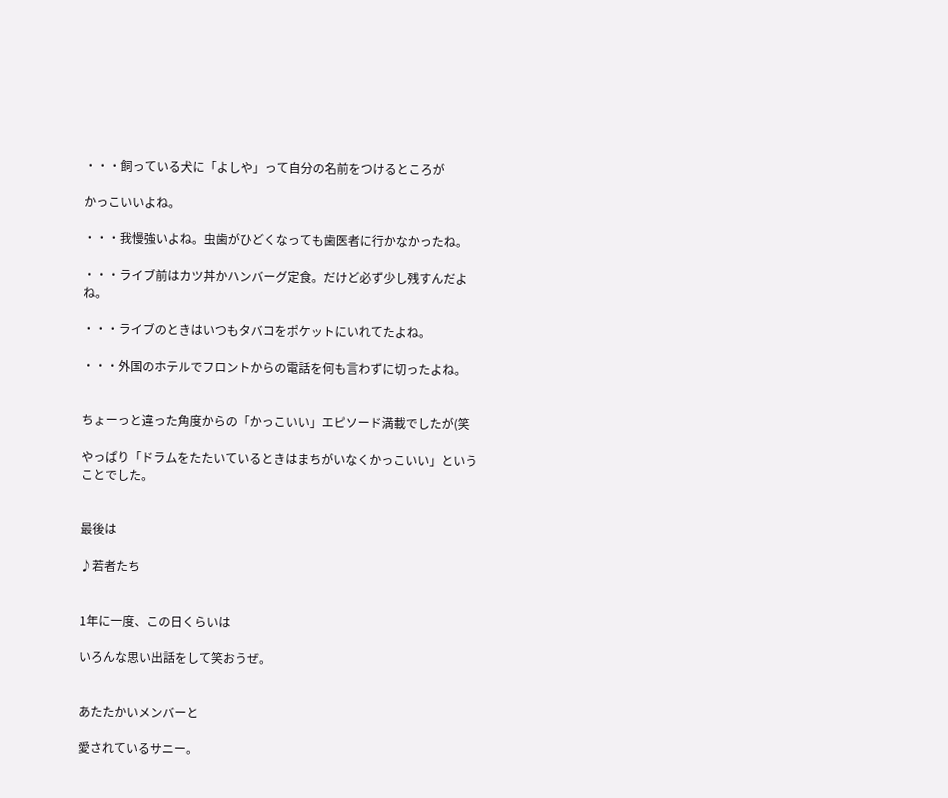・・・飼っている犬に「よしや」って自分の名前をつけるところが

かっこいいよね。

・・・我慢強いよね。虫歯がひどくなっても歯医者に行かなかったね。

・・・ライブ前はカツ丼かハンバーグ定食。だけど必ず少し残すんだよね。

・・・ライブのときはいつもタバコをポケットにいれてたよね。

・・・外国のホテルでフロントからの電話を何も言わずに切ったよね。


ちょーっと違った角度からの「かっこいい」エピソード満載でしたが(笑

やっぱり「ドラムをたたいているときはまちがいなくかっこいい」ということでした。


最後は

♪若者たち


1年に一度、この日くらいは

いろんな思い出話をして笑おうぜ。


あたたかいメンバーと

愛されているサニー。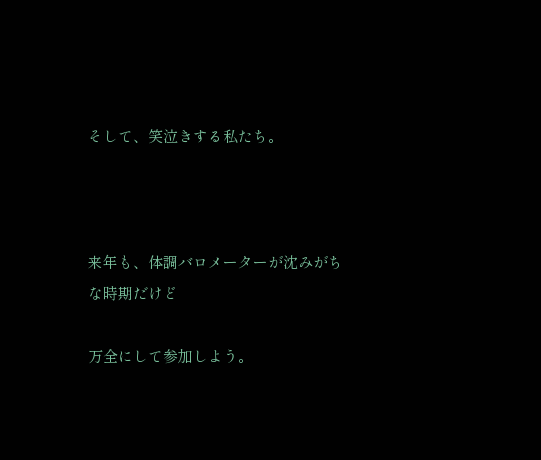そして、笑泣きする私たち。



来年も、体調バロメーターが沈みがちな時期だけど

万全にして参加しよう。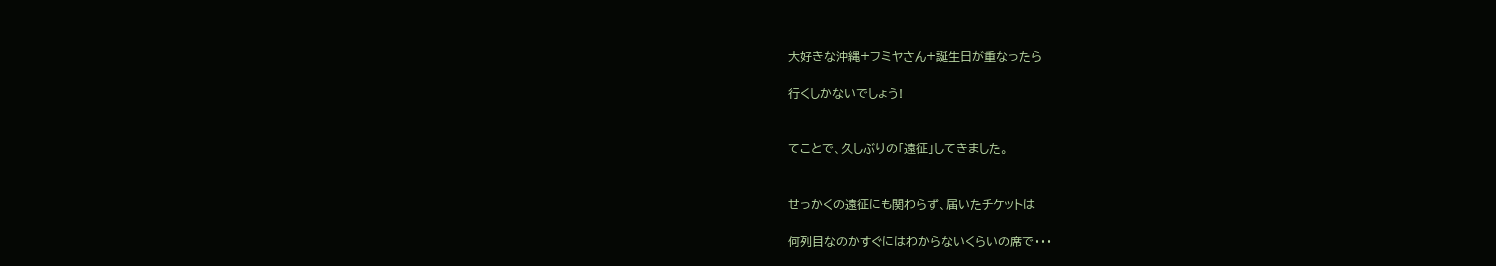大好きな沖縄+フミヤさん+誕生日が重なったら

行くしかないでしょう!


てことで、久しぶりの「遠征」してきました。


せっかくの遠征にも関わらず、届いたチケットは

何列目なのかすぐにはわからないくらいの席で・・・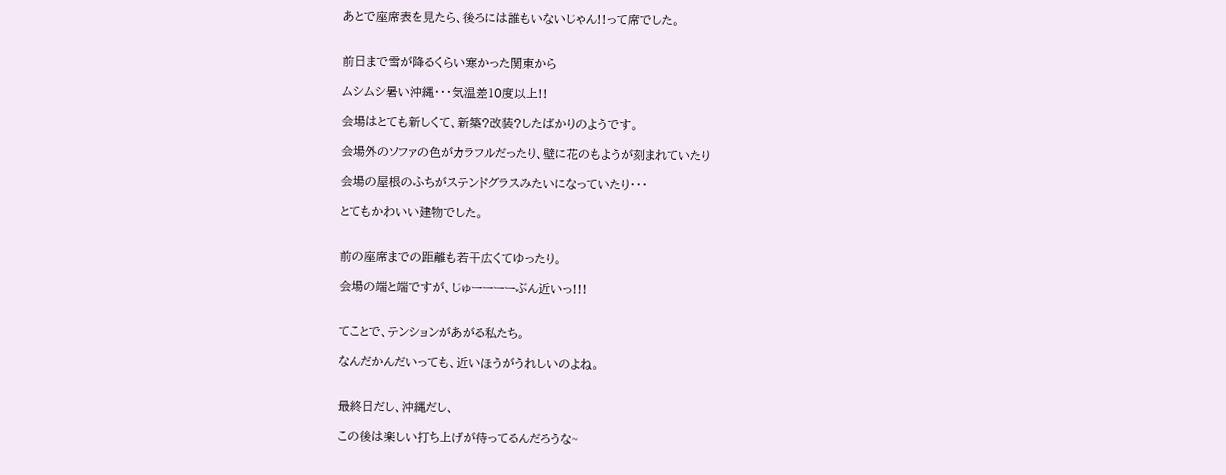あとで座席表を見たら、後ろには誰もいないじゃん!!って席でした。


前日まで雪が降るくらい寒かった関東から

ムシムシ暑い沖縄・・・気温差10度以上!!

会場はとても新しくて、新築?改装?したばかりのようです。

会場外のソファの色がカラフルだったり、壁に花のもようが刻まれていたり

会場の屋根のふちがステンドグラスみたいになっていたり・・・

とてもかわいい建物でした。


前の座席までの距離も若干広くてゆったり。

会場の端と端ですが、じゅーーーーぶん近いっ!!!


てことで、テンションがあがる私たち。

なんだかんだいっても、近いほうがうれしいのよね。


最終日だし、沖縄だし、

この後は楽しい打ち上げが待ってるんだろうな~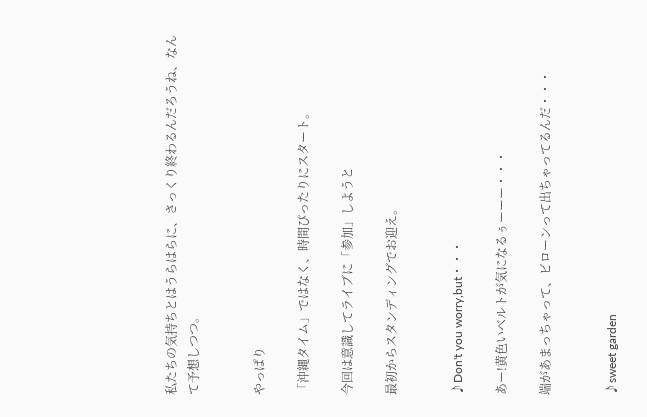私たちの気持ちとはうらはらに、さっくり終わるんだろうね、なんて予想しつつ。


やっぱり

「沖縄タイム」ではなく、時間ぴったりにスタート。

今回は意識してライブに「参加」しようと

最初からスタンディングでお迎え。


♪Don't you worry,but・・・

あー!黄色いベルトが気になるぅーーー・・・

端があまっちゃって、ビローンって出ちゃってるんだ・・・


♪sweet garden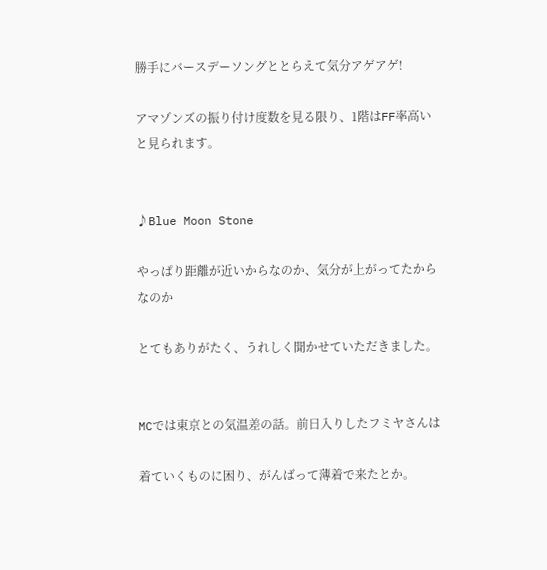勝手にバースデーソングととらえて気分アゲアゲ!

アマゾンズの振り付け度数を見る限り、1階はFF率高いと見られます。


♪Blue Moon Stone

やっぱり距離が近いからなのか、気分が上がってたからなのか

とてもありがたく、うれしく聞かせていただきました。


MCでは東京との気温差の話。前日入りしたフミヤさんは

着ていくものに困り、がんばって薄着で来たとか。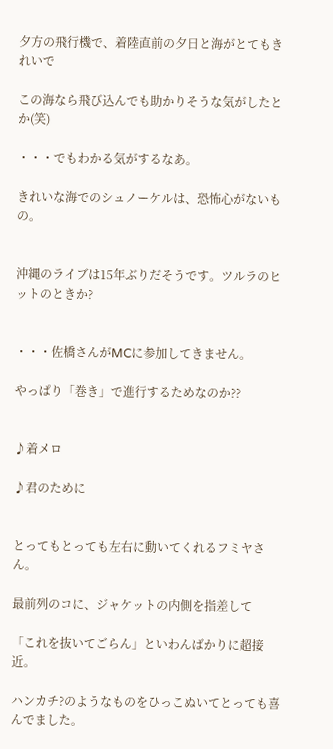夕方の飛行機で、着陸直前の夕日と海がとてもきれいで

この海なら飛び込んでも助かりそうな気がしたとか(笑)

・・・でもわかる気がするなあ。

きれいな海でのシュノーケルは、恐怖心がないもの。


沖縄のライブは15年ぶりだそうです。ツルラのヒットのときか?


・・・佐橋さんがMCに参加してきません。

やっぱり「巻き」で進行するためなのか??


♪着メロ

♪君のために


とってもとっても左右に動いてくれるフミヤさん。

最前列のコに、ジャケットの内側を指差して

「これを抜いてごらん」といわんばかりに超接近。

ハンカチ?のようなものをひっこぬいてとっても喜んでました。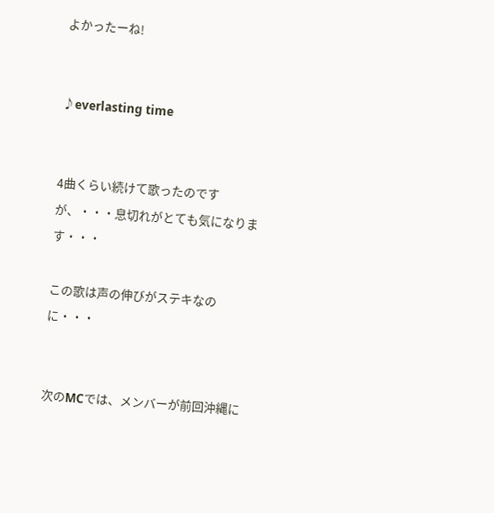よかったーね!


♪everlasting time


4曲くらい続けて歌ったのですが、・・・息切れがとても気になります・・・

この歌は声の伸びがステキなのに・・・


次のMCでは、メンバーが前回沖縄に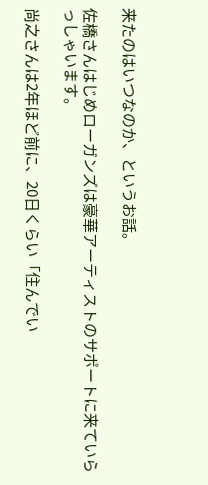来たのはいつなのか、というお話。

佐橋さんはじめローガンズは豪華アーティストのサポートに来ていらっしゃいます。

尚之さんは2年ほど前に、20日くらい「住んでい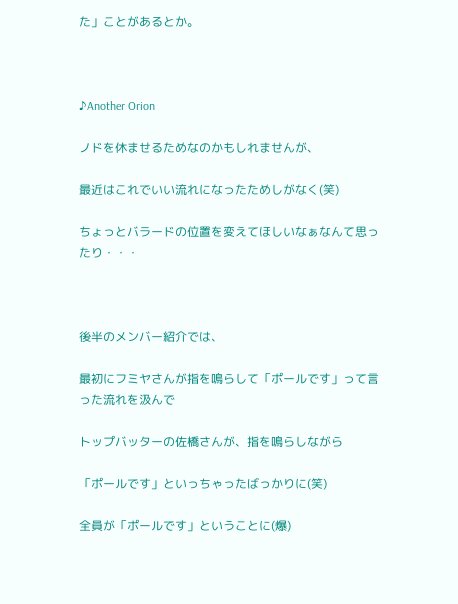た」ことがあるとか。



♪Another Orion

ノドを休ませるためなのかもしれませんが、

最近はこれでいい流れになったためしがなく(笑)

ちょっとバラードの位置を変えてほしいなぁなんて思ったり・・・



後半のメンバー紹介では、

最初にフミヤさんが指を鳴らして「ポールです」って言った流れを汲んで

トップバッターの佐橋さんが、指を鳴らしながら

「ポールです」といっちゃったばっかりに(笑)

全員が「ポールです」ということに(爆)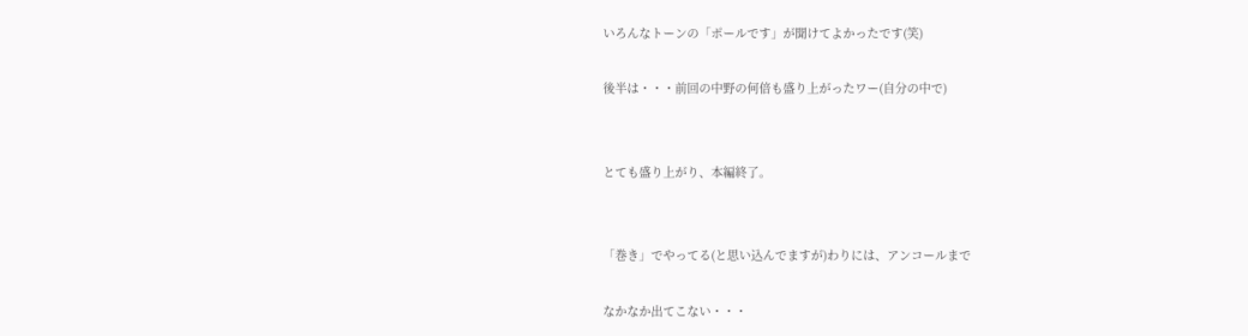いろんなトーンの「ポールです」が聞けてよかったです(笑)

後半は・・・前回の中野の何倍も盛り上がったワー(自分の中で)


とても盛り上がり、本編終了。


「巻き」でやってる(と思い込んでますが)わりには、アンコールまで

なかなか出てこない・・・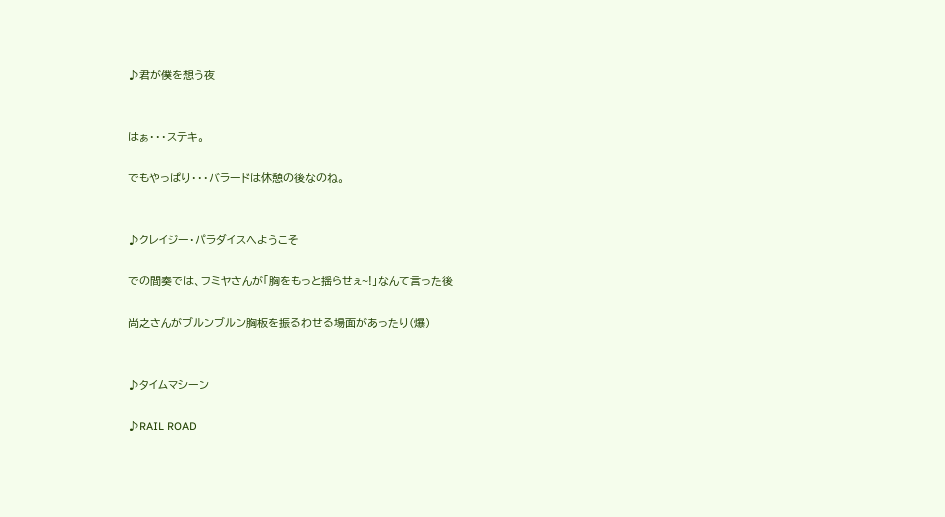♪君が僕を想う夜


はぁ・・・ステキ。

でもやっぱり・・・バラードは休憩の後なのね。


♪クレイジー・パラダイスへようこそ

での間奏では、フミヤさんが「胸をもっと揺らせぇ~!」なんて言った後

尚之さんがブルンブルン胸板を振るわせる場面があったり(爆)


♪タイムマシーン

♪RAIL ROAD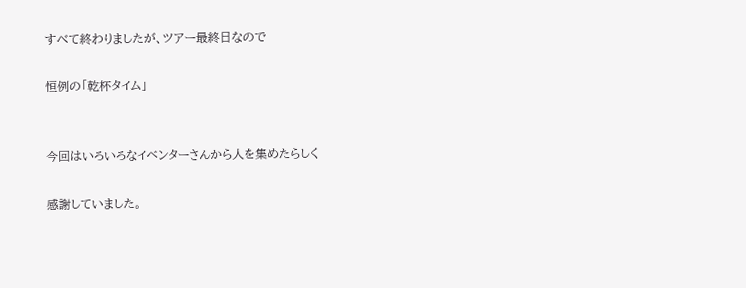すべて終わりましたが、ツアー最終日なので

恒例の「乾杯タイム」


今回はいろいろなイベンターさんから人を集めたらしく

感謝していました。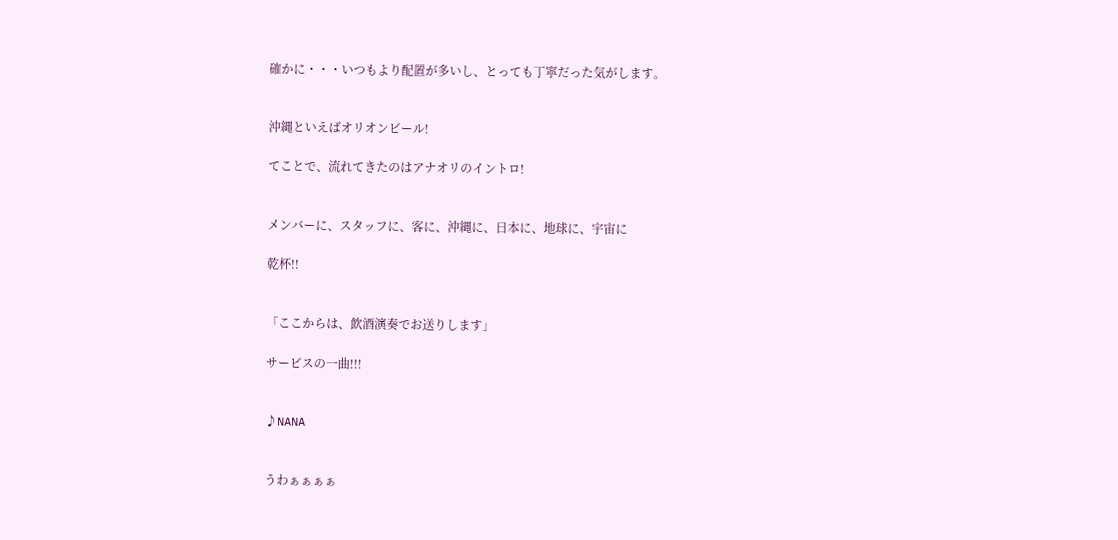確かに・・・いつもより配置が多いし、とっても丁寧だった気がします。


沖縄といえばオリオンビール!

てことで、流れてきたのはアナオリのイントロ!


メンバーに、スタッフに、客に、沖縄に、日本に、地球に、宇宙に

乾杯!!


「ここからは、飲酒演奏でお送りします」

サービスの一曲!!!


♪NANA


うわぁぁぁぁ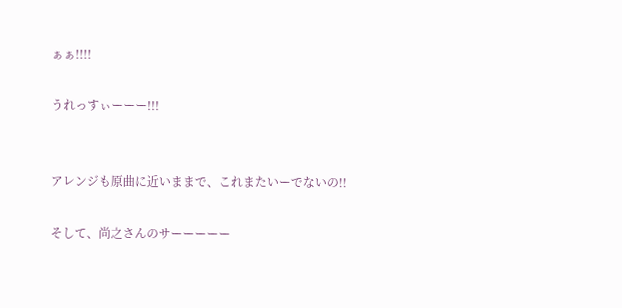ぁぁ!!!!

うれっすぃーーー!!!


アレンジも原曲に近いままで、これまたいーでないの!!

そして、尚之さんのサーーーーー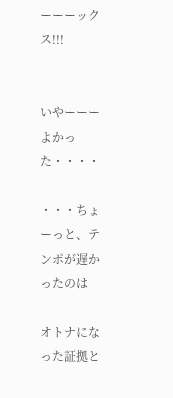ーーーックス!!!


いやーーーよかった・・・・

・・・ちょーっと、テンポが遅かったのは

オトナになった証拠と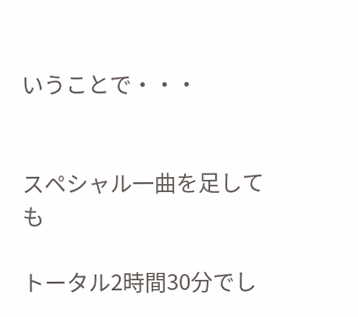いうことで・・・


スペシャル一曲を足しても

トータル2時間30分でし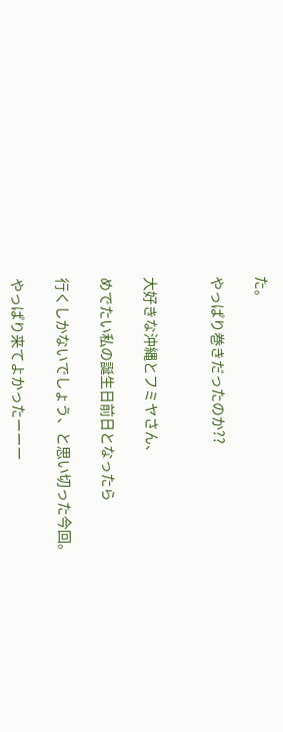た。

やっぱり巻きだったのか??


大好きな沖縄とフミヤさん、

めでたい私の誕生日前日となったら

行くしかないでしょう、と思い切った今回。

やっぱり来てよかったーーー